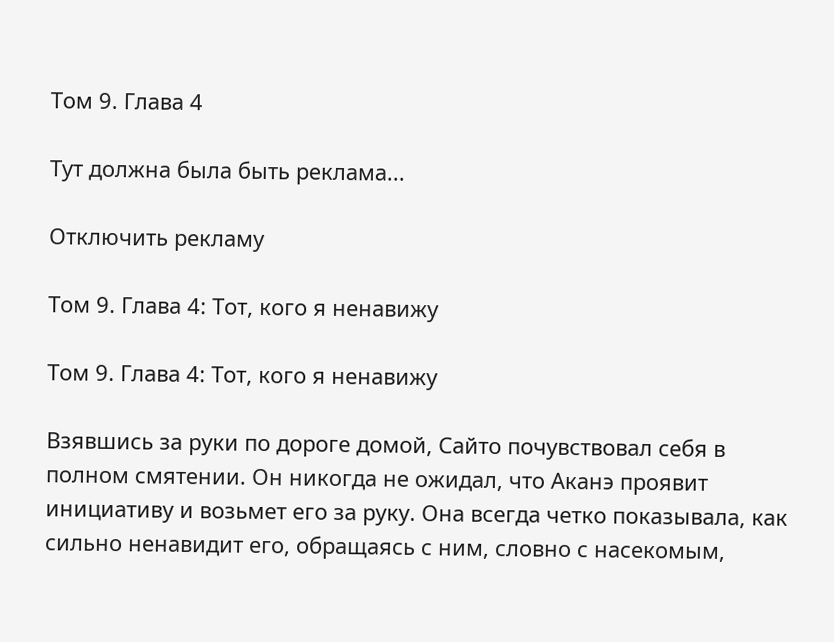Том 9. Глава 4

Тут должна была быть реклама...

Отключить рекламу

Том 9. Глава 4: Тот, кого я ненавижу

Том 9. Глава 4: Тот, кого я ненавижу

Взявшись за руки по дороге домой, Сайто почувствовал себя в полном смятении. Он никогда не ожидал, что Аканэ проявит инициативу и возьмет его за руку. Она всегда четко показывала, как сильно ненавидит его, обращаясь с ним, словно с насекомым,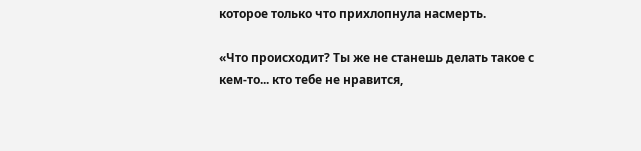которое только что прихлопнула насмерть.

«Что происходит? Ты же не станешь делать такое с кем-то... кто тебе не нравится,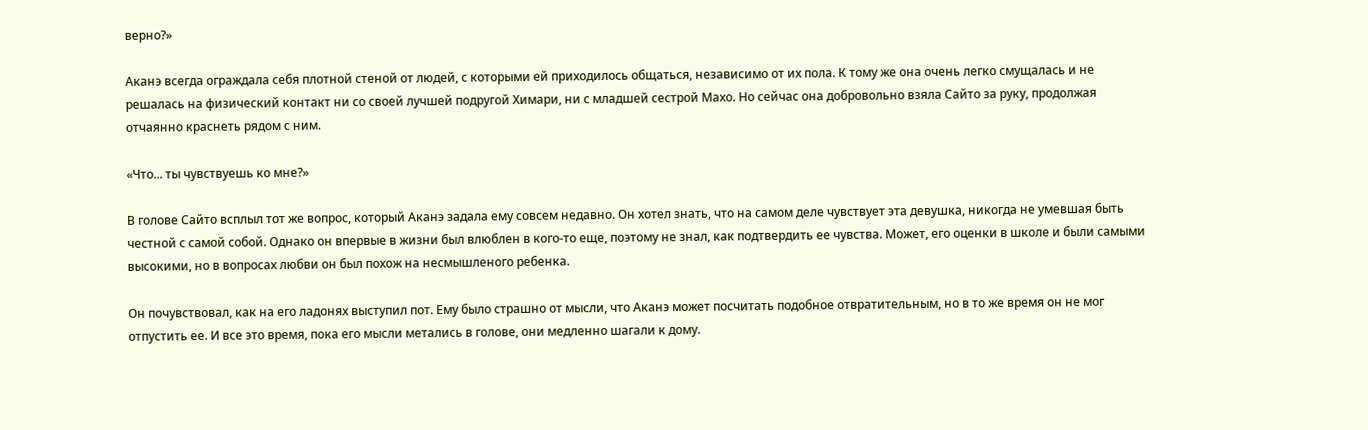верно?»

Аканэ всегда ограждала себя плотной стеной от людей, с которыми ей приходилось общаться, независимо от их пола. К тому же она очень легко смущалась и не решалась на физический контакт ни со своей лучшей подругой Химари, ни с младшей сестрой Махо. Но сейчас она добровольно взяла Сайто за руку, продолжая отчаянно краснеть рядом с ним.

«Что... ты чувствуешь ко мне?»

В голове Сайто всплыл тот же вопрос, который Аканэ задала ему совсем недавно. Он хотел знать, что на самом деле чувствует эта девушка, никогда не умевшая быть честной с самой собой. Однако он впервые в жизни был влюблен в кого-то еще, поэтому не знал, как подтвердить ее чувства. Может, его оценки в школе и были самыми высокими, но в вопросах любви он был похож на несмышленого ребенка.

Он почувствовал, как на его ладонях выступил пот. Ему было страшно от мысли, что Аканэ может посчитать подобное отвратительным, но в то же время он не мог отпустить ее. И все это время, пока его мысли метались в голове, они медленно шагали к дому.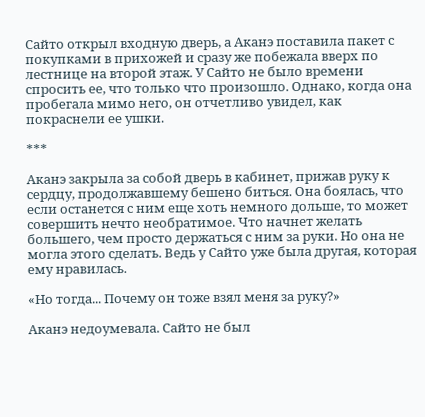Сайто открыл входную дверь, а Аканэ поставила пакет с покупками в прихожей и сразу же побежала вверх по лестнице на второй этаж. У Сайто не было времени спросить ее, что только что произошло. Однако, когда она пробегала мимо него, он отчетливо увидел, как покраснели ее ушки.

***

Аканэ закрыла за собой дверь в кабинет, прижав руку к сердцу, продолжавшему бешено биться. Она боялась, что если останется с ним еще хоть немного дольше, то может совершить нечто необратимое. Что начнет желать большего, чем просто держаться с ним за руки. Но она не могла этого сделать. Ведь у Сайто уже была другая, которая ему нравилась.

«Но тогда... Почему он тоже взял меня за руку?»

Аканэ недоумевала. Сайто не был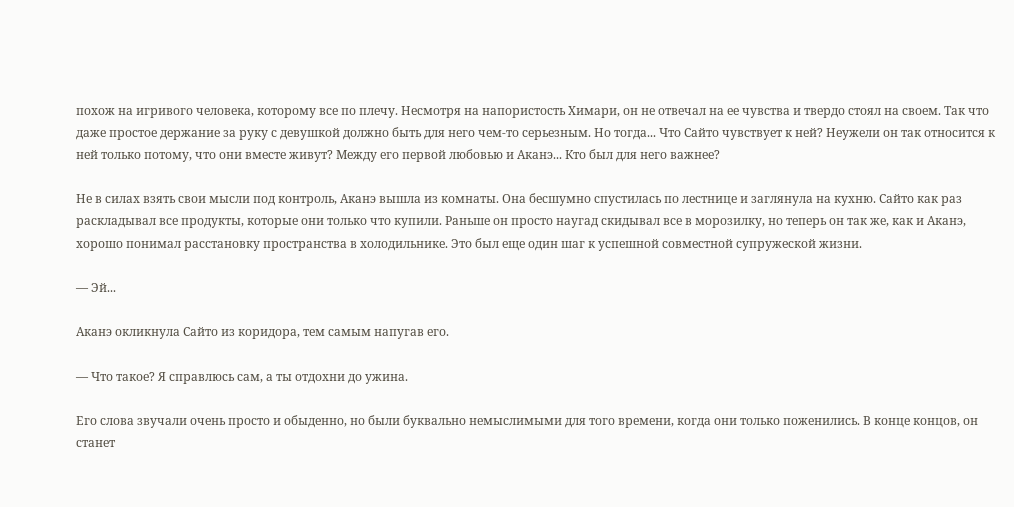похож на игривого человека, которому все по плечу. Несмотря на напористость Химари, он не отвечал на ее чувства и твердо стоял на своем. Так что даже простое держание за руку с девушкой должно быть для него чем-то серьезным. Но тогда... Что Сайто чувствует к ней? Неужели он так относится к ней только потому, что они вместе живут? Между его первой любовью и Аканэ... Кто был для него важнее?

Не в силах взять свои мысли под контроль, Аканэ вышла из комнаты. Она бесшумно спустилась по лестнице и заглянула на кухню. Сайто как раз раскладывал все продукты, которые они только что купили. Раньше он просто наугад скидывал все в морозилку, но теперь он так же, как и Аканэ, хорошо понимал расстановку пространства в холодильнике. Это был еще один шаг к успешной совместной супружеской жизни.

— Эй...

Аканэ окликнула Сайто из коридора, тем самым напугав его.

— Что такое? Я справлюсь сам, а ты отдохни до ужина.

Его слова звучали очень просто и обыденно, но были буквально немыслимыми для того времени, когда они только поженились. В конце концов, он станет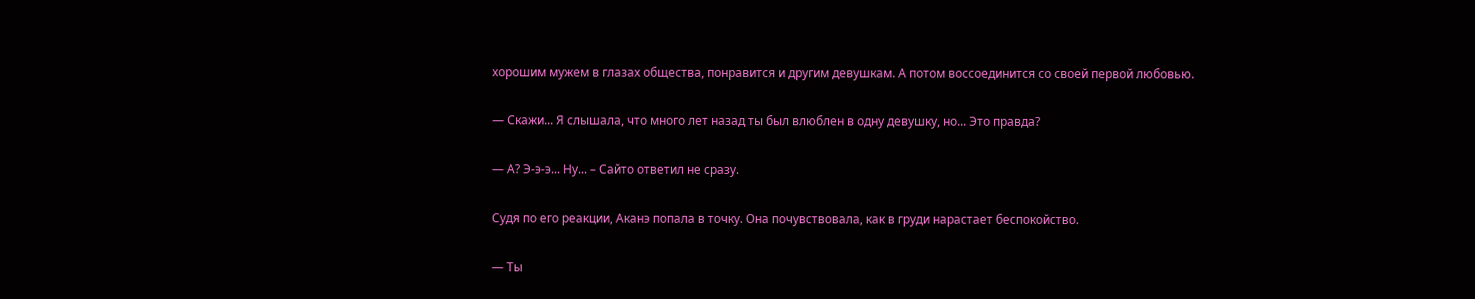хорошим мужем в глазах общества, понравится и другим девушкам. А потом воссоединится со своей первой любовью.

— Скажи... Я слышала, что много лет назад ты был влюблен в одну девушку, но... Это правда?

— А? Э-э-э... Ну... – Сайто ответил не сразу.

Судя по его реакции, Аканэ попала в точку. Она почувствовала, как в груди нарастает беспокойство.

— Ты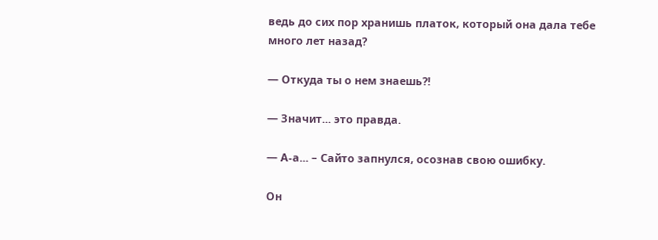ведь до сих пор хранишь платок, который она дала тебе много лет назад?

— Откуда ты о нем знаешь?!

— Значит... это правда.

— А-а... – Сайто запнулся, осознав свою ошибку.

Он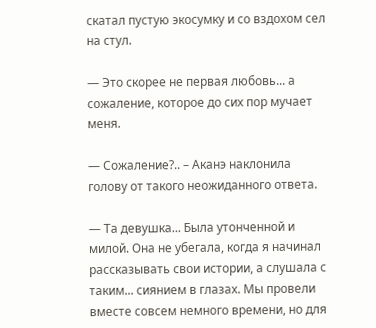скатал пустую экосумку и со вздохом сел на стул.

— Это скорее не первая любовь... а сожаление, которое до сих пор мучает меня.

— Сожаление?.. – Аканэ наклонила голову от такого неожиданного ответа.

— Та девушка... Была утонченной и милой. Она не убегала, когда я начинал рассказывать свои истории, а слушала с таким... сиянием в глазах. Мы провели вместе совсем немного времени, но для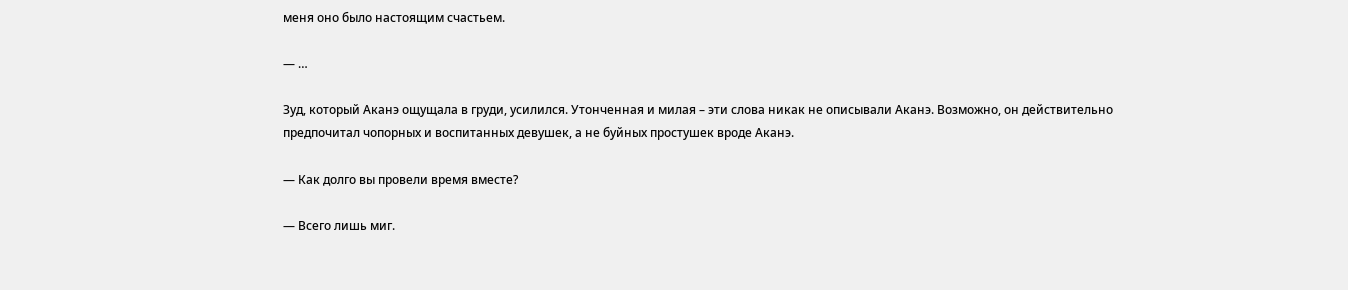меня оно было настоящим счастьем.

— …

Зуд, который Аканэ ощущала в груди, усилился. Утонченная и милая – эти слова никак не описывали Аканэ. Возможно, он действительно предпочитал чопорных и воспитанных девушек, а не буйных простушек вроде Аканэ.

— Как долго вы провели время вместе?

— Всего лишь миг.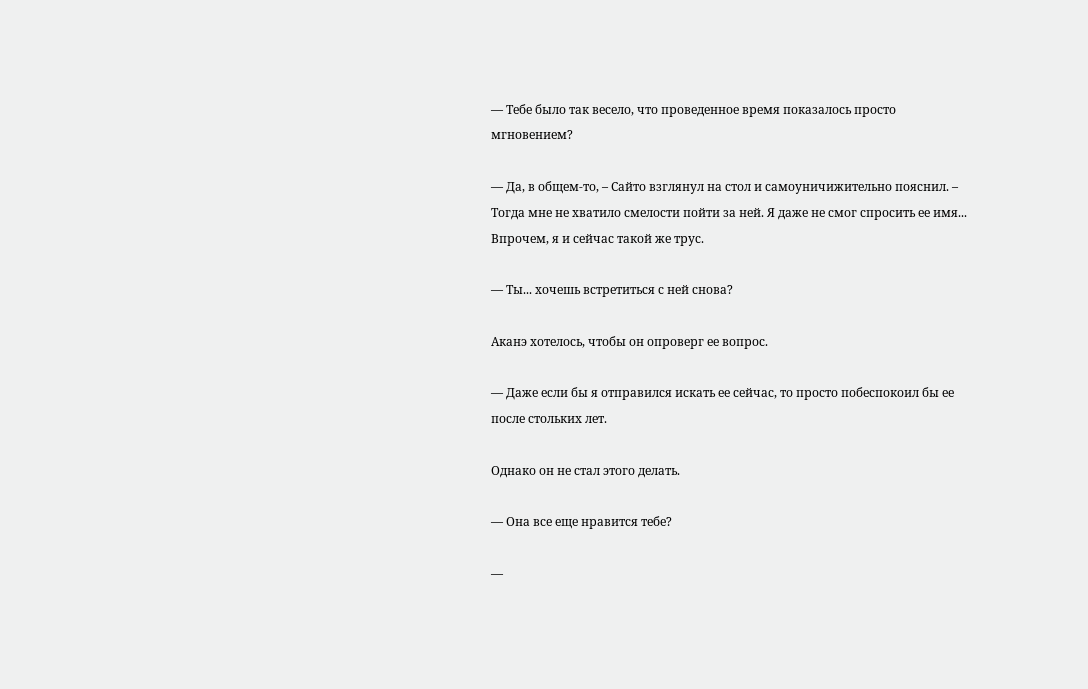— Тебе было так весело, что проведенное время показалось просто мгновением?

— Да, в общем-то, – Сайто взглянул на стол и самоуничижительно пояснил. – Тогда мне не хватило смелости пойти за ней. Я даже не смог спросить ее имя... Впрочем, я и сейчас такой же трус.

— Ты... хочешь встретиться с ней снова?

Аканэ хотелось, чтобы он опроверг ее вопрос.

— Даже если бы я отправился искать ее сейчас, то просто побеспокоил бы ее после стольких лет.

Однако он не стал этого делать.

— Она все еще нравится тебе?

—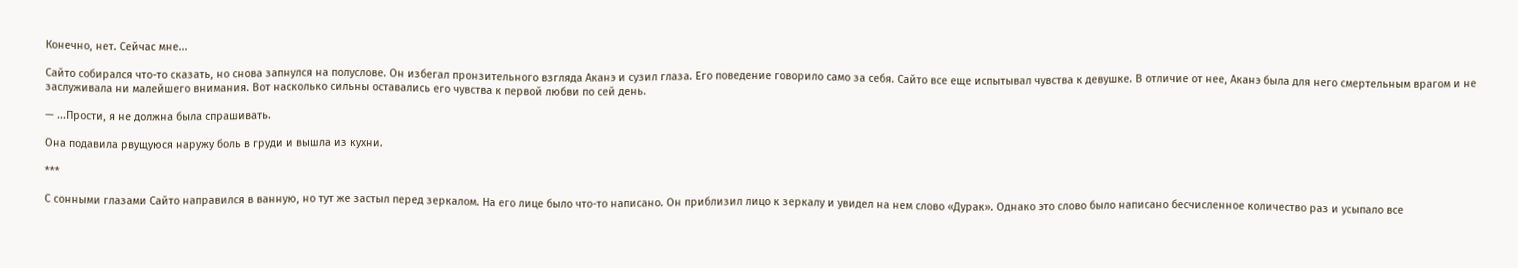Конечно, нет. Сейчас мне...

Сайто собирался что-то сказать, но снова запнулся на полуслове. Он избегал пронзительного взгляда Аканэ и сузил глаза. Его поведение говорило само за себя. Сайто все еще испытывал чувства к девушке. В отличие от нее, Аканэ была для него смертельным врагом и не заслуживала ни малейшего внимания. Вот насколько сильны оставались его чувства к первой любви по сей день.

— ...Прости, я не должна была спрашивать.

Она подавила рвущуюся наружу боль в груди и вышла из кухни.

***

С сонными глазами Сайто направился в ванную, но тут же застыл перед зеркалом. На его лице было что-то написано. Он приблизил лицо к зеркалу и увидел на нем слово «Дурак». Однако это слово было написано бесчисленное количество раз и усыпало все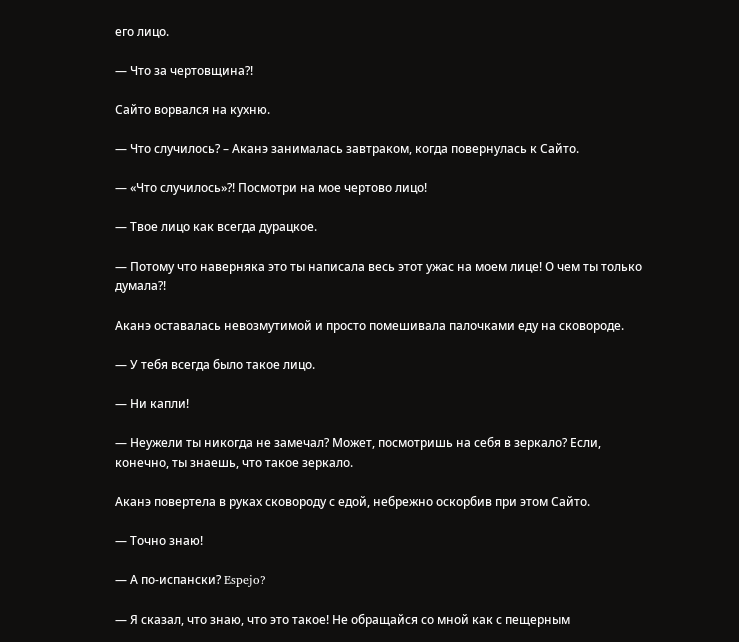его лицо.

— Что за чертовщина?!

Сайто ворвался на кухню.

— Что случилось? – Аканэ занималась завтраком, когда повернулась к Сайто.

— «Что случилось»?! Посмотри на мое чертово лицо!

— Твое лицо как всегда дурацкое.

— Потому что наверняка это ты написала весь этот ужас на моем лице! О чем ты только думала?!

Аканэ оставалась невозмутимой и просто помешивала палочками еду на сковороде.

— У тебя всегда было такое лицо.

— Ни капли!

— Неужели ты никогда не замечал? Может, посмотришь на себя в зеркало? Если, конечно, ты знаешь, что такое зеркало.

Аканэ повертела в руках сковороду с едой, небрежно оскорбив при этом Сайто.

— Точно знаю!

— А по-испански? Espejo?

— Я сказал, что знаю, что это такое! Не обращайся со мной как с пещерным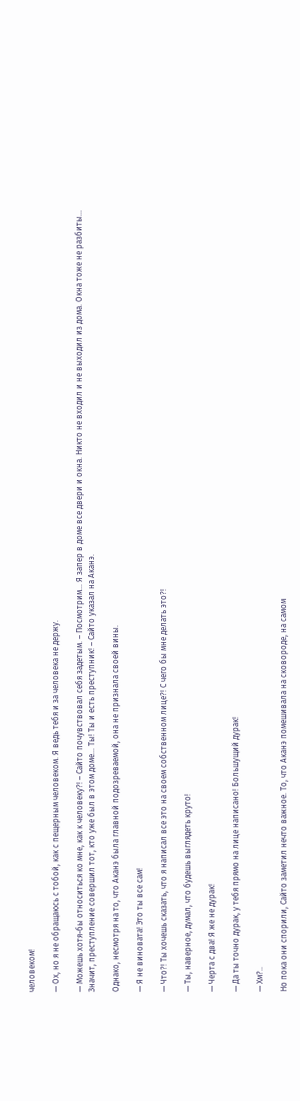человеком!

— Ох, но я не обращаюсь с тобой, как с пещерным человеком. Я ведь тебя и за человека не держу.

— Можешь хотя-бы относиться ко мне, как к человеку?! – Сайто почувствовал себя задетым. – Посмотрим... Я запер в доме все двери и окна. Никто не входил и не выходил из дома. Окна тоже не разбиты... Значит, преступление совершил тот, кто уже был в этом доме... Ты! Ты и есть преступник! – Сайто указал на Аканэ.

Однако, несмотря на то, что Аканэ была главной подозреваемой, она не признала своей вины.

— Я не виновата! Это ты все сам!

— Что?! Ты хочешь сказать, что я написал все это на своем собственном лице?! С чего бы мне делать это?!

— Ты, наверное, думал, что будешь выглядеть круто!

— Черта с два! Я же не дурак!

— Да ты точно дурак, у тебя прямо на лице написано! Большущий дурак!

— Хм?..

Но пока они спорили, Сайто заметил нечто важное. То, что Аканэ помешивала на сковороде, на самом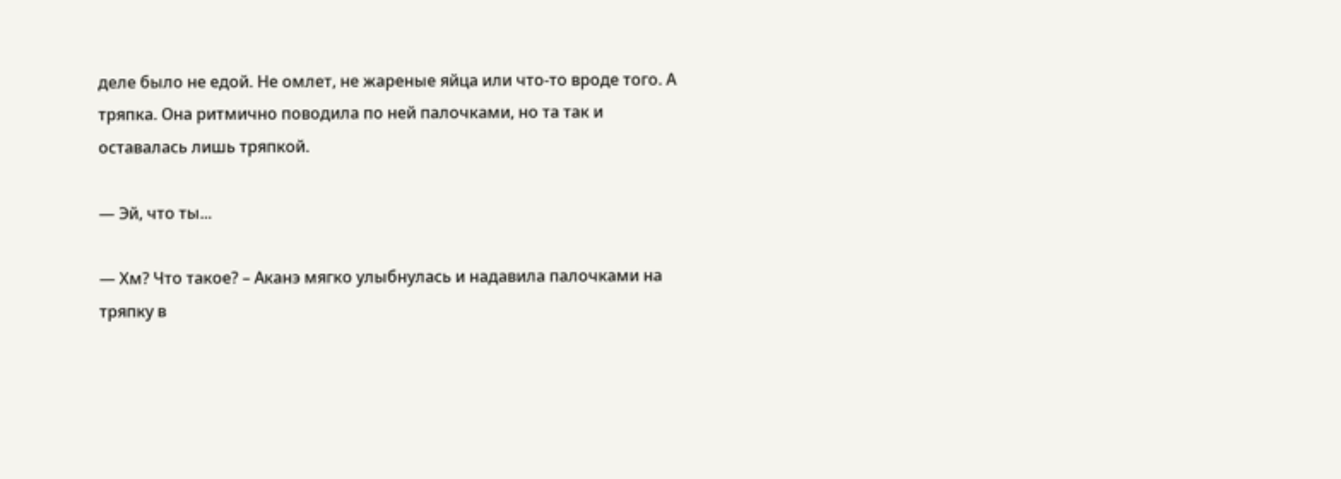деле было не едой. Не омлет, не жареные яйца или что-то вроде того. А тряпка. Она ритмично поводила по ней палочками, но та так и оставалась лишь тряпкой.

— Эй, что ты...

— Хм? Что такое? – Аканэ мягко улыбнулась и надавила палочками на тряпку в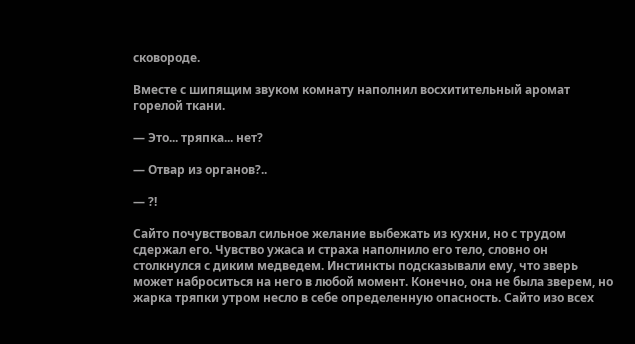сковороде.

Вместе с шипящим звуком комнату наполнил восхитительный аромат горелой ткани.

— Это... тряпка... нет?

— Отвар из органов?..

— ?!

Сайто почувствовал сильное желание выбежать из кухни, но с трудом сдержал его. Чувство ужаса и страха наполнило его тело, словно он столкнулся с диким медведем. Инстинкты подсказывали ему, что зверь может наброситься на него в любой момент. Конечно, она не была зверем, но жарка тряпки утром несло в себе определенную опасность. Сайто изо всех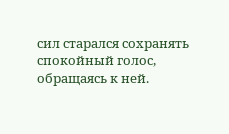сил старался сохранять спокойный голос, обращаясь к ней.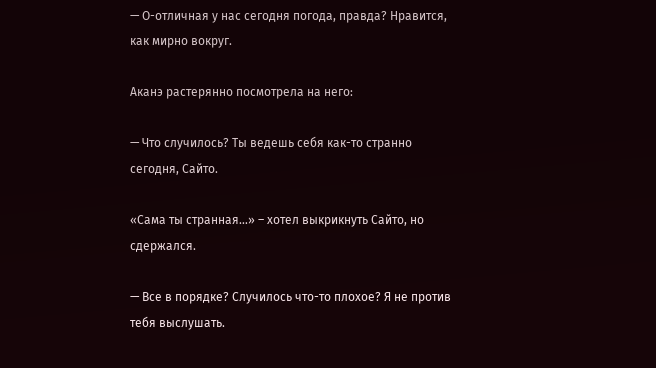— О-отличная у нас сегодня погода, правда? Нравится, как мирно вокруг.

Аканэ растерянно посмотрела на него:

— Что случилось? Ты ведешь себя как-то странно сегодня, Сайто.

«Сама ты странная…» – хотел выкрикнуть Сайто, но сдержался.

— Все в порядке? Случилось что-то плохое? Я не против тебя выслушать.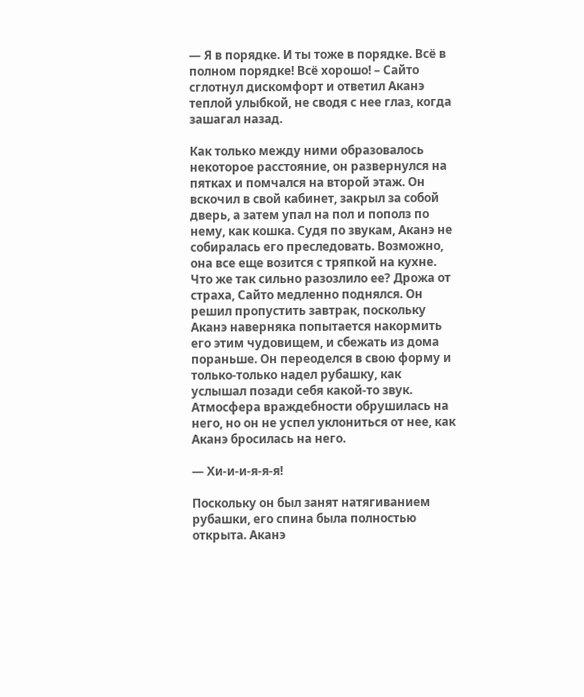— Я в порядке. И ты тоже в порядке. Всё в полном порядке! Всё хорошо! – Сайто сглотнул дискомфорт и ответил Аканэ теплой улыбкой, не сводя с нее глаз, когда зашагал назад.

Как только между ними образовалось некоторое расстояние, он развернулся на пятках и помчался на второй этаж. Он вскочил в свой кабинет, закрыл за собой дверь, а затем упал на пол и пополз по нему, как кошка. Судя по звукам, Аканэ не собиралась его преследовать. Возможно, она все еще возится с тряпкой на кухне. Что же так сильно разозлило ее? Дрожа от страха, Сайто медленно поднялся. Он решил пропустить завтрак, поскольку Аканэ наверняка попытается накормить его этим чудовищем, и сбежать из дома пораньше. Он переоделся в свою форму и только-только надел рубашку, как услышал позади себя какой-то звук. Атмосфера враждебности обрушилась на него, но он не успел уклониться от нее, как Аканэ бросилась на него.

— Хи-и-и-я-я-я!

Поскольку он был занят натягиванием рубашки, его спина была полностью открыта. Аканэ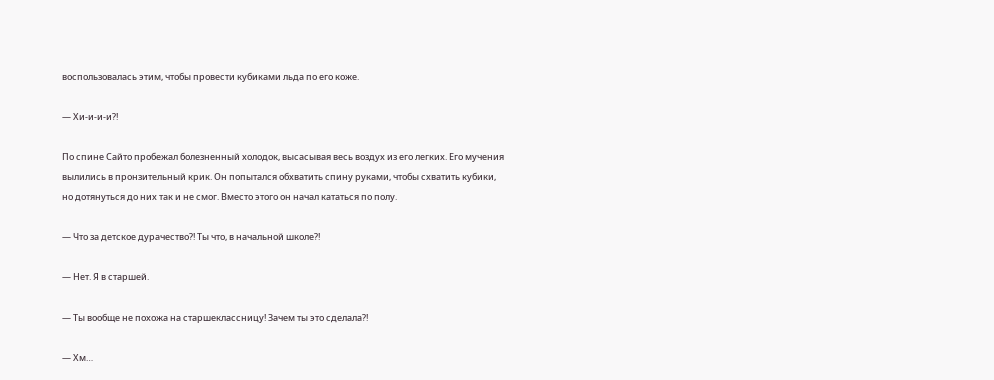воспользовалась этим, чтобы провести кубиками льда по его коже.

— Хи-и-и-и?!

По спине Сайто пробежал болезненный холодок, высасывая весь воздух из его легких. Его мучения вылились в пронзительный крик. Он попытался обхватить спину руками, чтобы схватить кубики, но дотянуться до них так и не смог. Вместо этого он начал кататься по полу.

— Что за детское дурачество?! Ты что, в начальной школе?!

— Нет. Я в старшей.

— Ты вообще не похожа на старшеклассницу! Зачем ты это сделала?!

— Хм…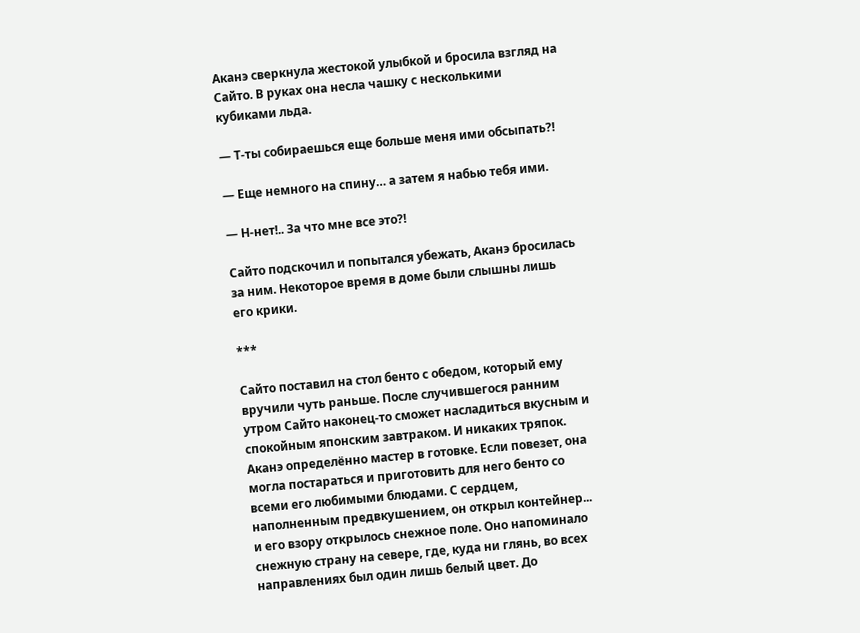Аканэ сверкнула жестокой улыбкой и бросила взгляд на Сайто. В руках она несла чашку с несколькими кубиками льда.

— Т-ты собираешься еще больше меня ими обсыпать?!

— Еще немного на спину… а затем я набью тебя ими.

— Н-нет!.. За что мне все это?!

Сайто подскочил и попытался убежать, Аканэ бросилась за ним. Некоторое время в доме были слышны лишь его крики.

***

Сайто поставил на стол бенто с обедом, который ему вручили чуть раньше. После случившегося ранним утром Сайто наконец-то сможет насладиться вкусным и спокойным японским завтраком. И никаких тряпок. Аканэ определённо мастер в готовке. Если повезет, она могла постараться и приготовить для него бенто со всеми его любимыми блюдами. С сердцем, наполненным предвкушением, он открыл контейнер... и его взору открылось снежное поле. Оно напоминало снежную страну на севере, где, куда ни глянь, во всех направлениях был один лишь белый цвет. До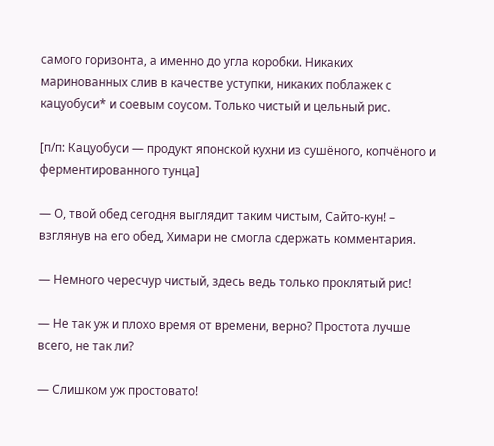самого горизонта, а именно до угла коробки. Никаких маринованных слив в качестве уступки, никаких поблажек с кацуобуси* и соевым соусом. Только чистый и цельный рис.

[п/п: Кацуобуси — продукт японской кухни из сушёного, копчёного и ферментированного тунца]

— О, твой обед сегодня выглядит таким чистым, Сайто-кун! – взглянув на его обед, Химари не смогла сдержать комментария.

— Немного чересчур чистый, здесь ведь только проклятый рис!

— Не так уж и плохо время от времени, верно? Простота лучше всего, не так ли?

— Слишком уж простовато!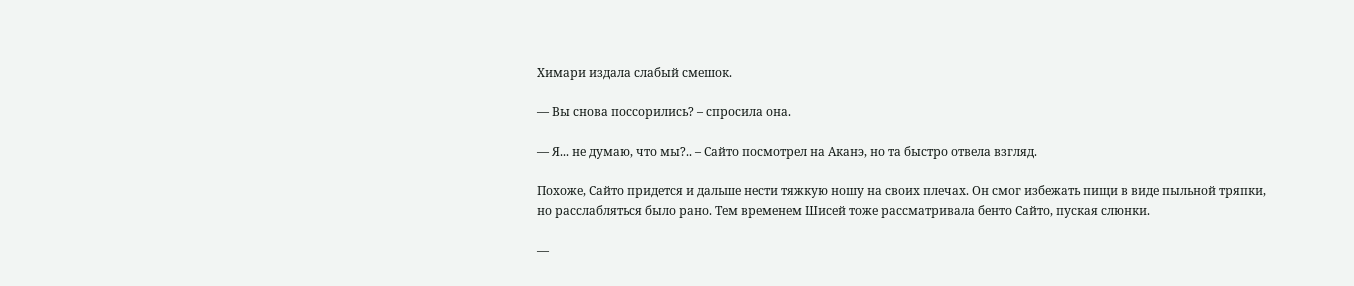Химари издала слабый смешок.

— Вы снова поссорились? – спросила она.

— Я... не думаю, что мы?.. – Сайто посмотрел на Аканэ, но та быстро отвела взгляд.

Похоже, Сайто придется и дальше нести тяжкую ношу на своих плечах. Он смог избежать пищи в виде пыльной тряпки, но расслабляться было рано. Тем временем Шисей тоже рассматривала бенто Сайто, пуская слюнки.

—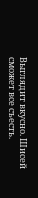Выглядит вкусно. Шисей сможет все съесть.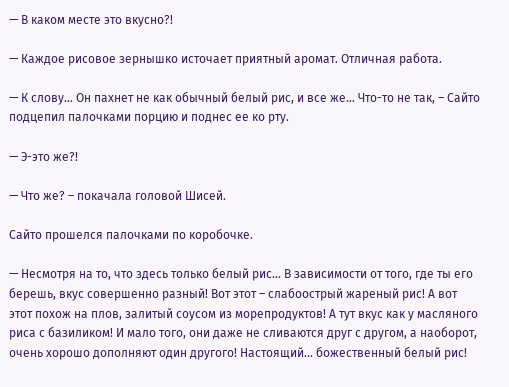— В каком месте это вкусно?!

— Каждое рисовое зернышко источает приятный аромат. Отличная работа.

— К слову... Он пахнет не как обычный белый рис, и все же... Что-то не так, – Сайто подцепил палочками порцию и поднес ее ко рту.

— Э-это же?!

— Что же? – покачала головой Шисей.

Сайто прошелся палочками по коробочке.

— Несмотря на то, что здесь только белый рис... В зависимости от того, где ты его берешь, вкус совершенно разный! Вот этот – слабоострый жареный рис! А вот этот похож на плов, залитый соусом из морепродуктов! А тут вкус как у масляного риса с базиликом! И мало того, они даже не сливаются друг с другом, а наоборот, очень хорошо дополняют один другого! Настоящий... божественный белый рис!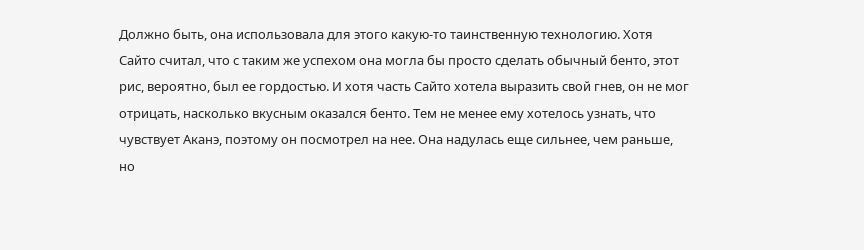Должно быть, она использовала для этого какую-то таинственную технологию. Хотя Сайто считал, что с таким же успехом она могла бы просто сделать обычный бенто, этот рис, вероятно, был ее гордостью. И хотя часть Сайто хотела выразить свой гнев, он не мог отрицать, насколько вкусным оказался бенто. Тем не менее ему хотелось узнать, что чувствует Аканэ, поэтому он посмотрел на нее. Она надулась еще сильнее, чем раньше, но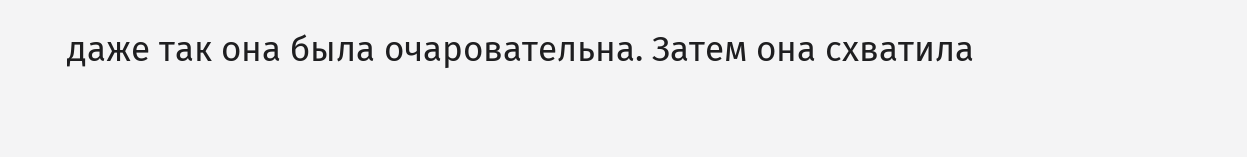даже так она была очаровательна. Затем она схватила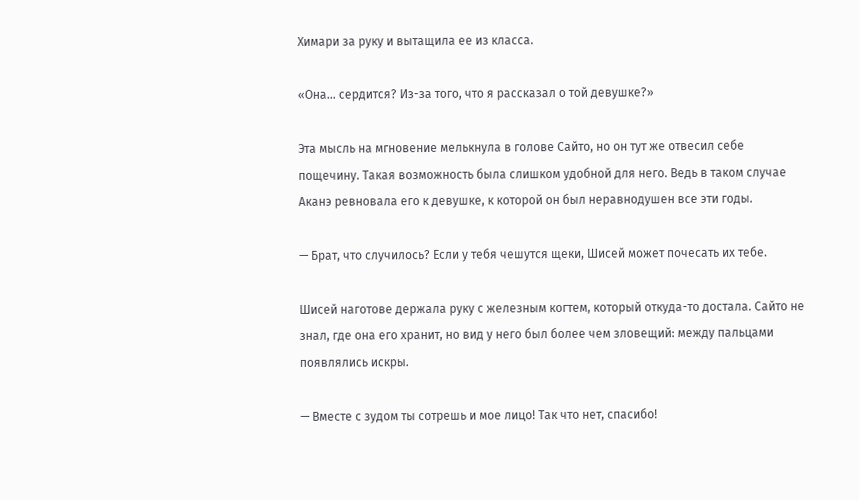Химари за руку и вытащила ее из класса.

«Она... сердится? Из-за того, что я рассказал о той девушке?»

Эта мысль на мгновение мелькнула в голове Сайто, но он тут же отвесил себе пощечину. Такая возможность была слишком удобной для него. Ведь в таком случае Аканэ ревновала его к девушке, к которой он был неравнодушен все эти годы.

— Брат, что случилось? Если у тебя чешутся щеки, Шисей может почесать их тебе.

Шисей наготове держала руку с железным когтем, который откуда-то достала. Сайто не знал, где она его хранит, но вид у него был более чем зловещий: между пальцами появлялись искры.

— Вместе с зудом ты сотрешь и мое лицо! Так что нет, спасибо!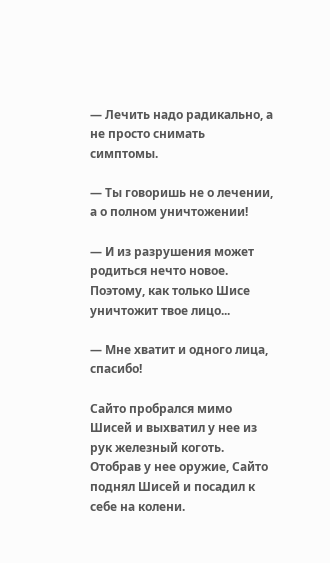— Лечить надо радикально, а не просто снимать симптомы.

— Ты говоришь не о лечении, а о полном уничтожении!

— И из разрушения может родиться нечто новое. Поэтому, как только Шисе уничтожит твое лицо...

— Мне хватит и одного лица, спасибо!

Сайто пробрался мимо Шисей и выхватил у нее из рук железный коготь. Отобрав у нее оружие, Сайто поднял Шисей и посадил к себе на колени.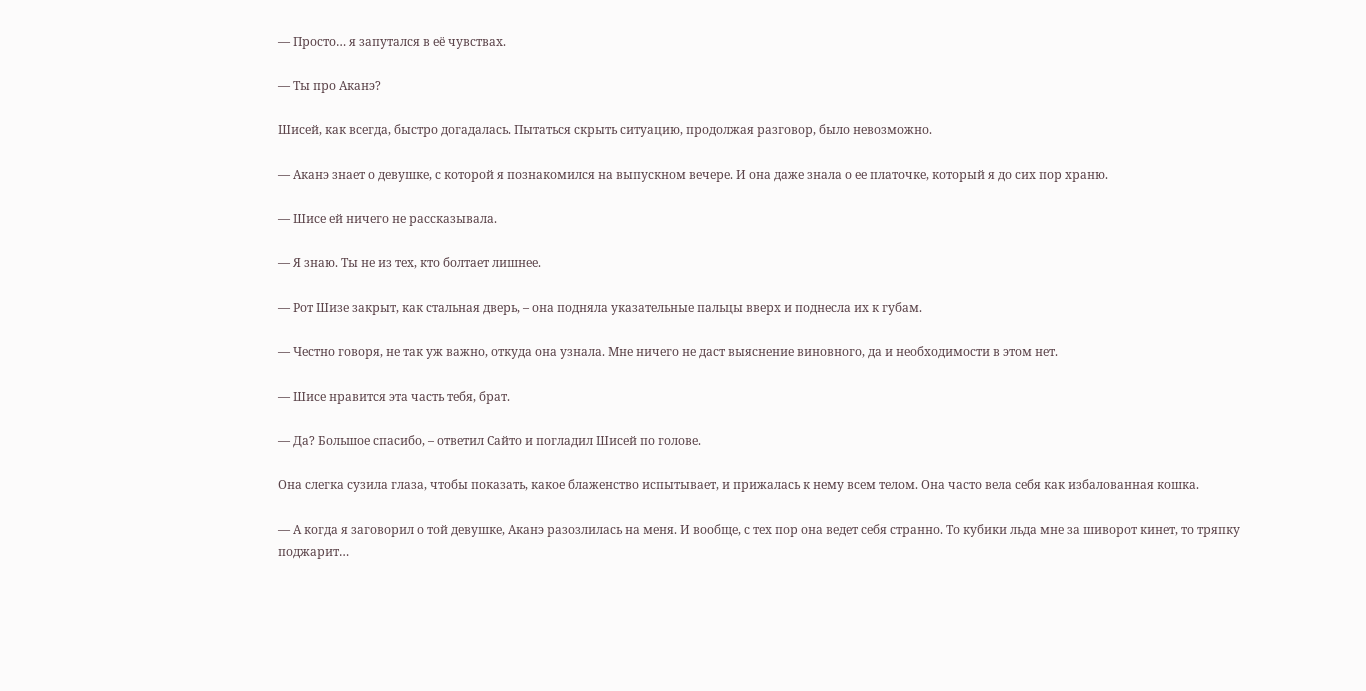— Просто… я запутался в её чувствах.

— Ты про Аканэ?

Шисей, как всегда, быстро догадалась. Пытаться скрыть ситуацию, продолжая разговор, было невозможно.

— Аканэ знает о девушке, с которой я познакомился на выпускном вечере. И она даже знала о ее платочке, который я до сих пор храню.

— Шисе ей ничего не рассказывала.

— Я знаю. Ты не из тех, кто болтает лишнее.

— Рот Шизе закрыт, как стальная дверь, – она подняла указательные пальцы вверх и поднесла их к губам.

— Честно говоря, не так уж важно, откуда она узнала. Мне ничего не даст выяснение виновного, да и необходимости в этом нет.

— Шисе нравится эта часть тебя, брат.

— Да? Большое спасибо, – ответил Сайто и погладил Шисей по голове.

Она слегка сузила глаза, чтобы показать, какое блаженство испытывает, и прижалась к нему всем телом. Она часто вела себя как избалованная кошка.

— А когда я заговорил о той девушке, Аканэ разозлилась на меня. И вообще, с тех пор она ведет себя странно. То кубики льда мне за шиворот кинет, то тряпку поджарит…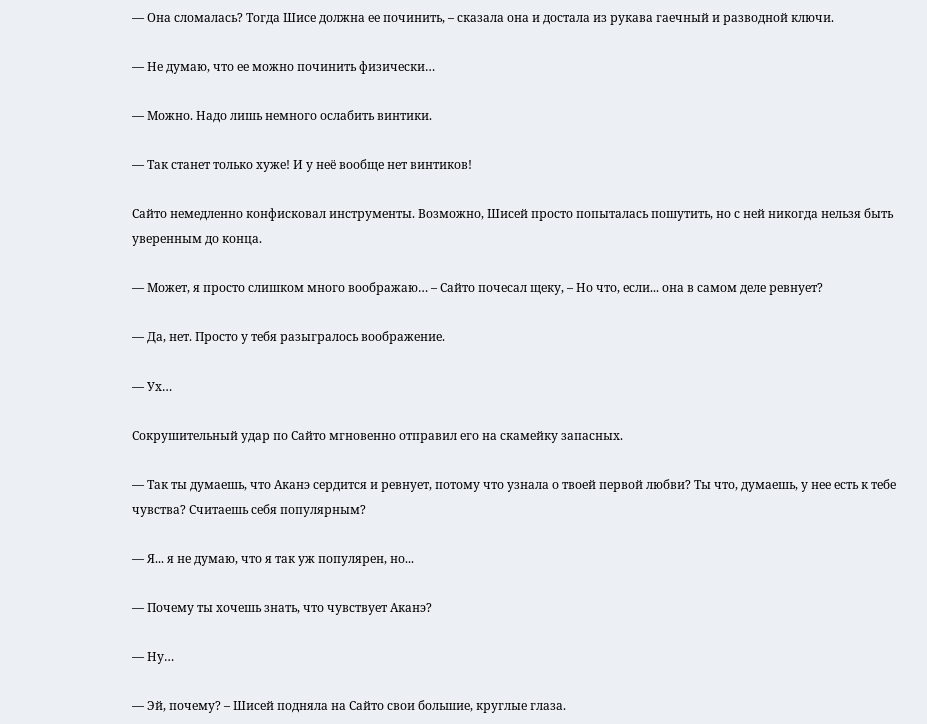— Она сломалась? Тогда Шисе должна ее починить, – сказала она и достала из рукава гаечный и разводной ключи.

— Не думаю, что ее можно починить физически…

— Можно. Надо лишь немного ослабить винтики.

— Так станет только хуже! И у неё вообще нет винтиков!

Сайто немедленно конфисковал инструменты. Возможно, Шисей просто попыталась пошутить, но с ней никогда нельзя быть уверенным до конца.

— Может, я просто слишком много воображаю… – Сайто почесал щеку, – Но что, если... она в самом деле ревнует?

— Да, нет. Просто у тебя разыгралось воображение.

— Ух…

Сокрушительный удар по Сайто мгновенно отправил его на скамейку запасных.

— Так ты думаешь, что Аканэ сердится и ревнует, потому что узнала о твоей первой любви? Ты что, думаешь, у нее есть к тебе чувства? Считаешь себя популярным?

— Я... я не думаю, что я так уж популярен, но...

— Почему ты хочешь знать, что чувствует Аканэ?

— Ну…

— Эй, почему? – Шисей подняла на Сайто свои большие, круглые глаза.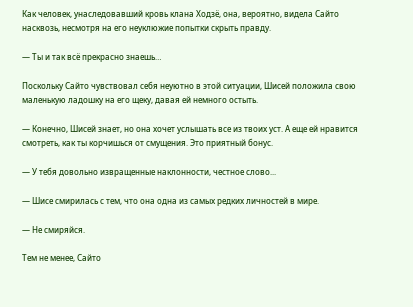Как человек, унаследовавший кровь клана Ходзё, она, вероятно, видела Сайто насквозь, несмотря на его неуклюжие попытки скрыть правду.

— Ты и так всё прекрасно знаешь…

Поскольку Сайто чувствовал себя неуютно в этой ситуации, Шисей положила свою маленькую ладошку на его щеку, давая ей немного остыть.

— Конечно, Шисей знает, но она хочет услышать все из твоих уст. А еще ей нравится смотреть, как ты корчишься от смущения. Это приятный бонус.

— У тебя довольно извращенные наклонности, честное слово...

— Шисе смирилась с тем, что она одна из самых редких личностей в мире.

— Не смиряйся.

Тем не менее, Сайто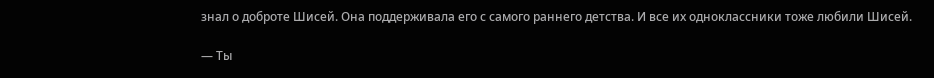знал о доброте Шисей. Она поддерживала его с самого раннего детства. И все их одноклассники тоже любили Шисей.

— Ты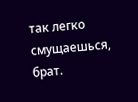так легко смущаешься, брат.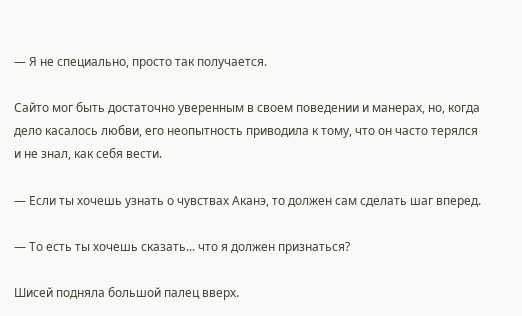— Я не специально, просто так получается.

Сайто мог быть достаточно уверенным в своем поведении и манерах, но, когда дело касалось любви, его неопытность приводила к тому, что он часто терялся и не знал, как себя вести.

— Если ты хочешь узнать о чувствах Аканэ, то должен сам сделать шаг вперед.

— То есть ты хочешь сказать... что я должен признаться?

Шисей подняла большой палец вверх.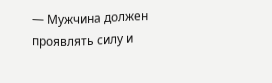— Мужчина должен проявлять силу и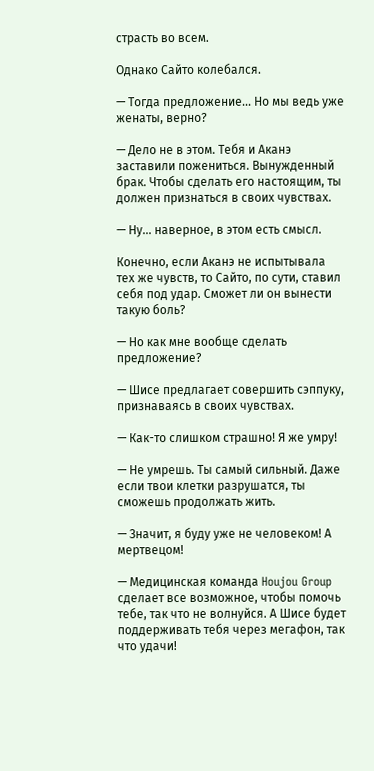страсть во всем.

Однако Сайто колебался.

— Тогда предложение... Но мы ведь уже женаты, верно?

— Дело не в этом. Тебя и Аканэ заставили пожениться. Вынужденный брак. Чтобы сделать его настоящим, ты должен признаться в своих чувствах.

— Ну... наверное, в этом есть смысл.

Конечно, если Аканэ не испытывала тех же чувств, то Сайто, по сути, ставил себя под удар. Сможет ли он вынести такую боль?

— Но как мне вообще сделать предложение?

— Шисе предлагает совершить сэппуку, признаваясь в своих чувствах.

— Как-то слишком страшно! Я же умру!

— Не умрешь. Ты самый сильный. Даже если твои клетки разрушатся, ты сможешь продолжать жить.

— Значит, я буду уже не человеком! А мертвецом!

— Медицинская команда Houjou Group сделает все возможное, чтобы помочь тебе, так что не волнуйся. А Шисе будет поддерживать тебя через мегафон, так что удачи!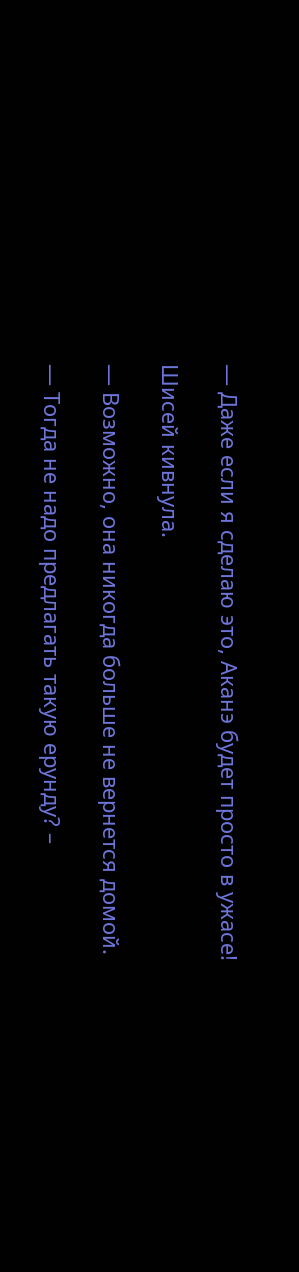— Даже если я сделаю это, Аканэ будет просто в ужасе!

Шисей кивнула.

— Возможно, она никогда больше не вернется домой.

— Тогда не надо предлагать такую ерунду? –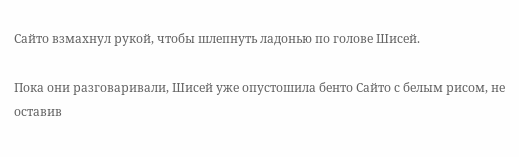Сайто взмахнул рукой, чтобы шлепнуть ладонью по голове Шисей.

Пока они разговаривали, Шисей уже опустошила бенто Сайто с белым рисом, не оставив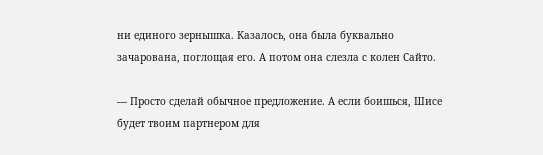ни единого зернышка. Казалось, она была буквально зачарована, поглощая его. А потом она слезла с колен Сайто.

— Просто сделай обычное предложение. А если боишься, Шисе будет твоим партнером для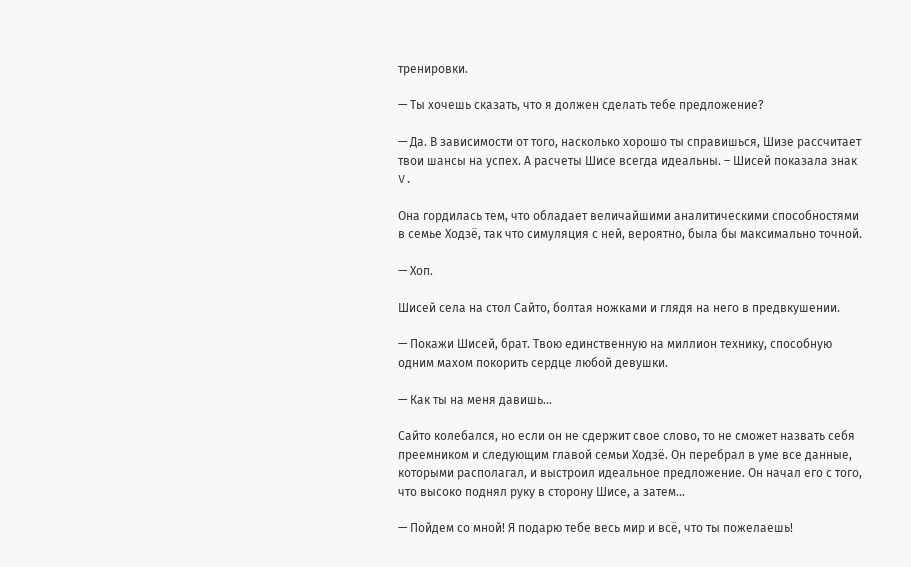тренировки.

— Ты хочешь сказать, что я должен сделать тебе предложение?

— Да. В зависимости от того, насколько хорошо ты справишься, Шизе рассчитает твои шансы на успех. А расчеты Шисе всегда идеальны. – Шисей показала знак V.

Она гордилась тем, что обладает величайшими аналитическими способностями в семье Ходзё, так что симуляция с ней, вероятно, была бы максимально точной.

— Хоп.

Шисей села на стол Сайто, болтая ножками и глядя на него в предвкушении.

— Покажи Шисей, брат. Твою единственную на миллион технику, способную одним махом покорить сердце любой девушки.

— Как ты на меня давишь...

Сайто колебался, но если он не сдержит свое слово, то не сможет назвать себя преемником и следующим главой семьи Ходзё. Он перебрал в уме все данные, которыми располагал, и выстроил идеальное предложение. Он начал его с того, что высоко поднял руку в сторону Шисе, а затем...

— Пойдем со мной! Я подарю тебе весь мир и всё, что ты пожелаешь!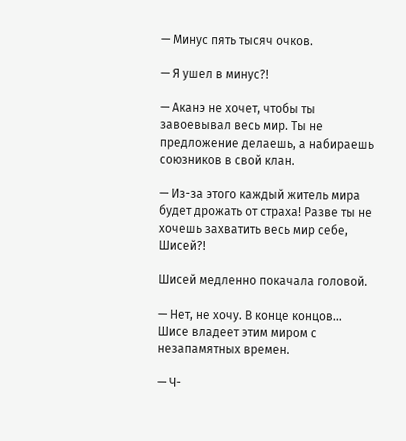— Минус пять тысяч очков.

— Я ушел в минус?!

— Аканэ не хочет, чтобы ты завоевывал весь мир. Ты не предложение делаешь, а набираешь союзников в свой клан.

— Из-за этого каждый житель мира будет дрожать от страха! Разве ты не хочешь захватить весь мир себе, Шисей?!

Шисей медленно покачала головой.

— Нет, не хочу. В конце концов... Шисе владеет этим миром с незапамятных времен.

— Ч-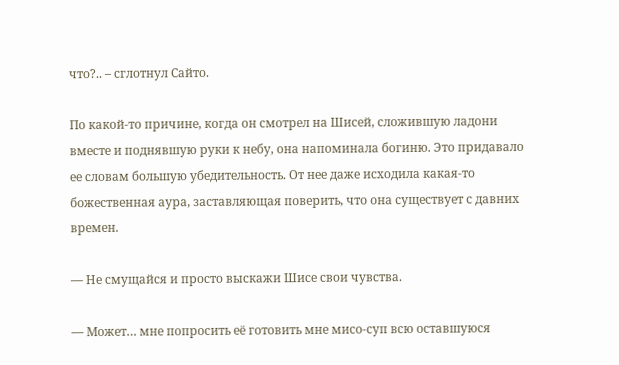что?.. – сглотнул Сайто.

По какой-то причине, когда он смотрел на Шисей, сложившую ладони вместе и поднявшую руки к небу, она напоминала богиню. Это придавало ее словам большую убедительность. От нее даже исходила какая-то божественная аура, заставляющая поверить, что она существует с давних времен.

— Не смущайся и просто выскажи Шисе свои чувства.

— Может… мне попросить её готовить мне мисо-суп всю оставшуюся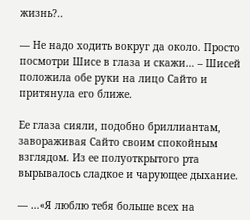жизнь?..

— Не надо ходить вокруг да около. Просто посмотри Шисе в глаза и скажи… – Шисей положила обе руки на лицо Сайто и притянула его ближе.

Ее глаза сияли, подобно бриллиантам, завораживая Сайто своим спокойным взглядом. Из ее полуоткрытого рта вырывалось сладкое и чарующее дыхание.

— …«Я люблю тебя больше всех на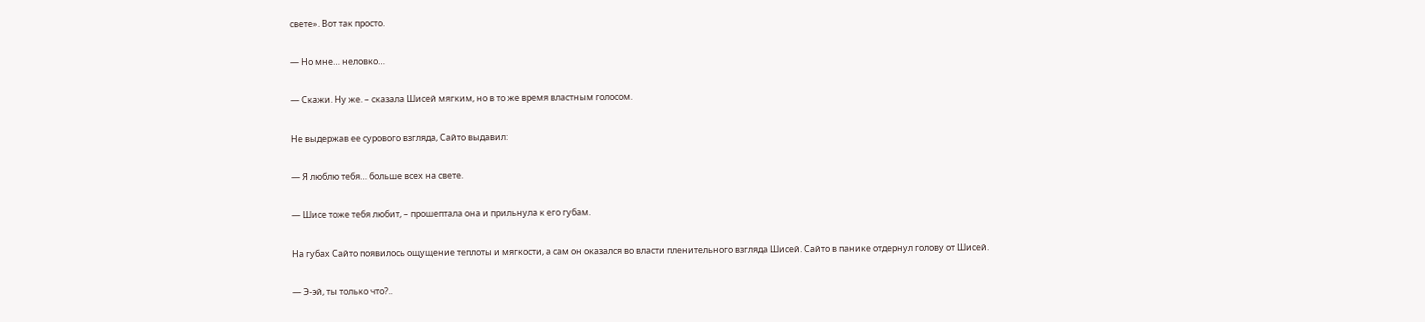свете». Вот так просто.

— Но мне… неловко…

— Скажи. Ну же. – сказала Шисей мягким, но в то же время властным голосом.

Не выдержав ее сурового взгляда, Сайто выдавил:

— Я люблю тебя… больше всех на свете.

— Шисе тоже тебя любит, – прошептала она и прильнула к его губам.

На губах Сайто появилось ощущение теплоты и мягкости, а сам он оказался во власти пленительного взгляда Шисей. Сайто в панике отдернул голову от Шисей.

— Э-эй, ты только что?..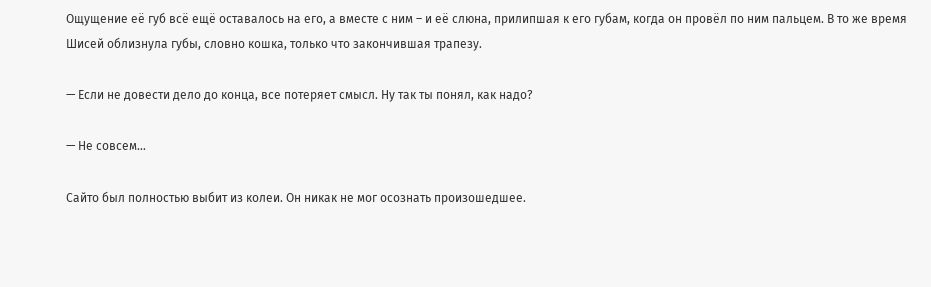Ощущение её губ всё ещё оставалось на его, а вместе с ним – и её слюна, прилипшая к его губам, когда он провёл по ним пальцем. В то же время Шисей облизнула губы, словно кошка, только что закончившая трапезу.

— Если не довести дело до конца, все потеряет смысл. Ну так ты понял, как надо?

— Не совсем…

Сайто был полностью выбит из колеи. Он никак не мог осознать произошедшее.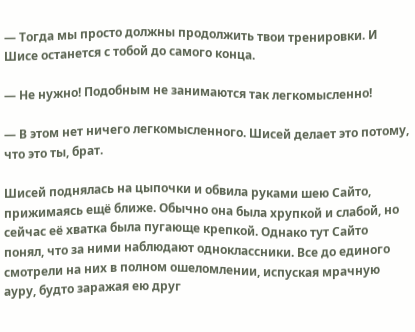— Тогда мы просто должны продолжить твои тренировки. И Шисе останется с тобой до самого конца.

— Не нужно! Подобным не занимаются так легкомысленно!

— В этом нет ничего легкомысленного. Шисей делает это потому, что это ты, брат.

Шисей поднялась на цыпочки и обвила руками шею Сайто, прижимаясь ещё ближе. Обычно она была хрупкой и слабой, но сейчас её хватка была пугающе крепкой. Однако тут Сайто понял, что за ними наблюдают одноклассники. Все до единого смотрели на них в полном ошеломлении, испуская мрачную ауру, будто заражая ею друг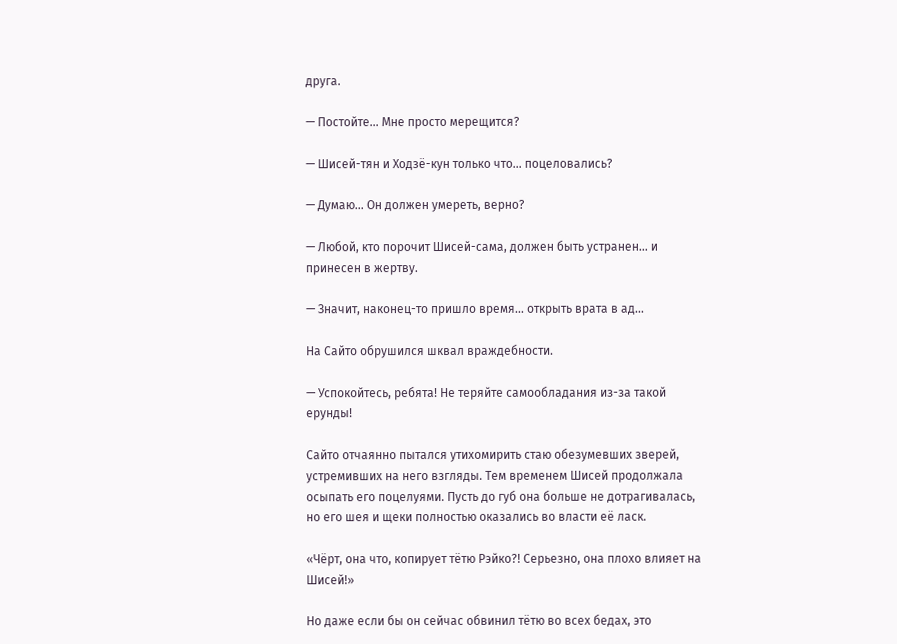друга.

— Постойте... Мне просто мерещится?

— Шисей-тян и Ходзё-кун только что... поцеловались?

— Думаю... Он должен умереть, верно?

— Любой, кто порочит Шисей-сама, должен быть устранен... и принесен в жертву.

— Значит, наконец-то пришло время... открыть врата в ад...

На Сайто обрушился шквал враждебности.

— Успокойтесь, ребята! Не теряйте самообладания из-за такой ерунды!

Сайто отчаянно пытался утихомирить стаю обезумевших зверей, устремивших на него взгляды. Тем временем Шисей продолжала осыпать его поцелуями. Пусть до губ она больше не дотрагивалась, но его шея и щеки полностью оказались во власти её ласк.

«Чёрт, она что, копирует тётю Рэйко?! Серьезно, она плохо влияет на Шисей!»

Но даже если бы он сейчас обвинил тётю во всех бедах, это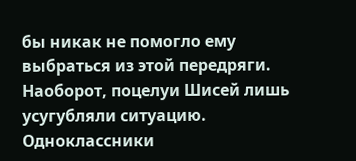бы никак не помогло ему выбраться из этой передряги. Наоборот, поцелуи Шисей лишь усугубляли ситуацию. Одноклассники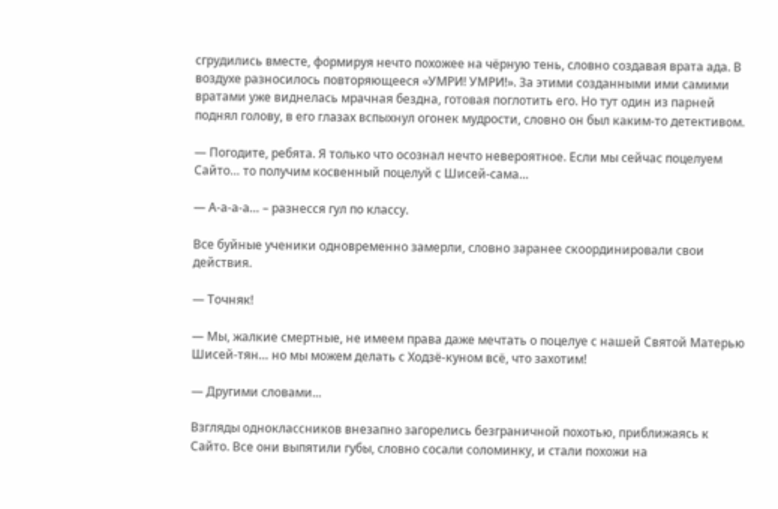сгрудились вместе, формируя нечто похожее на чёрную тень, словно создавая врата ада. В воздухе разносилось повторяющееся «УМРИ! УМРИ!». За этими созданными ими самими вратами уже виднелась мрачная бездна, готовая поглотить его. Но тут один из парней поднял голову, в его глазах вспыхнул огонек мудрости, словно он был каким-то детективом.

— Погодите, ребята. Я только что осознал нечто невероятное. Если мы сейчас поцелуем Сайто… то получим косвенный поцелуй с Шисей-сама…

— А-а-а-а… – разнесся гул по классу.

Все буйные ученики одновременно замерли, словно заранее скоординировали свои действия.

— Точняк!

— Мы, жалкие смертные, не имеем права даже мечтать о поцелуе с нашей Святой Матерью Шисей-тян… но мы можем делать с Ходзё-куном всё, что захотим!

— Другими словами...

Взгляды одноклассников внезапно загорелись безграничной похотью, приближаясь к Сайто. Все они выпятили губы, словно сосали соломинку, и стали похожи на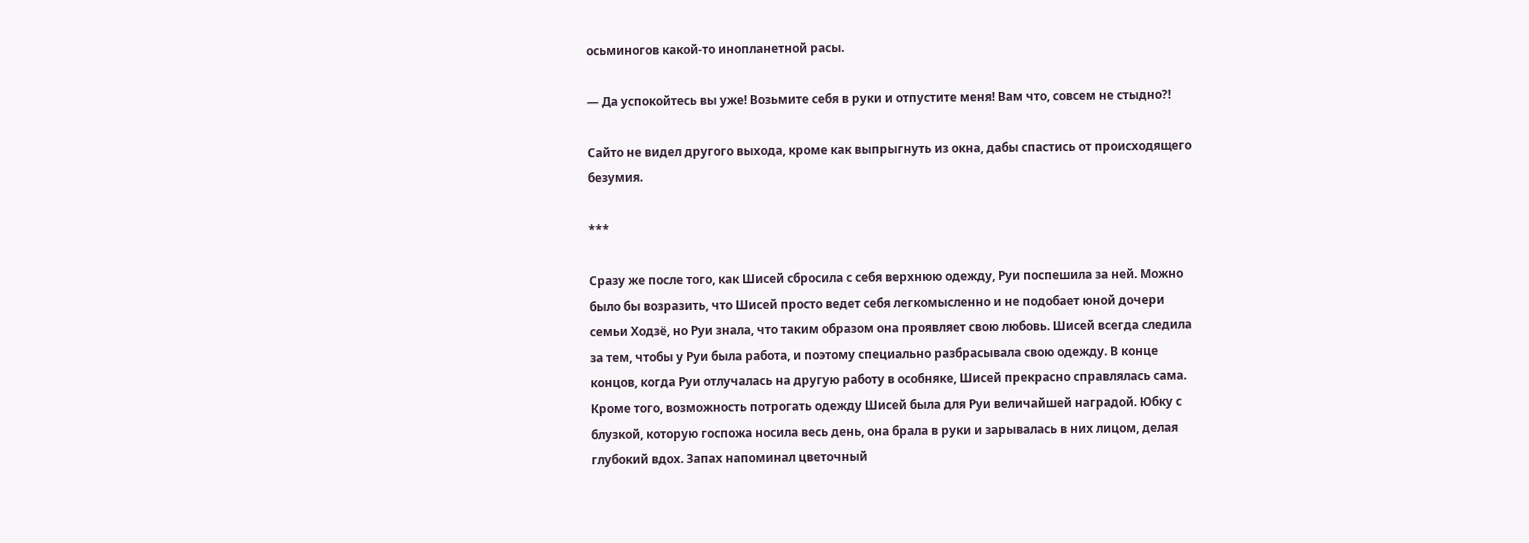осьминогов какой-то инопланетной расы.

— Да успокойтесь вы уже! Возьмите себя в руки и отпустите меня! Вам что, совсем не стыдно?!

Сайто не видел другого выхода, кроме как выпрыгнуть из окна, дабы спастись от происходящего безумия.

***

Сразу же после того, как Шисей сбросила с себя верхнюю одежду, Руи поспешила за ней. Можно было бы возразить, что Шисей просто ведет себя легкомысленно и не подобает юной дочери семьи Ходзё, но Руи знала, что таким образом она проявляет свою любовь. Шисей всегда следила за тем, чтобы у Руи была работа, и поэтому специально разбрасывала свою одежду. В конце концов, когда Руи отлучалась на другую работу в особняке, Шисей прекрасно справлялась сама. Кроме того, возможность потрогать одежду Шисей была для Руи величайшей наградой. Юбку с блузкой, которую госпожа носила весь день, она брала в руки и зарывалась в них лицом, делая глубокий вдох. Запах напоминал цветочный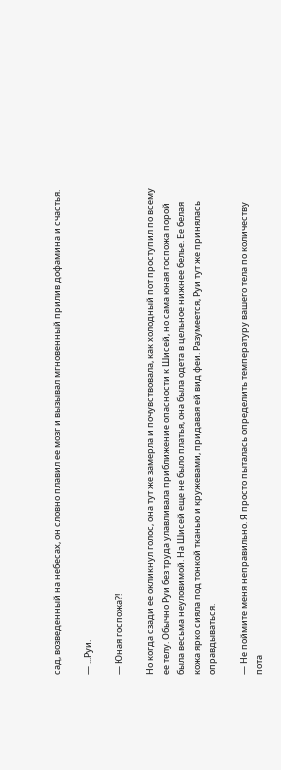сад, возведенный на небесах, он словно плавил ее мозг и вызывал мгновенный прилив дофамина и счастья.

— ...Руи.

— Юная госпожа?!

Но когда сзади ее окликнул голос, она тут же замерла и почувствовала, как холодный пот проступил по всему ее телу. Обычно Руи без труда улавливала приближение опасности к Шисей, но сама юная госпожа порой была весьма неуловимой. На Шисей еще не было платья, она была одета в цельное нижнее белье. Ее белая кожа ярко сияла под тонкой тканью и кружевами, придавая ей вид феи. Разумеется, Руи тут же принялась оправдываться.

— Не поймите меня неправильно. Я просто пыталась определить температуру вашего тела по количеству пота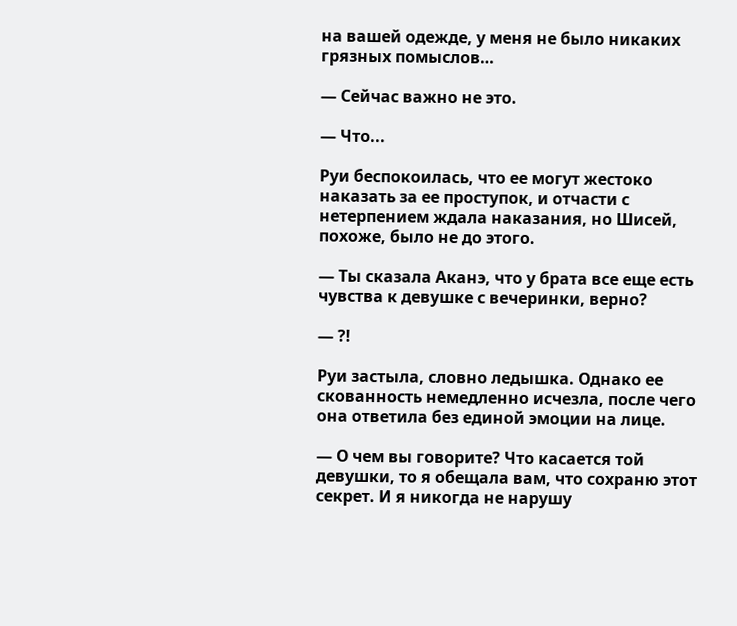на вашей одежде, у меня не было никаких грязных помыслов…

— Сейчас важно не это.

— Что...

Руи беспокоилась, что ее могут жестоко наказать за ее проступок, и отчасти с нетерпением ждала наказания, но Шисей, похоже, было не до этого.

— Ты сказала Аканэ, что у брата все еще есть чувства к девушке с вечеринки, верно?

— ?!

Руи застыла, словно ледышка. Однако ее скованность немедленно исчезла, после чего она ответила без единой эмоции на лице.

— О чем вы говорите? Что касается той девушки, то я обещала вам, что сохраню этот секрет. И я никогда не нарушу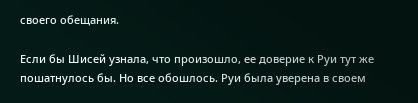своего обещания.

Если бы Шисей узнала, что произошло, ее доверие к Руи тут же пошатнулось бы. Но все обошлось. Руи была уверена в своем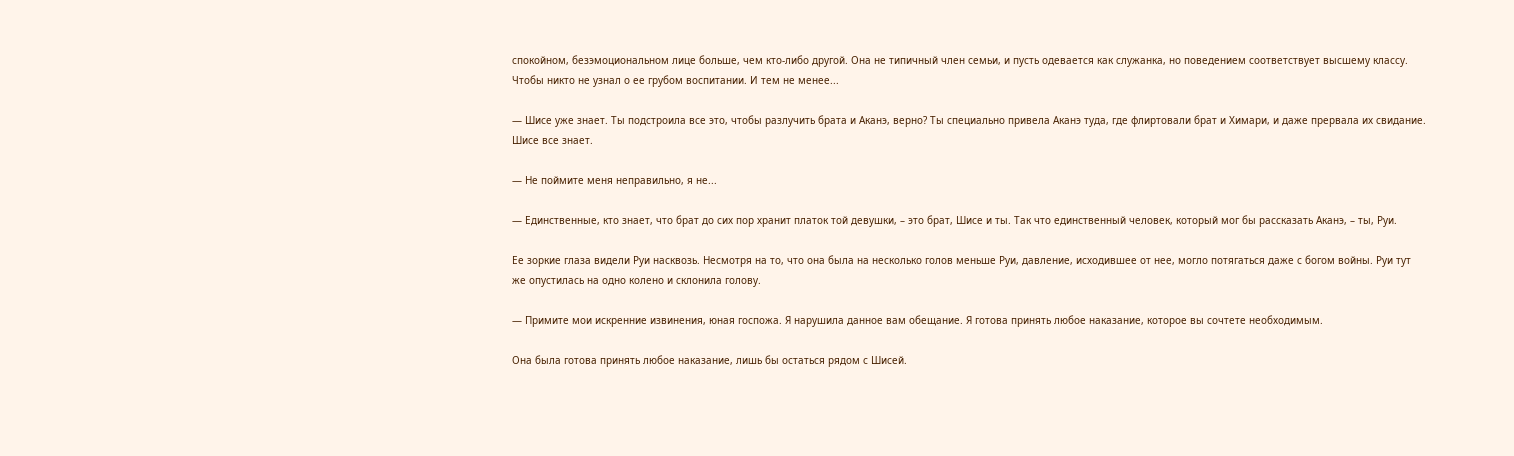спокойном, безэмоциональном лице больше, чем кто-либо другой. Она не типичный член семьи, и пусть одевается как служанка, но поведением соответствует высшему классу. Чтобы никто не узнал о ее грубом воспитании. И тем не менее...

— Шисе уже знает. Ты подстроила все это, чтобы разлучить брата и Аканэ, верно? Ты специально привела Аканэ туда, где флиртовали брат и Химари, и даже прервала их свидание. Шисе все знает.

— Не поймите меня неправильно, я не...

— Единственные, кто знает, что брат до сих пор хранит платок той девушки, – это брат, Шисе и ты. Так что единственный человек, который мог бы рассказать Аканэ, – ты, Руи.

Ее зоркие глаза видели Руи насквозь. Несмотря на то, что она была на несколько голов меньше Руи, давление, исходившее от нее, могло потягаться даже с богом войны. Руи тут же опустилась на одно колено и склонила голову.

— Примите мои искренние извинения, юная госпожа. Я нарушила данное вам обещание. Я готова принять любое наказание, которое вы сочтете необходимым.

Она была готова принять любое наказание, лишь бы остаться рядом с Шисей.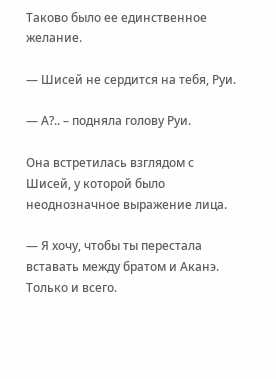Таково было ее единственное желание.

— Шисей не сердится на тебя, Руи.

— А?.. – подняла голову Руи.

Она встретилась взглядом с Шисей, у которой было неоднозначное выражение лица.

— Я хочу, чтобы ты перестала вставать между братом и Аканэ. Только и всего.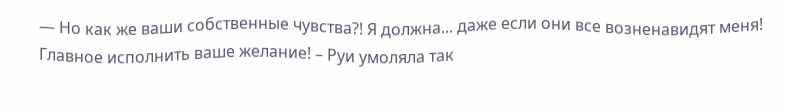— Но как же ваши собственные чувства?! Я должна... даже если они все возненавидят меня! Главное исполнить ваше желание! – Руи умоляла так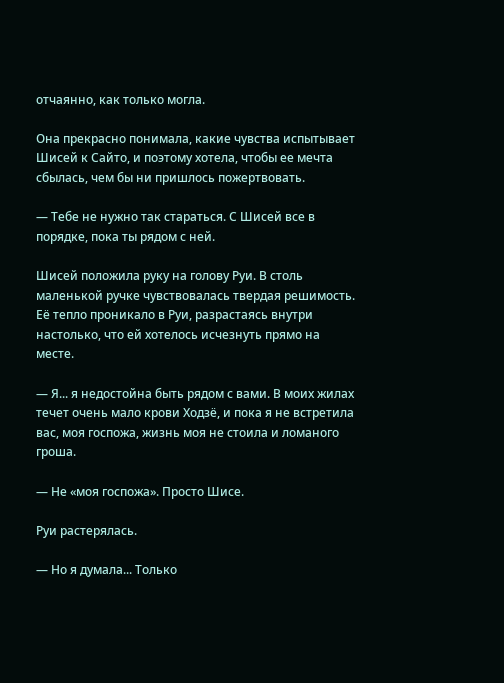отчаянно, как только могла.

Она прекрасно понимала, какие чувства испытывает Шисей к Сайто, и поэтому хотела, чтобы ее мечта сбылась, чем бы ни пришлось пожертвовать.

— Тебе не нужно так стараться. С Шисей все в порядке, пока ты рядом с ней.

Шисей положила руку на голову Руи. В столь маленькой ручке чувствовалась твердая решимость. Её тепло проникало в Руи, разрастаясь внутри настолько, что ей хотелось исчезнуть прямо на месте.

— Я... я недостойна быть рядом с вами. В моих жилах течет очень мало крови Ходзё, и пока я не встретила вас, моя госпожа, жизнь моя не стоила и ломаного гроша.

— Не «моя госпожа». Просто Шисе.

Руи растерялась.

— Но я думала... Только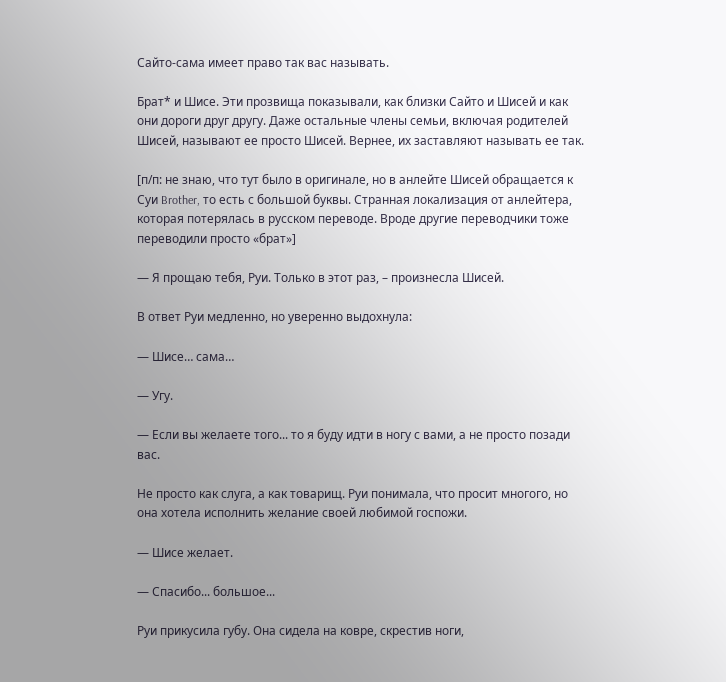Сайто-сама имеет право так вас называть.

Брат* и Шисе. Эти прозвища показывали, как близки Сайто и Шисей и как они дороги друг другу. Даже остальные члены семьи, включая родителей Шисей, называют ее просто Шисей. Вернее, их заставляют называть ее так.

[п/п: не знаю, что тут было в оригинале, но в анлейте Шисей обращается к Суи Brother, то есть с большой буквы. Странная локализация от анлейтера, которая потерялась в русском переводе. Вроде другие переводчики тоже переводили просто «брат»]

— Я прощаю тебя, Руи. Только в этот раз, – произнесла Шисей.

В ответ Руи медленно, но уверенно выдохнула:

— Шисе… сама…

— Угу.

— Если вы желаете того... то я буду идти в ногу с вами, а не просто позади вас.

Не просто как слуга, а как товарищ. Руи понимала, что просит многого, но она хотела исполнить желание своей любимой госпожи.

— Шисе желает.

— Спасибо... большое...

Руи прикусила губу. Она сидела на ковре, скрестив ноги,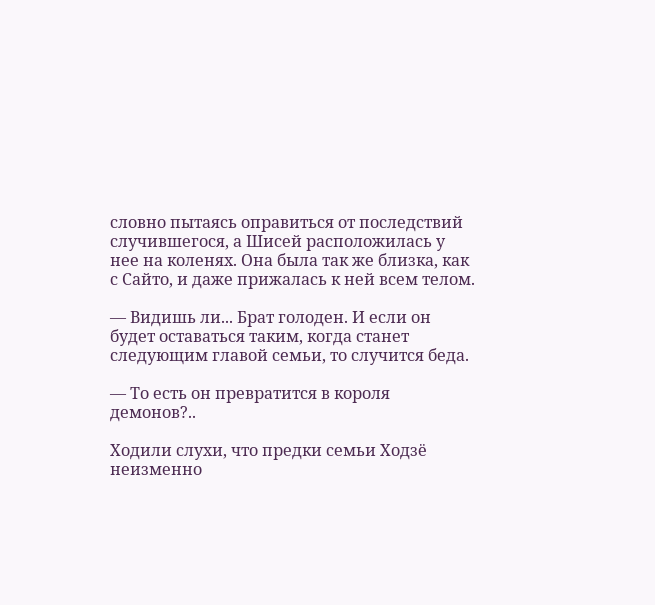словно пытаясь оправиться от последствий случившегося, а Шисей расположилась у нее на коленях. Она была так же близка, как с Сайто, и даже прижалась к ней всем телом.

— Видишь ли... Брат голоден. И если он будет оставаться таким, когда станет следующим главой семьи, то случится беда.

— То есть он превратится в короля демонов?..

Ходили слухи, что предки семьи Ходзё неизменно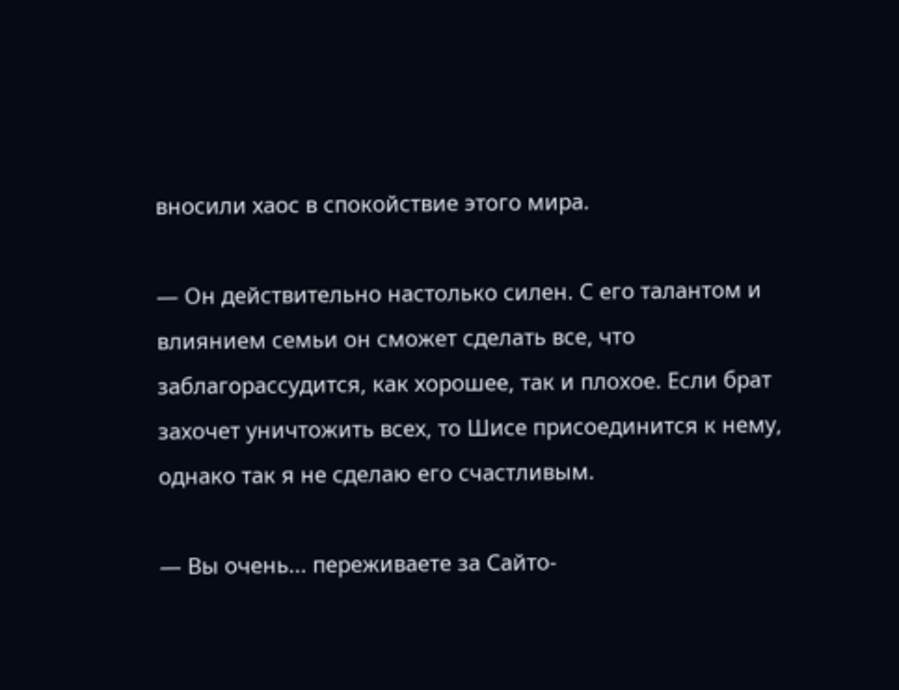вносили хаос в спокойствие этого мира.

— Он действительно настолько силен. С его талантом и влиянием семьи он сможет сделать все, что заблагорассудится, как хорошее, так и плохое. Если брат захочет уничтожить всех, то Шисе присоединится к нему, однако так я не сделаю его счастливым.

— Вы очень... переживаете за Сайто-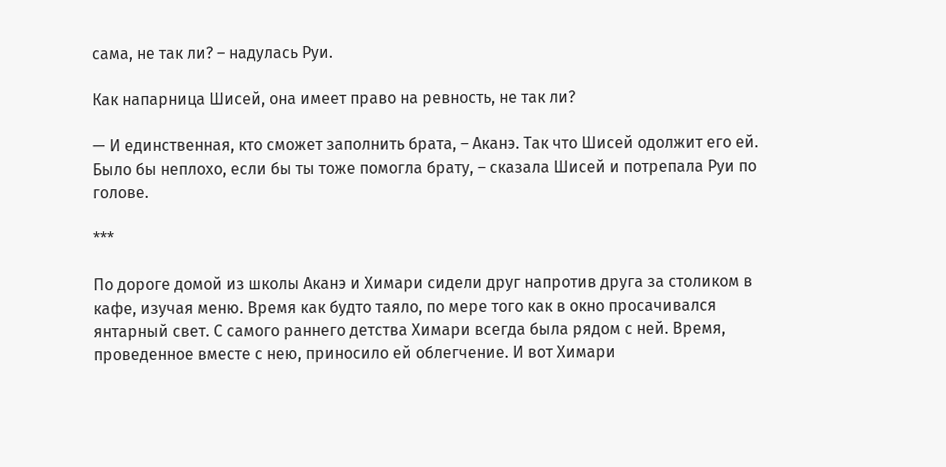сама, не так ли? – надулась Руи.

Как напарница Шисей, она имеет право на ревность, не так ли?

— И единственная, кто сможет заполнить брата, – Аканэ. Так что Шисей одолжит его ей. Было бы неплохо, если бы ты тоже помогла брату, – сказала Шисей и потрепала Руи по голове.

***

По дороге домой из школы Аканэ и Химари сидели друг напротив друга за столиком в кафе, изучая меню. Время как будто таяло, по мере того как в окно просачивался янтарный свет. С самого раннего детства Химари всегда была рядом с ней. Время, проведенное вместе с нею, приносило ей облегчение. И вот Химари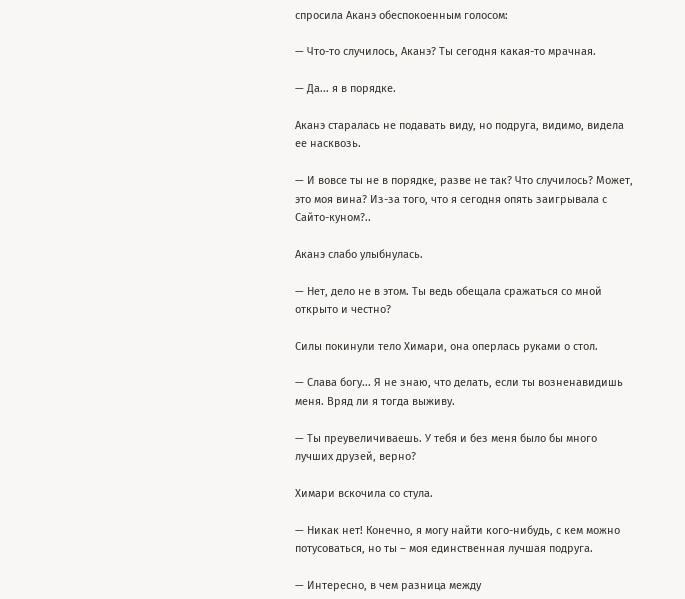спросила Аканэ обеспокоенным голосом:

— Что-то случилось, Аканэ? Ты сегодня какая-то мрачная.

— Да... я в порядке.

Аканэ старалась не подавать виду, но подруга, видимо, видела ее насквозь.

— И вовсе ты не в порядке, разве не так? Что случилось? Может, это моя вина? Из-за того, что я сегодня опять заигрывала с Сайто-куном?..

Аканэ слабо улыбнулась.

— Нет, дело не в этом. Ты ведь обещала сражаться со мной открыто и честно?

Силы покинули тело Химари, она оперлась руками о стол.

— Слава богу... Я не знаю, что делать, если ты возненавидишь меня. Вряд ли я тогда выживу.

— Ты преувеличиваешь. У тебя и без меня было бы много лучших друзей, верно?

Химари вскочила со стула.

— Никак нет! Конечно, я могу найти кого-нибудь, с кем можно потусоваться, но ты – моя единственная лучшая подруга.

— Интересно, в чем разница между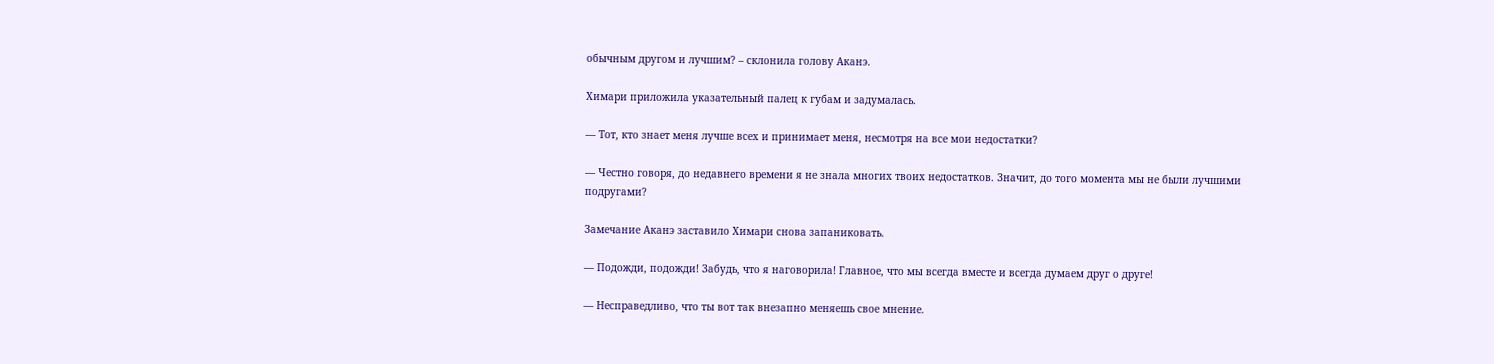обычным другом и лучшим? – склонила голову Аканэ.

Химари приложила указательный палец к губам и задумалась.

— Тот, кто знает меня лучше всех и принимает меня, несмотря на все мои недостатки?

— Честно говоря, до недавнего времени я не знала многих твоих недостатков. Значит, до того момента мы не были лучшими подругами?

Замечание Аканэ заставило Химари снова запаниковать.

— Подожди, подожди! Забудь, что я наговорила! Главное, что мы всегда вместе и всегда думаем друг о друге!

— Несправедливо, что ты вот так внезапно меняешь свое мнение.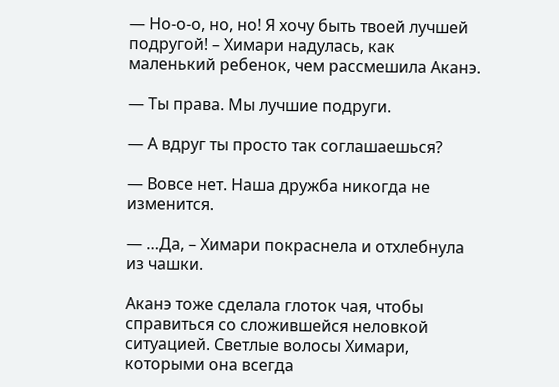— Но-о-о, но, но! Я хочу быть твоей лучшей подругой! – Химари надулась, как маленький ребенок, чем рассмешила Аканэ.

— Ты права. Мы лучшие подруги.

— А вдруг ты просто так соглашаешься?

— Вовсе нет. Наша дружба никогда не изменится.

— …Да, – Химари покраснела и отхлебнула из чашки.

Аканэ тоже сделала глоток чая, чтобы справиться со сложившейся неловкой ситуацией. Светлые волосы Химари, которыми она всегда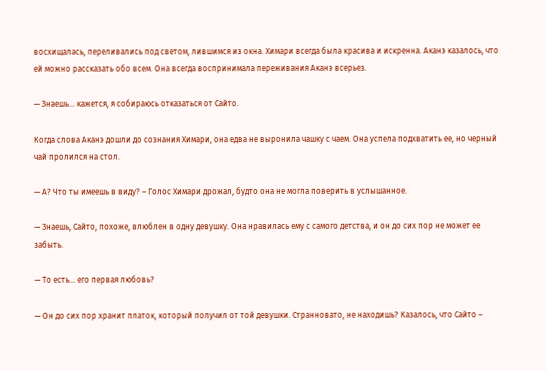восхищалась, переливались под светом, лившимся из окна. Химари всегда была красива и искренна. Аканэ казалось, что ей можно рассказать обо всем. Она всегда воспринимала переживания Аканэ всерьез.

— Знаешь... кажется, я собираюсь отказаться от Сайто.

Когда слова Аканэ дошли до сознания Химари, она едва не выронила чашку с чаем. Она успела подхватить ее, но черный чай пролился на стол.

— А? Что ты имеешь в виду? – Голос Химари дрожал, будто она не могла поверить в услышанное.

— Знаешь, Сайто, похоже, влюблен в одну девушку. Она нравилась ему с самого детства, и он до сих пор не может ее забыть.

— То есть... его первая любовь?

— Он до сих пор хранит платок, который получил от той девушки. Странновато, не находишь? Казалось, что Сайто –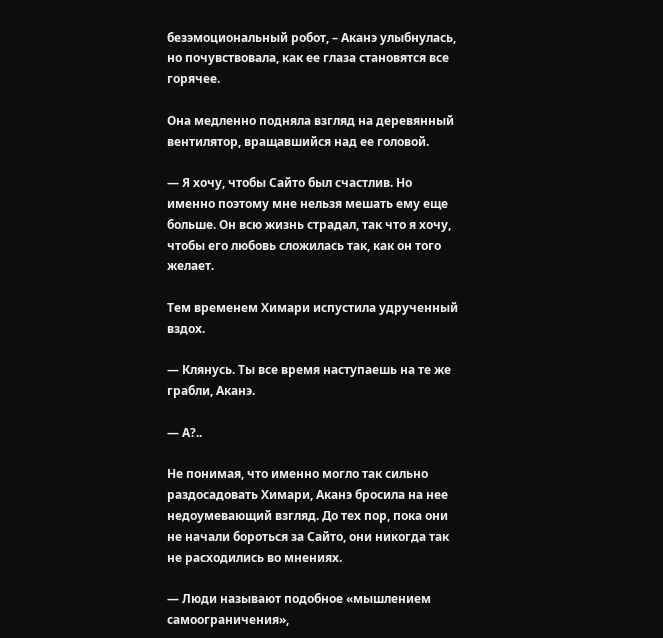безэмоциональный робот, – Аканэ улыбнулась, но почувствовала, как ее глаза становятся все горячее.

Она медленно подняла взгляд на деревянный вентилятор, вращавшийся над ее головой.

— Я хочу, чтобы Сайто был счастлив. Но именно поэтому мне нельзя мешать ему еще больше. Он всю жизнь страдал, так что я хочу, чтобы его любовь сложилась так, как он того желает.

Тем временем Химари испустила удрученный вздох.

— Клянусь. Ты все время наступаешь на те же грабли, Аканэ.

— А?..

Не понимая, что именно могло так сильно раздосадовать Химари, Аканэ бросила на нее недоумевающий взгляд. До тех пор, пока они не начали бороться за Сайто, они никогда так не расходились во мнениях.

— Люди называют подобное «мышлением самоограничения»,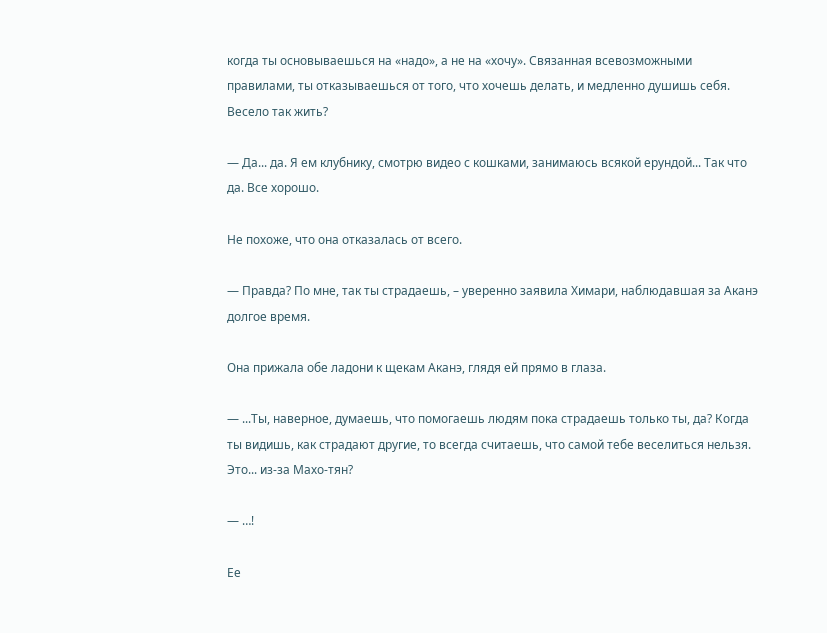когда ты основываешься на «надо», а не на «хочу». Связанная всевозможными правилами, ты отказываешься от того, что хочешь делать, и медленно душишь себя. Весело так жить?

— Да... да. Я ем клубнику, смотрю видео с кошками, занимаюсь всякой ерундой... Так что да. Все хорошо.

Не похоже, что она отказалась от всего.

— Правда? По мне, так ты страдаешь, – уверенно заявила Химари, наблюдавшая за Аканэ долгое время.

Она прижала обе ладони к щекам Аканэ, глядя ей прямо в глаза.

— ...Ты, наверное, думаешь, что помогаешь людям пока страдаешь только ты, да? Когда ты видишь, как страдают другие, то всегда считаешь, что самой тебе веселиться нельзя. Это... из-за Махо-тян?

— …!

Ее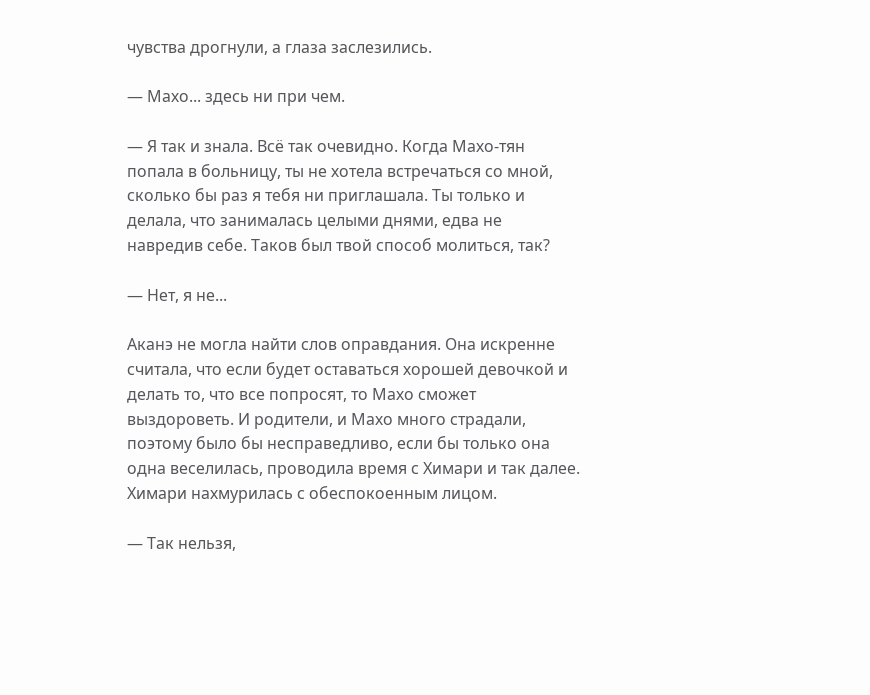чувства дрогнули, а глаза заслезились.

— Махо... здесь ни при чем.

— Я так и знала. Всё так очевидно. Когда Махо-тян попала в больницу, ты не хотела встречаться со мной, сколько бы раз я тебя ни приглашала. Ты только и делала, что занималась целыми днями, едва не навредив себе. Таков был твой способ молиться, так?

— Нет, я не...

Аканэ не могла найти слов оправдания. Она искренне считала, что если будет оставаться хорошей девочкой и делать то, что все попросят, то Махо сможет выздороветь. И родители, и Махо много страдали, поэтому было бы несправедливо, если бы только она одна веселилась, проводила время с Химари и так далее. Химари нахмурилась с обеспокоенным лицом.

— Так нельзя,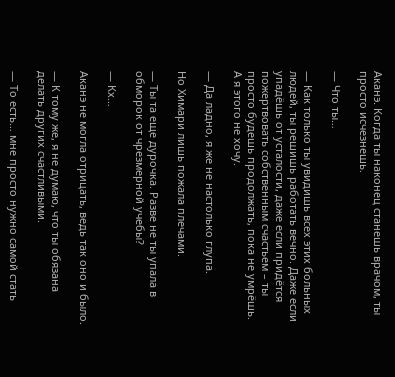Аканэ. Когда ты наконец станешь врачом, ты просто исчезнешь.

— Что ты…

— Как только ты увидишь всех этих больных людей, ты решишь работать вечно. Даже если упадёшь от усталости, даже если придётся пожертвовать собственным счастьем – ты просто будешь продолжать, пока не умрёшь. А я этого не хочу.

— Да ладно, я же не настолько глупа.

Но Химари лишь пожала плечами.

— Ты та еще дурочка. Разве не ты упала в обморок от чрезмерной учебы?

— Кх…

Аканэ не могла отрицать, ведь так оно и было.

— К тому же, я не думаю, что ты обязана делать других счастливыми.

— То есть… мне просто нужно самой стать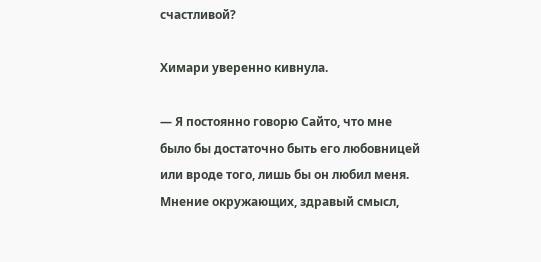счастливой?

Химари уверенно кивнула.

— Я постоянно говорю Сайто, что мне было бы достаточно быть его любовницей или вроде того, лишь бы он любил меня. Мнение окружающих, здравый смысл,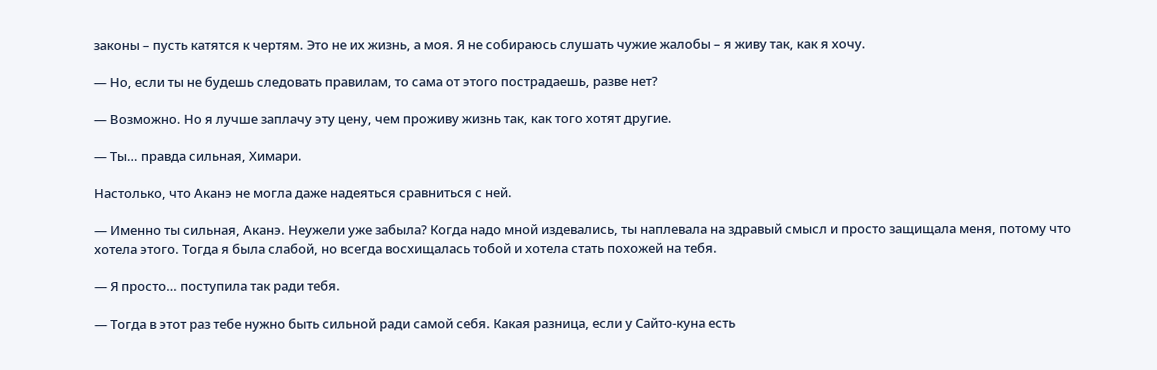законы – пусть катятся к чертям. Это не их жизнь, а моя. Я не собираюсь слушать чужие жалобы – я живу так, как я хочу.

— Но, если ты не будешь следовать правилам, то сама от этого пострадаешь, разве нет?

— Возможно. Но я лучше заплачу эту цену, чем проживу жизнь так, как того хотят другие.

— Ты… правда сильная, Химари.

Настолько, что Аканэ не могла даже надеяться сравниться с ней.

— Именно ты сильная, Аканэ. Неужели уже забыла? Когда надо мной издевались, ты наплевала на здравый смысл и просто защищала меня, потому что хотела этого. Тогда я была слабой, но всегда восхищалась тобой и хотела стать похожей на тебя.

— Я просто… поступила так ради тебя.

— Тогда в этот раз тебе нужно быть сильной ради самой себя. Какая разница, если у Сайто-куна есть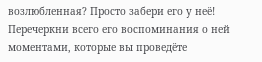возлюбленная? Просто забери его у неё! Перечеркни всего его воспоминания о ней моментами, которые вы проведёте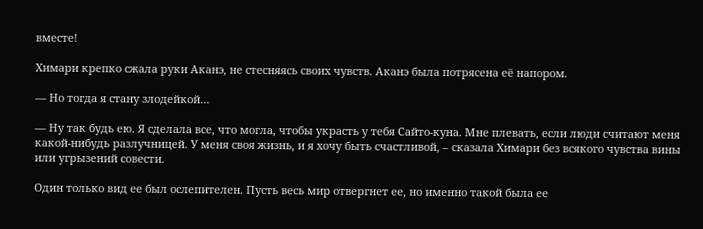вместе!

Химари крепко сжала руки Аканэ, не стесняясь своих чувств. Аканэ была потрясена её напором.

— Но тогда я стану злодейкой…

— Ну так будь ею. Я сделала все, что могла, чтобы украсть у тебя Сайто-куна. Мне плевать, если люди считают меня какой-нибудь разлучницей. У меня своя жизнь, и я хочу быть счастливой, – сказала Химари без всякого чувства вины или угрызений совести.

Один только вид ее был ослепителен. Пусть весь мир отвергнет ее, но именно такой была ее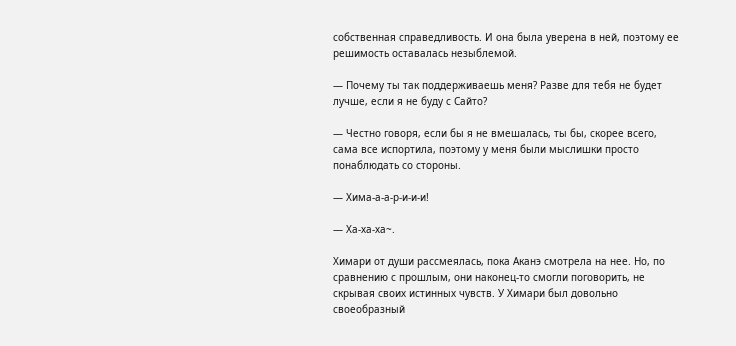собственная справедливость. И она была уверена в ней, поэтому ее решимость оставалась незыблемой.

— Почему ты так поддерживаешь меня? Разве для тебя не будет лучше, если я не буду с Сайто?

— Честно говоря, если бы я не вмешалась, ты бы, скорее всего, сама все испортила, поэтому у меня были мыслишки просто понаблюдать со стороны.

— Хима-а-а-р-и-и-и!

— Ха-ха-ха~.

Химари от души рассмеялась, пока Аканэ смотрела на нее. Но, по сравнению с прошлым, они наконец-то смогли поговорить, не скрывая своих истинных чувств. У Химари был довольно своеобразный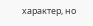характер, но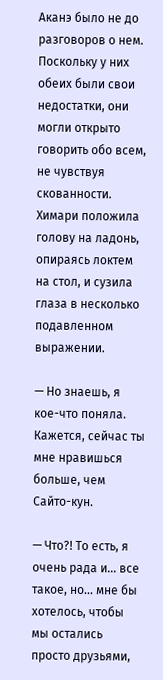Аканэ было не до разговоров о нем. Поскольку у них обеих были свои недостатки, они могли открыто говорить обо всем, не чувствуя скованности. Химари положила голову на ладонь, опираясь локтем на стол, и сузила глаза в несколько подавленном выражении.

— Но знаешь, я кое-что поняла. Кажется, сейчас ты мне нравишься больше, чем Сайто-кун.

— Что?! То есть, я очень рада и... все такое, но... мне бы хотелось, чтобы мы остались просто друзьями,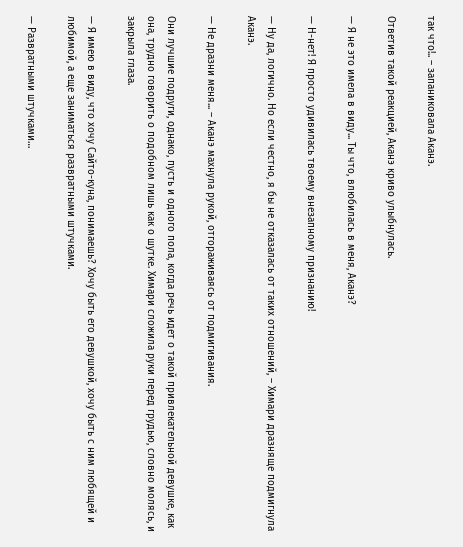так что!.. – запаниковала Аканэ.

Ответив такой реакцией, Аканэ криво улыбнулась.

— Я не это имела в виду... Ты что, влюбилась в меня, Аканэ?

— Н-нет! Я просто удивилась твоему внезапному признанию!

— Ну да, логично. Но если честно, я бы не отказалась от таких отношений, – Химари дразняще подмигнула Аканэ.

— Не дразни меня... – Аканэ махнула рукой, отгораживаясь от подмигивания.

Они лучшие подруги, однако, пусть и одного пола, когда речь идет о такой привлекательной девушке, как она, трудно говорить о подобном лишь как о шутке. Химари сложила руки перед грудью, словно молясь, и закрыла глаза.

— Я имею в виду, что хочу Сайто-куна, понимаешь? Хочу быть его девушкой, хочу быть с ним любящей и любимой, а еще заниматься развратными штучками.

— Развратными штучками…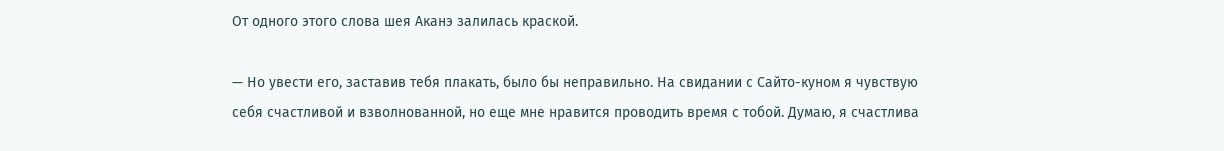От одного этого слова шея Аканэ залилась краской.

— Но увести его, заставив тебя плакать, было бы неправильно. На свидании с Сайто-куном я чувствую себя счастливой и взволнованной, но еще мне нравится проводить время с тобой. Думаю, я счастлива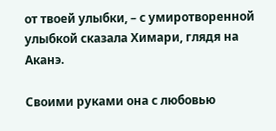от твоей улыбки, – с умиротворенной улыбкой сказала Химари, глядя на Аканэ.

Своими руками она с любовью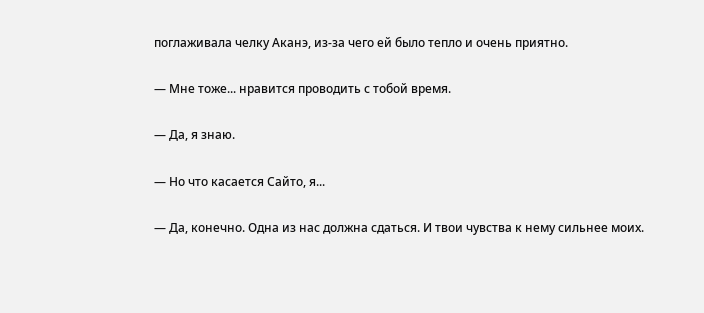поглаживала челку Аканэ, из-за чего ей было тепло и очень приятно.

— Мне тоже... нравится проводить с тобой время.

— Да, я знаю.

— Но что касается Сайто, я...

— Да, конечно. Одна из нас должна сдаться. И твои чувства к нему сильнее моих.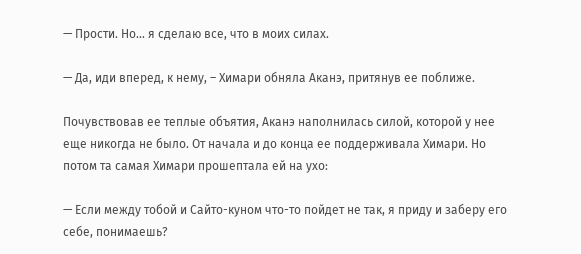— Прости. Но... я сделаю все, что в моих силах.

— Да, иди вперед, к нему, – Химари обняла Аканэ, притянув ее поближе.

Почувствовав ее теплые объятия, Аканэ наполнилась силой, которой у нее еще никогда не было. От начала и до конца ее поддерживала Химари. Но потом та самая Химари прошептала ей на ухо:

— Если между тобой и Сайто-куном что-то пойдет не так, я приду и заберу его себе, понимаешь?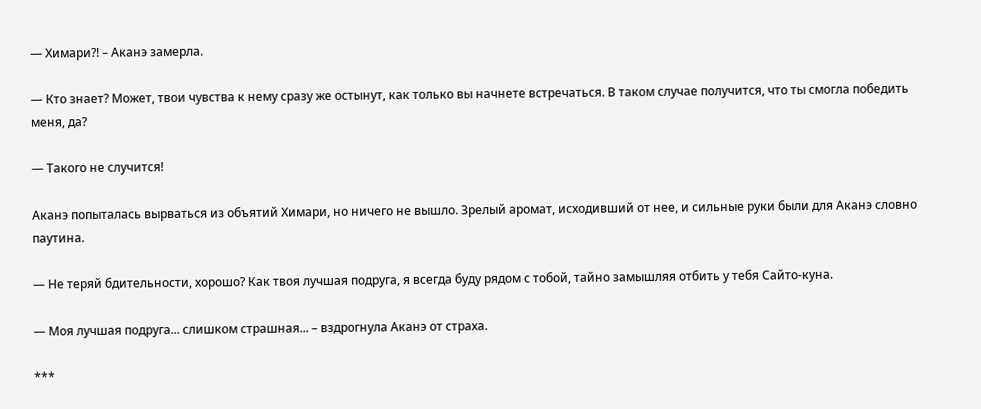— Химари?! – Аканэ замерла.

— Кто знает? Может, твои чувства к нему сразу же остынут, как только вы начнете встречаться. В таком случае получится, что ты смогла победить меня, да?

— Такого не случится!

Аканэ попыталась вырваться из объятий Химари, но ничего не вышло. Зрелый аромат, исходивший от нее, и сильные руки были для Аканэ словно паутина.

— Не теряй бдительности, хорошо? Как твоя лучшая подруга, я всегда буду рядом с тобой, тайно замышляя отбить у тебя Сайто-куна.

— Моя лучшая подруга... слишком страшная... – вздрогнула Аканэ от страха.

***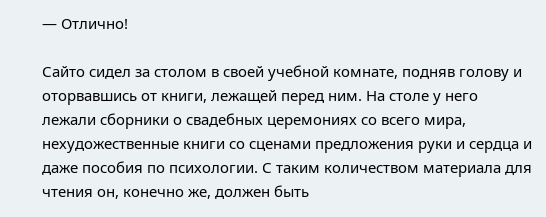— Отлично!

Сайто сидел за столом в своей учебной комнате, подняв голову и оторвавшись от книги, лежащей перед ним. На столе у него лежали сборники о свадебных церемониях со всего мира, нехудожественные книги со сценами предложения руки и сердца и даже пособия по психологии. С таким количеством материала для чтения он, конечно же, должен быть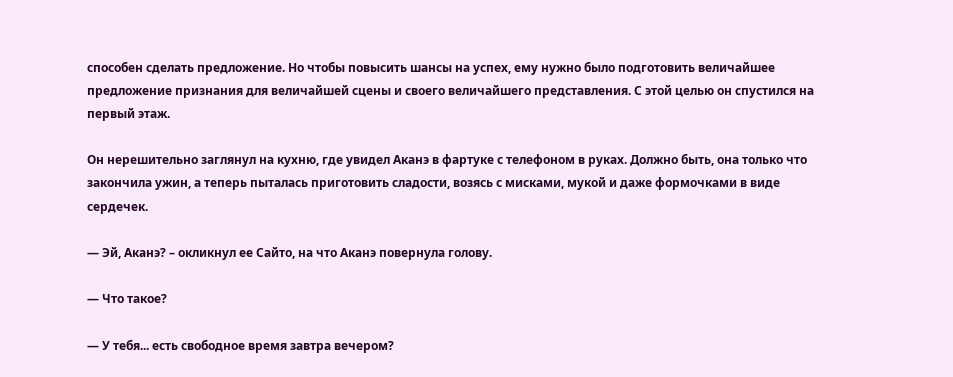способен сделать предложение. Но чтобы повысить шансы на успех, ему нужно было подготовить величайшее предложение признания для величайшей сцены и своего величайшего представления. С этой целью он спустился на первый этаж.

Он нерешительно заглянул на кухню, где увидел Аканэ в фартуке с телефоном в руках. Должно быть, она только что закончила ужин, а теперь пыталась приготовить сладости, возясь с мисками, мукой и даже формочками в виде сердечек.

— Эй, Аканэ? – окликнул ее Сайто, на что Аканэ повернула голову.

— Что такое?

— У тебя... есть свободное время завтра вечером?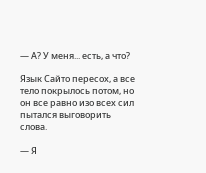— А? У меня... есть, а что?

Язык Сайто пересох, а все тело покрылось потом, но он все равно изо всех сил пытался выговорить слова.

— Я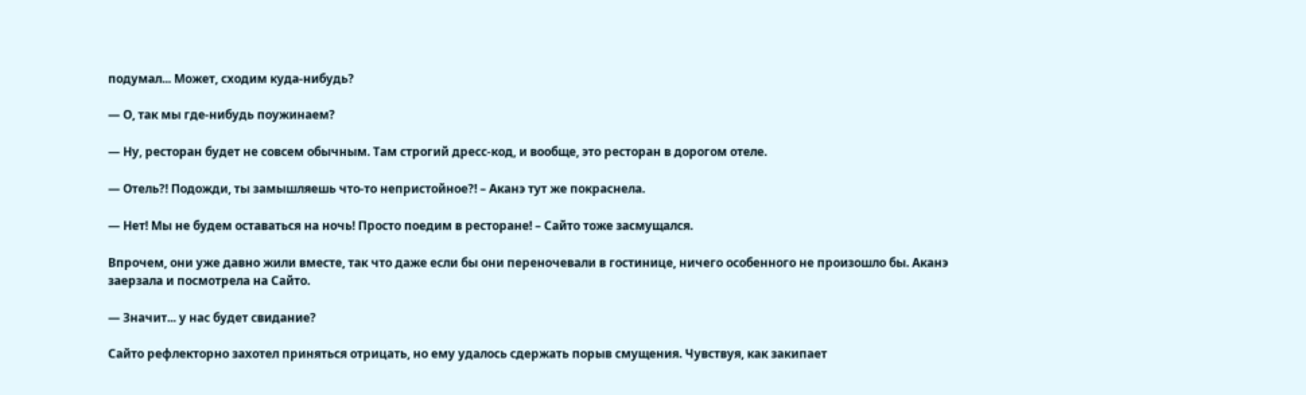подумал... Может, сходим куда-нибудь?

— О, так мы где-нибудь поужинаем?

— Ну, ресторан будет не совсем обычным. Там строгий дресс-код, и вообще, это ресторан в дорогом отеле.

— Отель?! Подожди, ты замышляешь что-то непристойное?! – Аканэ тут же покраснела.

— Нет! Мы не будем оставаться на ночь! Просто поедим в ресторане! – Сайто тоже засмущался.

Впрочем, они уже давно жили вместе, так что даже если бы они переночевали в гостинице, ничего особенного не произошло бы. Аканэ заерзала и посмотрела на Сайто.

— Значит... у нас будет свидание?

Сайто рефлекторно захотел приняться отрицать, но ему удалось сдержать порыв смущения. Чувствуя, как закипает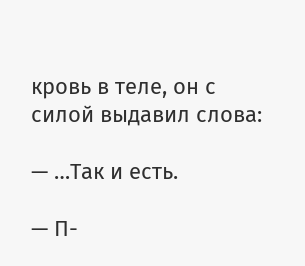кровь в теле, он с силой выдавил слова:

— …Так и есть.

— П-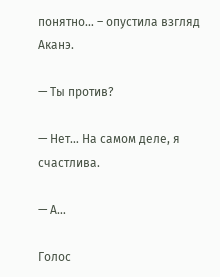понятно… – опустила взгляд Аканэ.

— Ты против?

— Нет… На самом деле, я счастлива.

— А…

Голос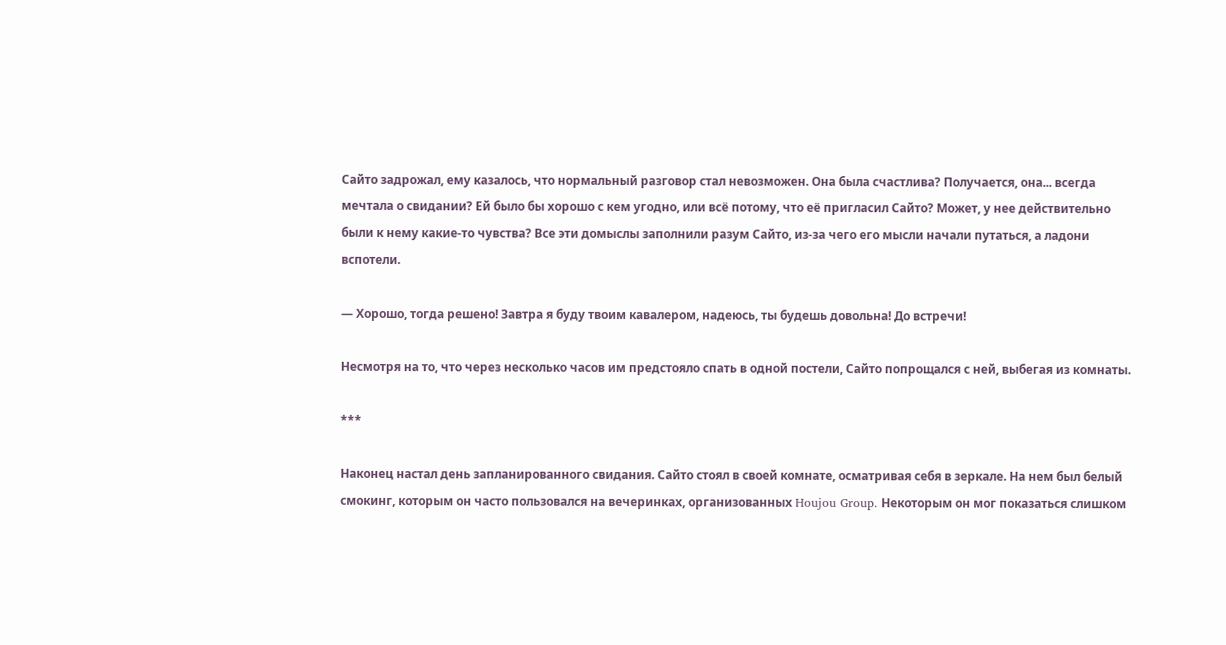Сайто задрожал, ему казалось, что нормальный разговор стал невозможен. Она была счастлива? Получается, она... всегда мечтала о свидании? Ей было бы хорошо с кем угодно, или всё потому, что её пригласил Сайто? Может, у нее действительно были к нему какие-то чувства? Все эти домыслы заполнили разум Сайто, из-за чего его мысли начали путаться, а ладони вспотели.

— Хорошо, тогда решено! Завтра я буду твоим кавалером, надеюсь, ты будешь довольна! До встречи!

Несмотря на то, что через несколько часов им предстояло спать в одной постели, Сайто попрощался с ней, выбегая из комнаты.

***

Наконец настал день запланированного свидания. Сайто стоял в своей комнате, осматривая себя в зеркале. На нем был белый смокинг, которым он часто пользовался на вечеринках, организованных Houjou Group. Некоторым он мог показаться слишком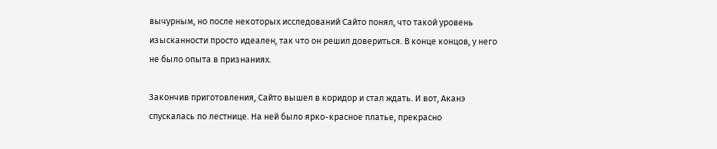вычурным, но после некоторых исследований Сайто понял, что такой уровень изысканности просто идеален, так что он решил довериться. В конце концов, у него не было опыта в признаниях.

Закончив приготовления, Сайто вышел в коридор и стал ждать. И вот, Аканэ спускалась по лестнице. На ней было ярко-красное платье, прекрасно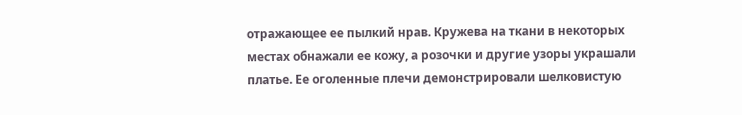отражающее ее пылкий нрав. Кружева на ткани в некоторых местах обнажали ее кожу, а розочки и другие узоры украшали платье. Ее оголенные плечи демонстрировали шелковистую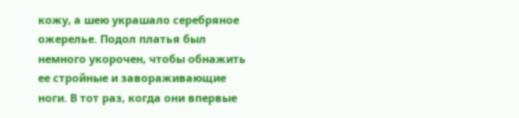кожу, а шею украшало серебряное ожерелье. Подол платья был немного укорочен, чтобы обнажить ее стройные и завораживающие ноги. В тот раз, когда они впервые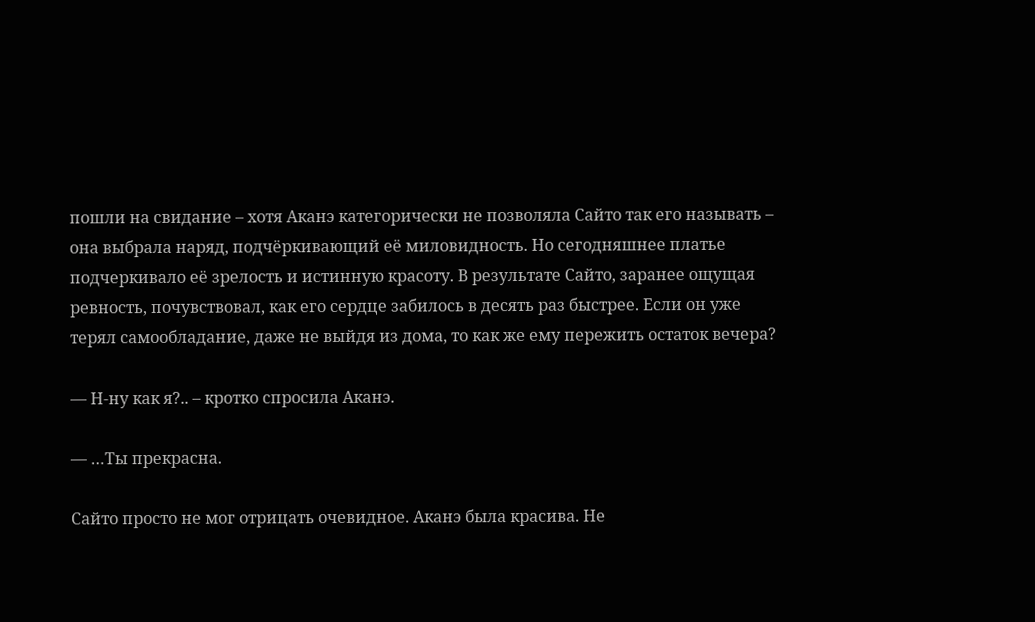пошли на свидание – хотя Аканэ категорически не позволяла Сайто так его называть – она выбрала наряд, подчёркивающий её миловидность. Но сегодняшнее платье подчеркивало её зрелость и истинную красоту. В результате Сайто, заранее ощущая ревность, почувствовал, как его сердце забилось в десять раз быстрее. Если он уже терял самообладание, даже не выйдя из дома, то как же ему пережить остаток вечера?

— Н-ну как я?.. – кротко спросила Аканэ.

— …Ты прекрасна.

Сайто просто не мог отрицать очевидное. Аканэ была красива. Не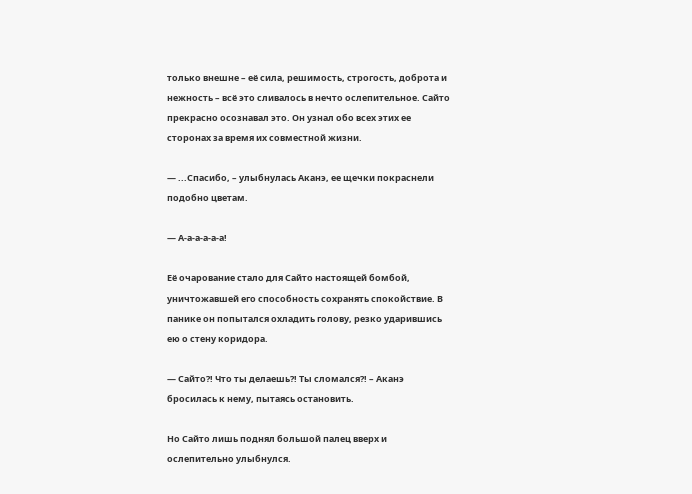только внешне – её сила, решимость, строгость, доброта и нежность – всё это сливалось в нечто ослепительное. Сайто прекрасно осознавал это. Он узнал обо всех этих ее сторонах за время их совместной жизни.

— ...Спасибо, – улыбнулась Аканэ, ее щечки покраснели подобно цветам.

— А-а-а-а-а-а!

Её очарование стало для Сайто настоящей бомбой, уничтожавшей его способность сохранять спокойствие. В панике он попытался охладить голову, резко ударившись ею о стену коридора.

— Сайто?! Что ты делаешь?! Ты сломался?! – Аканэ бросилась к нему, пытаясь остановить.

Но Сайто лишь поднял большой палец вверх и ослепительно улыбнулся.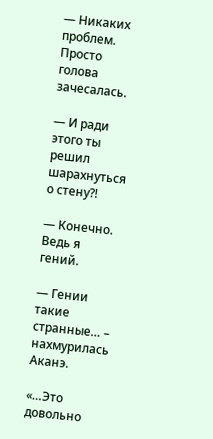— Никаких проблем. Просто голова зачесалась.

— И ради этого ты решил шарахнуться о стену?!

— Конечно. Ведь я гений.

— Гении такие странные… – нахмурилась Аканэ.

«…Это довольно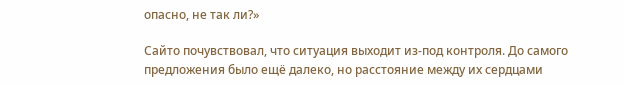опасно, не так ли?»

Сайто почувствовал, что ситуация выходит из-под контроля. До самого предложения было ещё далеко, но расстояние между их сердцами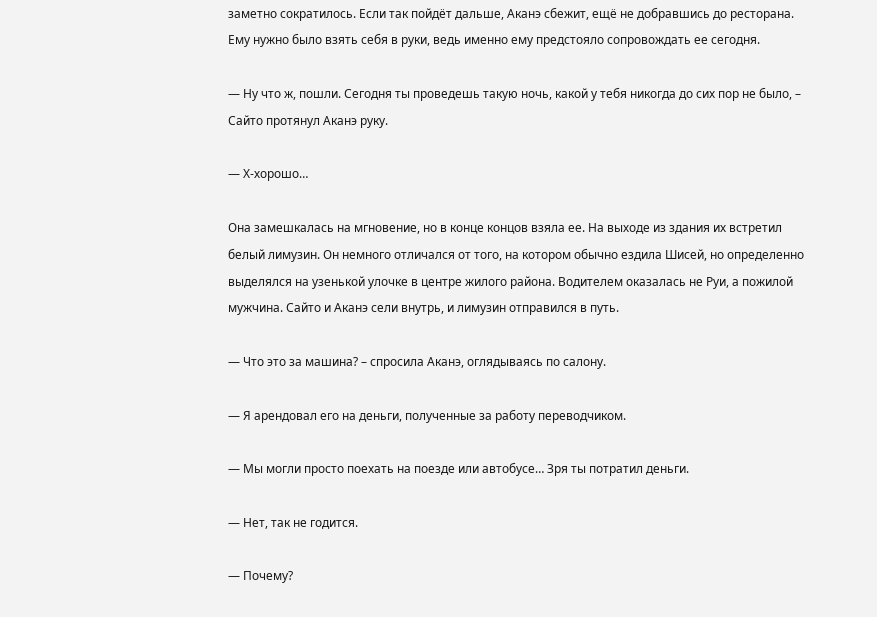заметно сократилось. Если так пойдёт дальше, Аканэ сбежит, ещё не добравшись до ресторана. Ему нужно было взять себя в руки, ведь именно ему предстояло сопровождать ее сегодня.

— Ну что ж, пошли. Сегодня ты проведешь такую ночь, какой у тебя никогда до сих пор не было, – Сайто протянул Аканэ руку.

— Х-хорошо…

Она замешкалась на мгновение, но в конце концов взяла ее. На выходе из здания их встретил белый лимузин. Он немного отличался от того, на котором обычно ездила Шисей, но определенно выделялся на узенькой улочке в центре жилого района. Водителем оказалась не Руи, а пожилой мужчина. Сайто и Аканэ сели внутрь, и лимузин отправился в путь.

— Что это за машина? – спросила Аканэ, оглядываясь по салону.

— Я арендовал его на деньги, полученные за работу переводчиком.

— Мы могли просто поехать на поезде или автобусе… Зря ты потратил деньги.

— Нет, так не годится.

— Почему?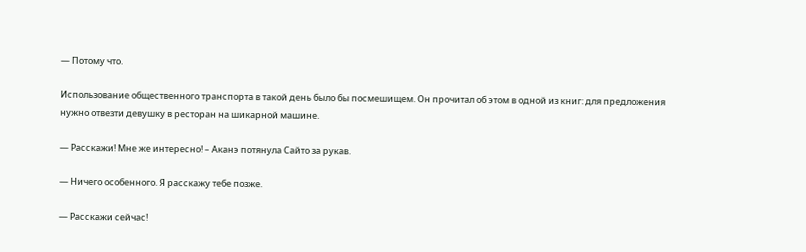— Потому что.

Использование общественного транспорта в такой день было бы посмешищем. Он прочитал об этом в одной из книг: для предложения нужно отвезти девушку в ресторан на шикарной машине.

— Расскажи! Мне же интересно! – Аканэ потянула Сайто за рукав.

— Ничего особенного. Я расскажу тебе позже.

— Расскажи сейчас!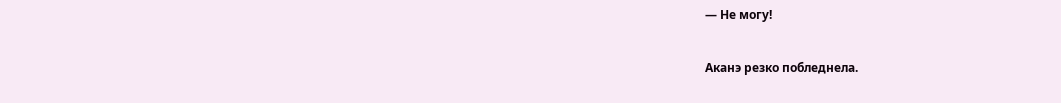— Не могу!

Аканэ резко побледнела.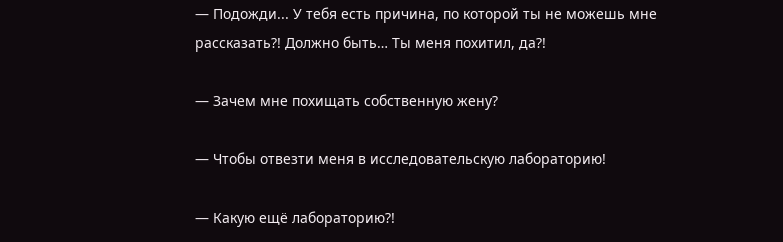— Подожди... У тебя есть причина, по которой ты не можешь мне рассказать?! Должно быть… Ты меня похитил, да?!

— Зачем мне похищать собственную жену?

— Чтобы отвезти меня в исследовательскую лабораторию!

— Какую ещё лабораторию?!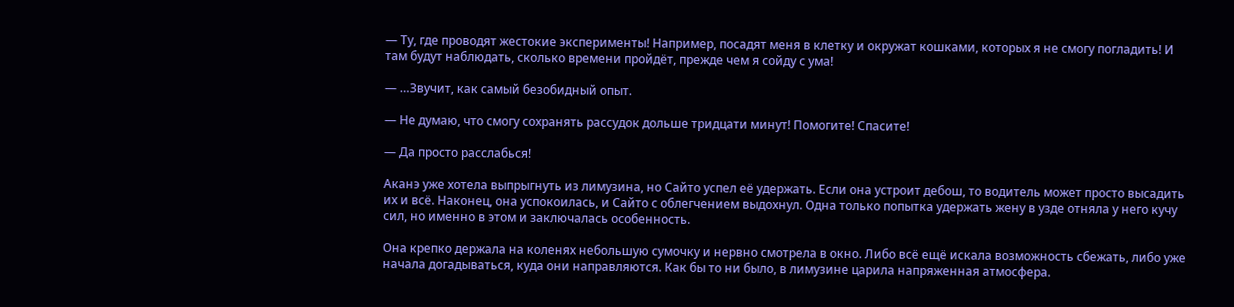— Ту, где проводят жестокие эксперименты! Например, посадят меня в клетку и окружат кошками, которых я не смогу погладить! И там будут наблюдать, сколько времени пройдёт, прежде чем я сойду с ума!

— …Звучит, как самый безобидный опыт.

— Не думаю, что смогу сохранять рассудок дольше тридцати минут! Помогите! Спасите!

— Да просто расслабься!

Аканэ уже хотела выпрыгнуть из лимузина, но Сайто успел её удержать. Если она устроит дебош, то водитель может просто высадить их и всё. Наконец, она успокоилась, и Сайто с облегчением выдохнул. Одна только попытка удержать жену в узде отняла у него кучу сил, но именно в этом и заключалась особенность.

Она крепко держала на коленях небольшую сумочку и нервно смотрела в окно. Либо всё ещё искала возможность сбежать, либо уже начала догадываться, куда они направляются. Как бы то ни было, в лимузине царила напряженная атмосфера.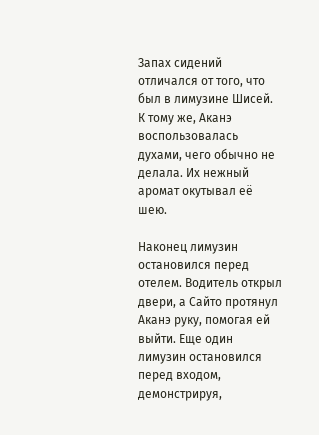Запах сидений отличался от того, что был в лимузине Шисей. К тому же, Аканэ воспользовалась духами, чего обычно не делала. Их нежный аромат окутывал её шею.

Наконец лимузин остановился перед отелем. Водитель открыл двери, а Сайто протянул Аканэ руку, помогая ей выйти. Еще один лимузин остановился перед входом, демонстрируя,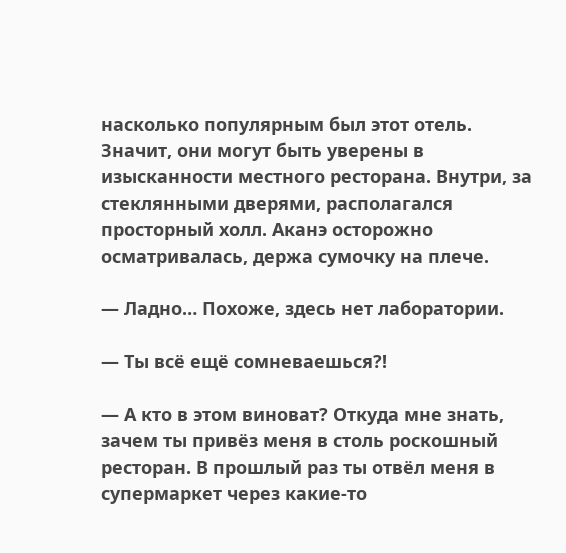насколько популярным был этот отель. Значит, они могут быть уверены в изысканности местного ресторана. Внутри, за стеклянными дверями, располагался просторный холл. Аканэ осторожно осматривалась, держа сумочку на плече.

— Ладно… Похоже, здесь нет лаборатории.

— Ты всё ещё сомневаешься?!

— А кто в этом виноват? Откуда мне знать, зачем ты привёз меня в столь роскошный ресторан. В прошлый раз ты отвёл меня в супермаркет через какие-то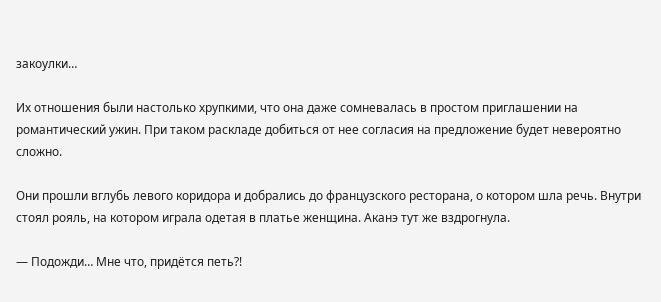закоулки…

Их отношения были настолько хрупкими, что она даже сомневалась в простом приглашении на романтический ужин. При таком раскладе добиться от нее согласия на предложение будет невероятно сложно.

Они прошли вглубь левого коридора и добрались до французского ресторана, о котором шла речь. Внутри стоял рояль, на котором играла одетая в платье женщина. Аканэ тут же вздрогнула.

— Подожди… Мне что, придётся петь?!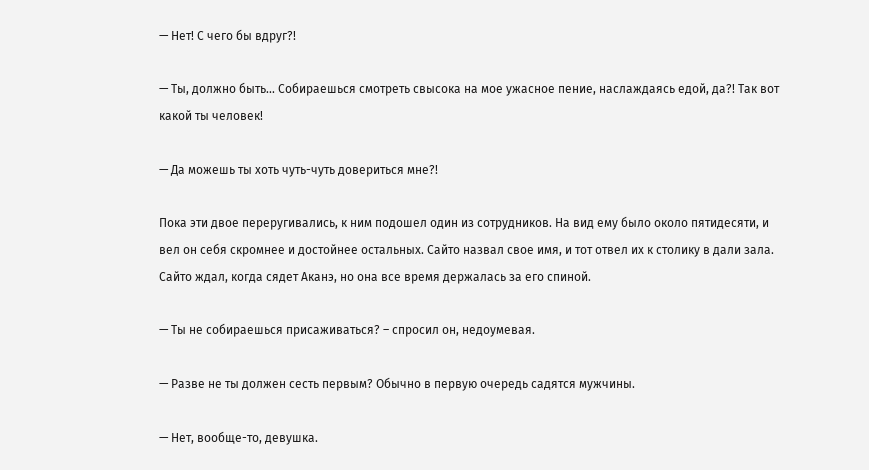— Нет! С чего бы вдруг?!

— Ты, должно быть... Собираешься смотреть свысока на мое ужасное пение, наслаждаясь едой, да?! Так вот какой ты человек!

— Да можешь ты хоть чуть-чуть довериться мне?!

Пока эти двое переругивались, к ним подошел один из сотрудников. На вид ему было около пятидесяти, и вел он себя скромнее и достойнее остальных. Сайто назвал свое имя, и тот отвел их к столику в дали зала. Сайто ждал, когда сядет Аканэ, но она все время держалась за его спиной.

— Ты не собираешься присаживаться? – спросил он, недоумевая.

— Разве не ты должен сесть первым? Обычно в первую очередь садятся мужчины.

— Нет, вообще-то, девушка.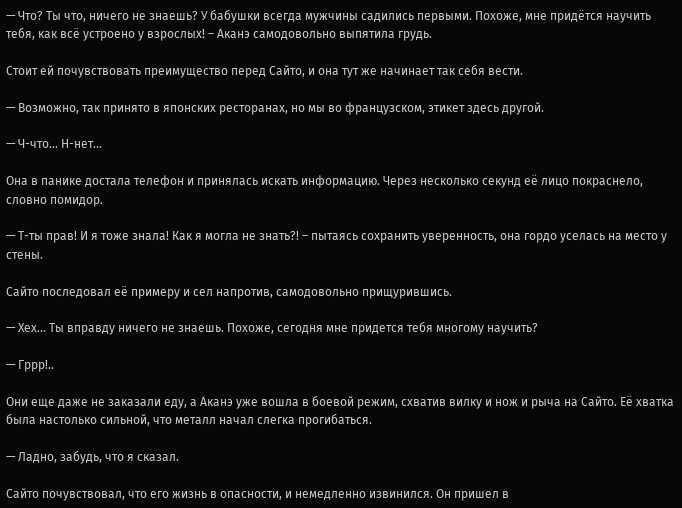— Что? Ты что, ничего не знаешь? У бабушки всегда мужчины садились первыми. Похоже, мне придётся научить тебя, как всё устроено у взрослых! – Аканэ самодовольно выпятила грудь.

Стоит ей почувствовать преимущество перед Сайто, и она тут же начинает так себя вести.

— Возможно, так принято в японских ресторанах, но мы во французском, этикет здесь другой.

— Ч-что… Н-нет…

Она в панике достала телефон и принялась искать информацию. Через несколько секунд её лицо покраснело, словно помидор.

— Т-ты прав! И я тоже знала! Как я могла не знать?! – пытаясь сохранить уверенность, она гордо уселась на место у стены.

Сайто последовал её примеру и сел напротив, самодовольно прищурившись.

— Хех... Ты вправду ничего не знаешь. Похоже, сегодня мне придется тебя многому научить?

— Гррр!..

Они еще даже не заказали еду, а Аканэ уже вошла в боевой режим, схватив вилку и нож и рыча на Сайто. Её хватка была настолько сильной, что металл начал слегка прогибаться.

— Ладно, забудь, что я сказал.

Сайто почувствовал, что его жизнь в опасности, и немедленно извинился. Он пришел в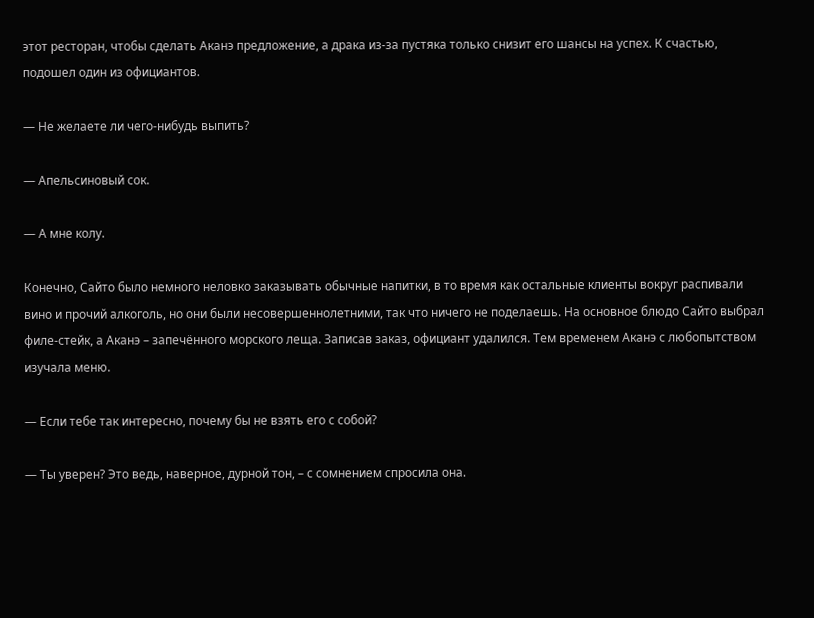этот ресторан, чтобы сделать Аканэ предложение, а драка из-за пустяка только снизит его шансы на успех. К счастью, подошел один из официантов.

— Не желаете ли чего-нибудь выпить?

— Апельсиновый сок.

— А мне колу.

Конечно, Сайто было немного неловко заказывать обычные напитки, в то время как остальные клиенты вокруг распивали вино и прочий алкоголь, но они были несовершеннолетними, так что ничего не поделаешь. На основное блюдо Сайто выбрал филе-стейк, а Аканэ – запечённого морского леща. Записав заказ, официант удалился. Тем временем Аканэ с любопытством изучала меню.

— Если тебе так интересно, почему бы не взять его с собой?

— Ты уверен? Это ведь, наверное, дурной тон, – с сомнением спросила она.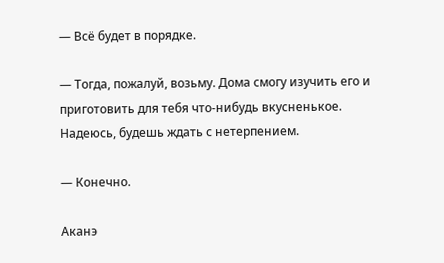— Всё будет в порядке.

— Тогда, пожалуй, возьму. Дома смогу изучить его и приготовить для тебя что-нибудь вкусненькое. Надеюсь, будешь ждать с нетерпением.

— Конечно.

Аканэ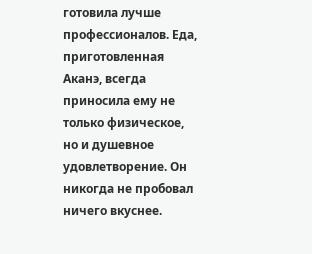готовила лучше профессионалов. Еда, приготовленная Аканэ, всегда приносила ему не только физическое, но и душевное удовлетворение. Он никогда не пробовал ничего вкуснее.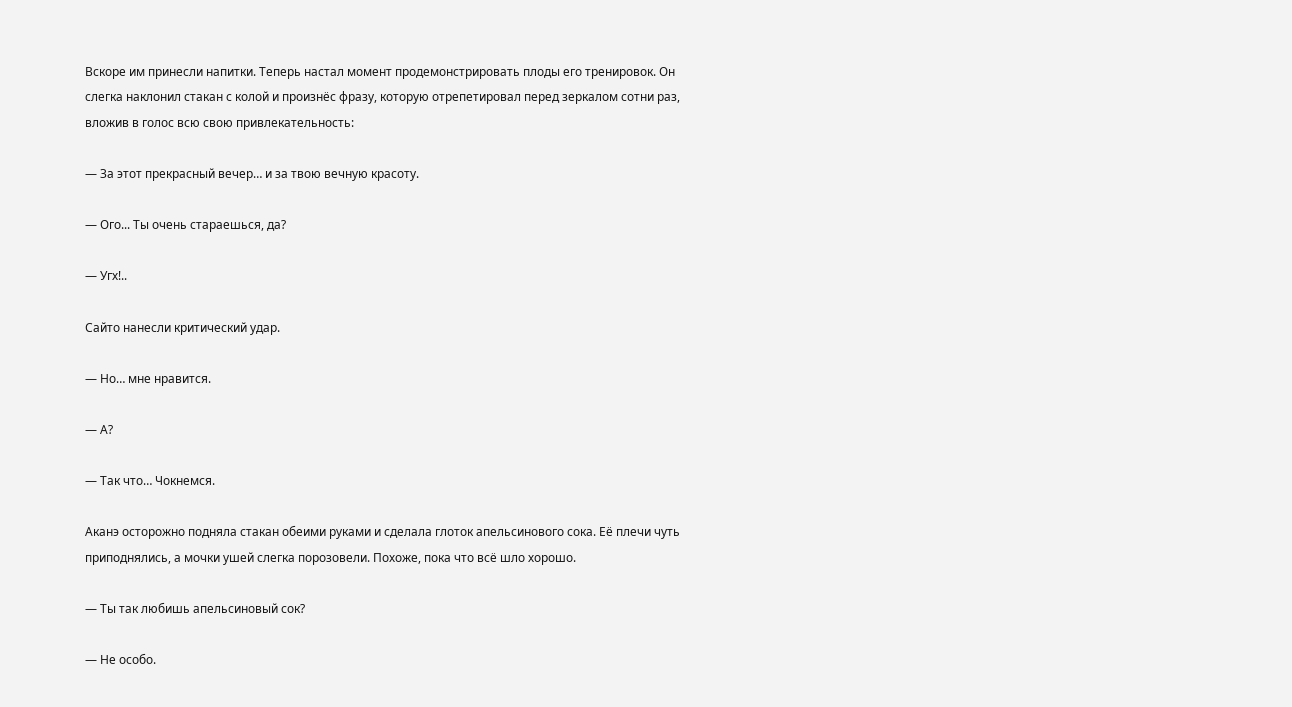Вскоре им принесли напитки. Теперь настал момент продемонстрировать плоды его тренировок. Он слегка наклонил стакан с колой и произнёс фразу, которую отрепетировал перед зеркалом сотни раз, вложив в голос всю свою привлекательность:

— За этот прекрасный вечер… и за твою вечную красоту.

— Ого... Ты очень стараешься, да?

— Угх!..

Сайто нанесли критический удар.

— Но… мне нравится.

— А?

— Так что… Чокнемся.

Аканэ осторожно подняла стакан обеими руками и сделала глоток апельсинового сока. Её плечи чуть приподнялись, а мочки ушей слегка порозовели. Похоже, пока что всё шло хорошо.

— Ты так любишь апельсиновый сок?

— Не особо.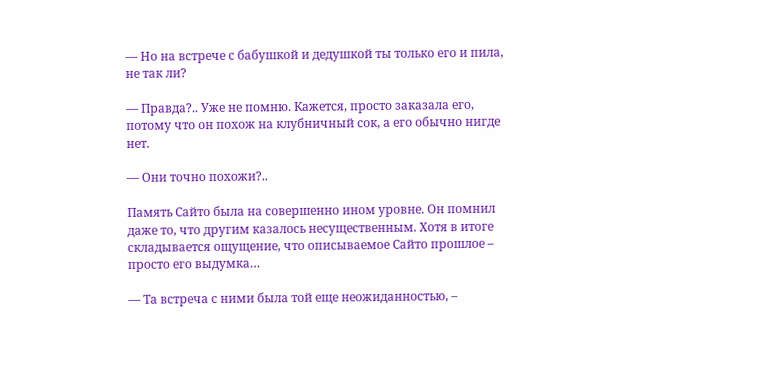— Но на встрече с бабушкой и дедушкой ты только его и пила, не так ли?

— Правда?.. Уже не помню. Кажется, просто заказала его, потому что он похож на клубничный сок, а его обычно нигде нет.

— Они точно похожи?..

Память Сайто была на совершенно ином уровне. Он помнил даже то, что другим казалось несущественным. Хотя в итоге складывается ощущение, что описываемое Сайто прошлое – просто его выдумка…

— Та встреча с ними была той еще неожиданностью, –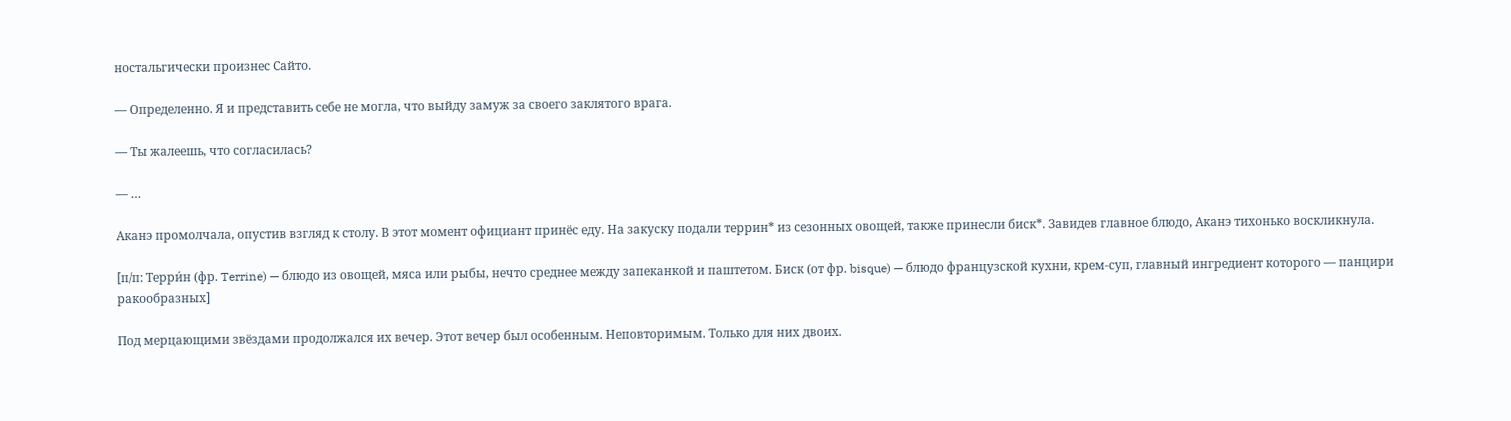ностальгически произнес Сайто.

— Определенно. Я и представить себе не могла, что выйду замуж за своего заклятого врага.

— Ты жалеешь, что согласилась?

— …

Аканэ промолчала, опустив взгляд к столу. В этот момент официант принёс еду. На закуску подали террин* из сезонных овощей, также принесли биск*. Завидев главное блюдо, Аканэ тихонько воскликнула.

[п/п: Терри́н (фр. Terrine) — блюдо из овощей, мяса или рыбы, нечто среднее между запеканкой и паштетом. Биск (от фр. bisque) — блюдо французской кухни, крем-суп, главный ингредиент которого — панцири ракообразных]

Под мерцающими звёздами продолжался их вечер. Этот вечер был особенным. Неповторимым. Только для них двоих.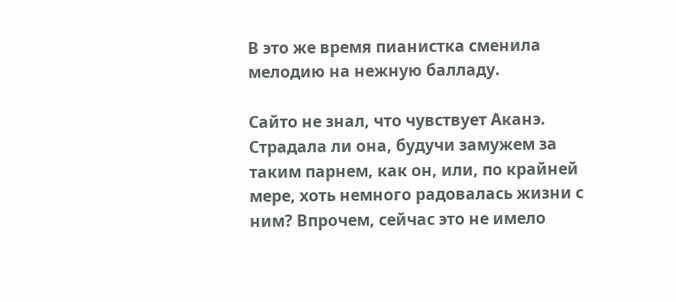В это же время пианистка сменила мелодию на нежную балладу.

Сайто не знал, что чувствует Аканэ. Страдала ли она, будучи замужем за таким парнем, как он, или, по крайней мере, хоть немного радовалась жизни с ним? Впрочем, сейчас это не имело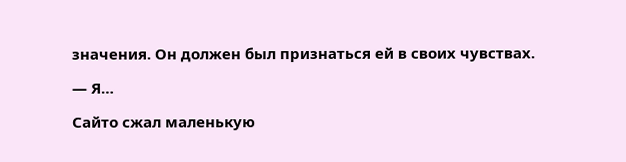значения. Он должен был признаться ей в своих чувствах.

— Я…

Сайто сжал маленькую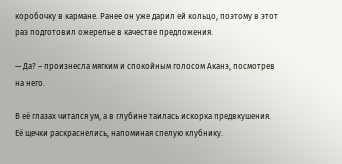коробочку в кармане. Ранее он уже дарил ей кольцо, поэтому в этот раз подготовил ожерелье в качестве предложения.

— Да? – произнесла мягким и спокойным голосом Аканэ, посмотрев на него.

В её глазах читался ум, а в глубине таилась искорка предвкушения. Её щечки раскраснелись, напоминая спелую клубнику.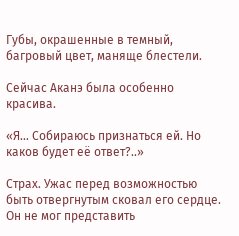Губы, окрашенные в темный, багровый цвет, маняще блестели.

Сейчас Аканэ была особенно красива.

«Я… Собираюсь признаться ей. Но каков будет её ответ?..»

Страх. Ужас перед возможностью быть отвергнутым сковал его сердце. Он не мог представить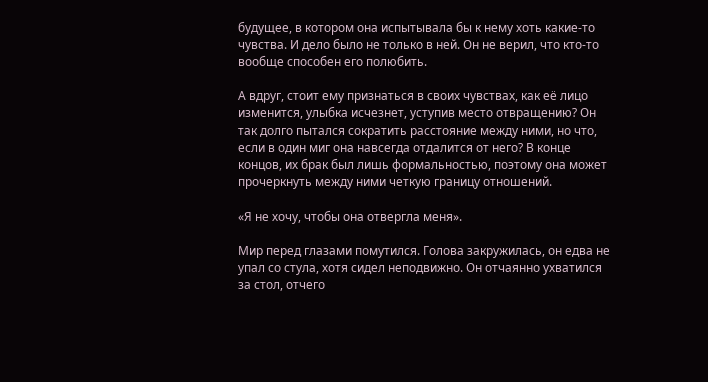будущее, в котором она испытывала бы к нему хоть какие-то чувства. И дело было не только в ней. Он не верил, что кто-то вообще способен его полюбить.

А вдруг, стоит ему признаться в своих чувствах, как её лицо изменится, улыбка исчезнет, уступив место отвращению? Он так долго пытался сократить расстояние между ними, но что, если в один миг она навсегда отдалится от него? В конце концов, их брак был лишь формальностью, поэтому она может прочеркнуть между ними четкую границу отношений.

«Я не хочу, чтобы она отвергла меня».

Мир перед глазами помутился. Голова закружилась, он едва не упал со стула, хотя сидел неподвижно. Он отчаянно ухватился за стол, отчего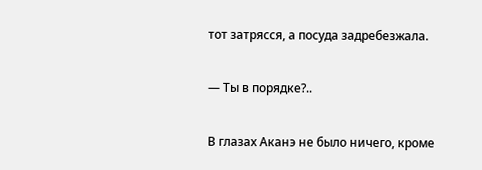тот затрясся, а посуда задребезжала.

— Ты в порядке?..

В глазах Аканэ не было ничего, кроме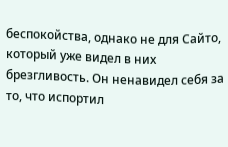беспокойства, однако не для Сайто, который уже видел в них брезгливость. Он ненавидел себя за то, что испортил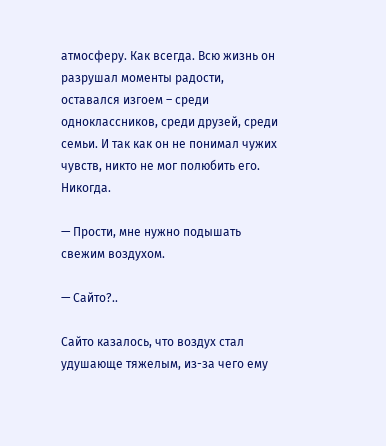атмосферу. Как всегда. Всю жизнь он разрушал моменты радости, оставался изгоем – среди одноклассников, среди друзей, среди семьи. И так как он не понимал чужих чувств, никто не мог полюбить его. Никогда.

— Прости, мне нужно подышать свежим воздухом.

— Сайто?..

Сайто казалось, что воздух стал удушающе тяжелым, из-за чего ему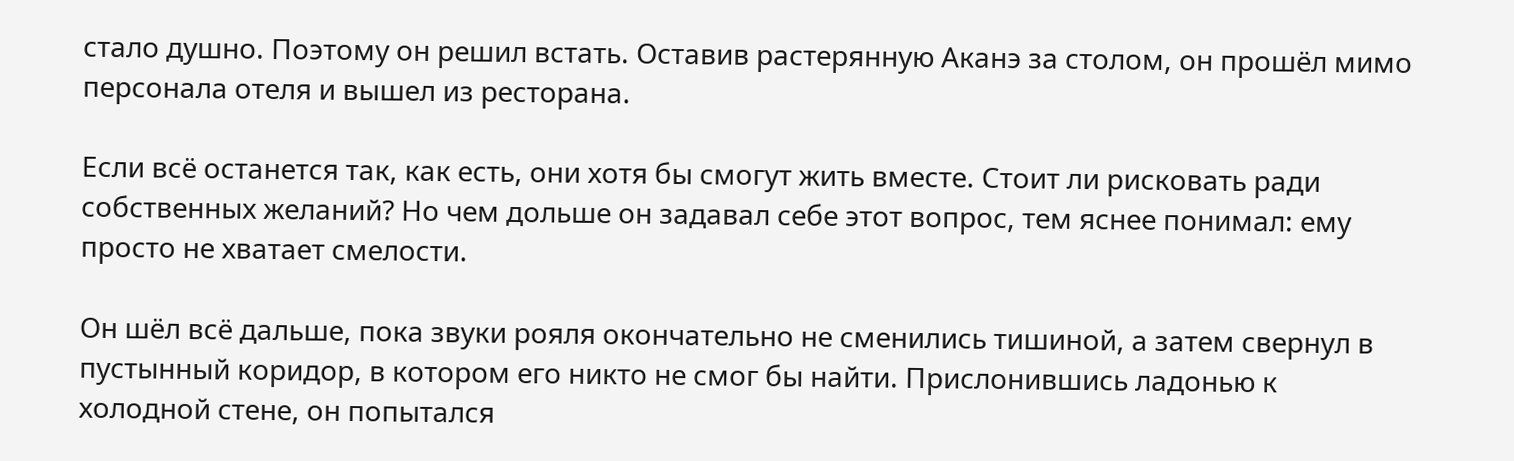стало душно. Поэтому он решил встать. Оставив растерянную Аканэ за столом, он прошёл мимо персонала отеля и вышел из ресторана.

Если всё останется так, как есть, они хотя бы смогут жить вместе. Стоит ли рисковать ради собственных желаний? Но чем дольше он задавал себе этот вопрос, тем яснее понимал: ему просто не хватает смелости.

Он шёл всё дальше, пока звуки рояля окончательно не сменились тишиной, а затем свернул в пустынный коридор, в котором его никто не смог бы найти. Прислонившись ладонью к холодной стене, он попытался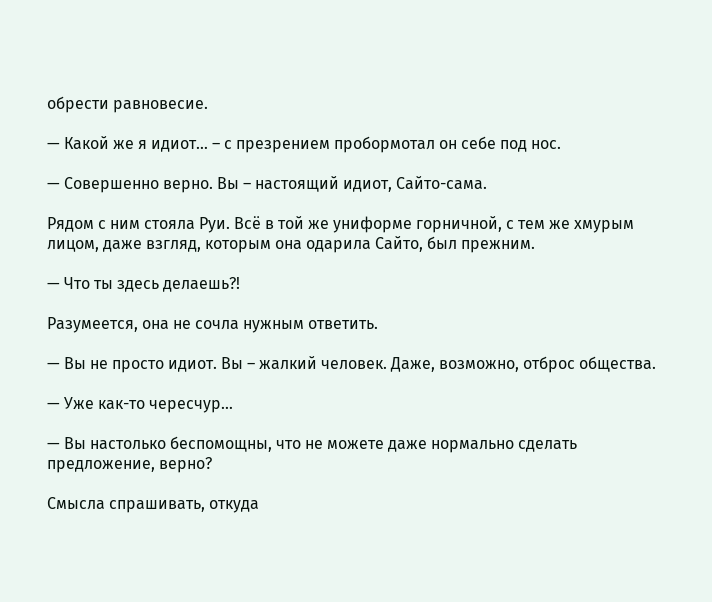обрести равновесие.

— Какой же я идиот… – с презрением пробормотал он себе под нос.

— Совершенно верно. Вы – настоящий идиот, Сайто-сама.

Рядом с ним стояла Руи. Всё в той же униформе горничной, с тем же хмурым лицом, даже взгляд, которым она одарила Сайто, был прежним.

— Что ты здесь делаешь?!

Разумеется, она не сочла нужным ответить.

— Вы не просто идиот. Вы – жалкий человек. Даже, возможно, отброс общества.

— Уже как-то чересчур…

— Вы настолько беспомощны, что не можете даже нормально сделать предложение, верно?

Смысла спрашивать, откуда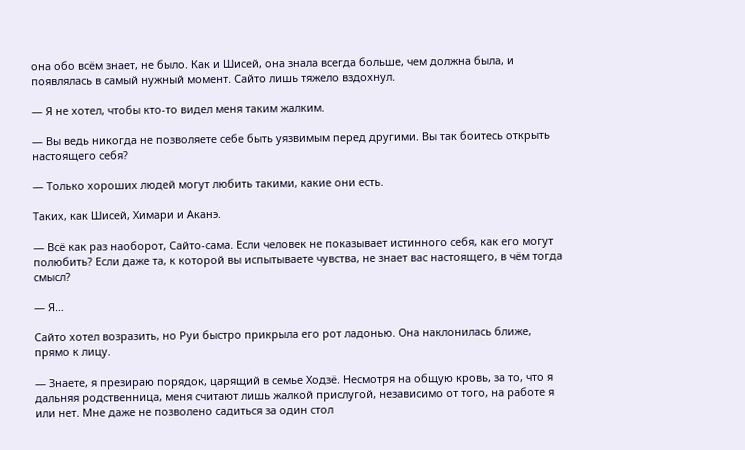она обо всём знает, не было. Как и Шисей, она знала всегда больше, чем должна была, и появлялась в самый нужный момент. Сайто лишь тяжело вздохнул.

— Я не хотел, чтобы кто-то видел меня таким жалким.

— Вы ведь никогда не позволяете себе быть уязвимым перед другими. Вы так боитесь открыть настоящего себя?

— Только хороших людей могут любить такими, какие они есть.

Таких, как Шисей, Химари и Аканэ.

— Всё как раз наоборот, Сайто-сама. Если человек не показывает истинного себя, как его могут полюбить? Если даже та, к которой вы испытываете чувства, не знает вас настоящего, в чём тогда смысл?

— Я…

Сайто хотел возразить, но Руи быстро прикрыла его рот ладонью. Она наклонилась ближе, прямо к лицу.

— Знаете, я презираю порядок, царящий в семье Ходзё. Несмотря на общую кровь, за то, что я дальняя родственница, меня считают лишь жалкой прислугой, независимо от того, на работе я или нет. Мне даже не позволено садиться за один стол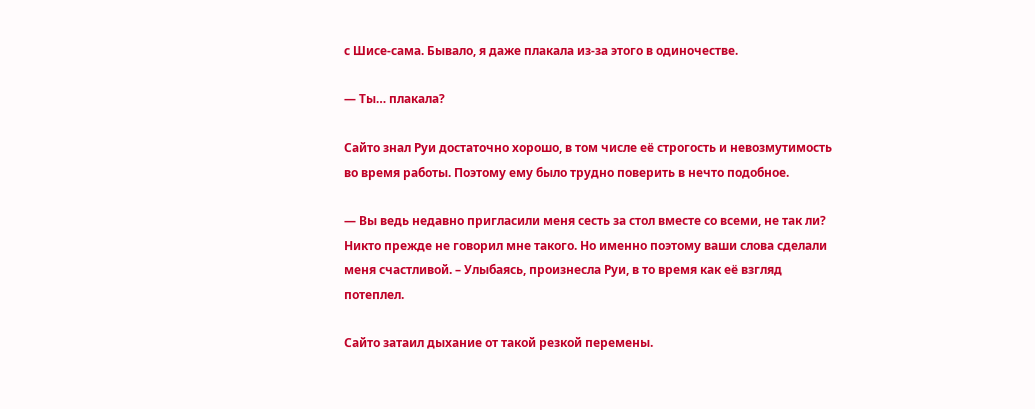с Шисе-сама. Бывало, я даже плакала из-за этого в одиночестве.

— Ты… плакала?

Сайто знал Руи достаточно хорошо, в том числе её строгость и невозмутимость во время работы. Поэтому ему было трудно поверить в нечто подобное.

— Вы ведь недавно пригласили меня сесть за стол вместе со всеми, не так ли? Никто прежде не говорил мне такого. Но именно поэтому ваши слова сделали меня счастливой. – Улыбаясь, произнесла Руи, в то время как её взгляд потеплел.

Сайто затаил дыхание от такой резкой перемены.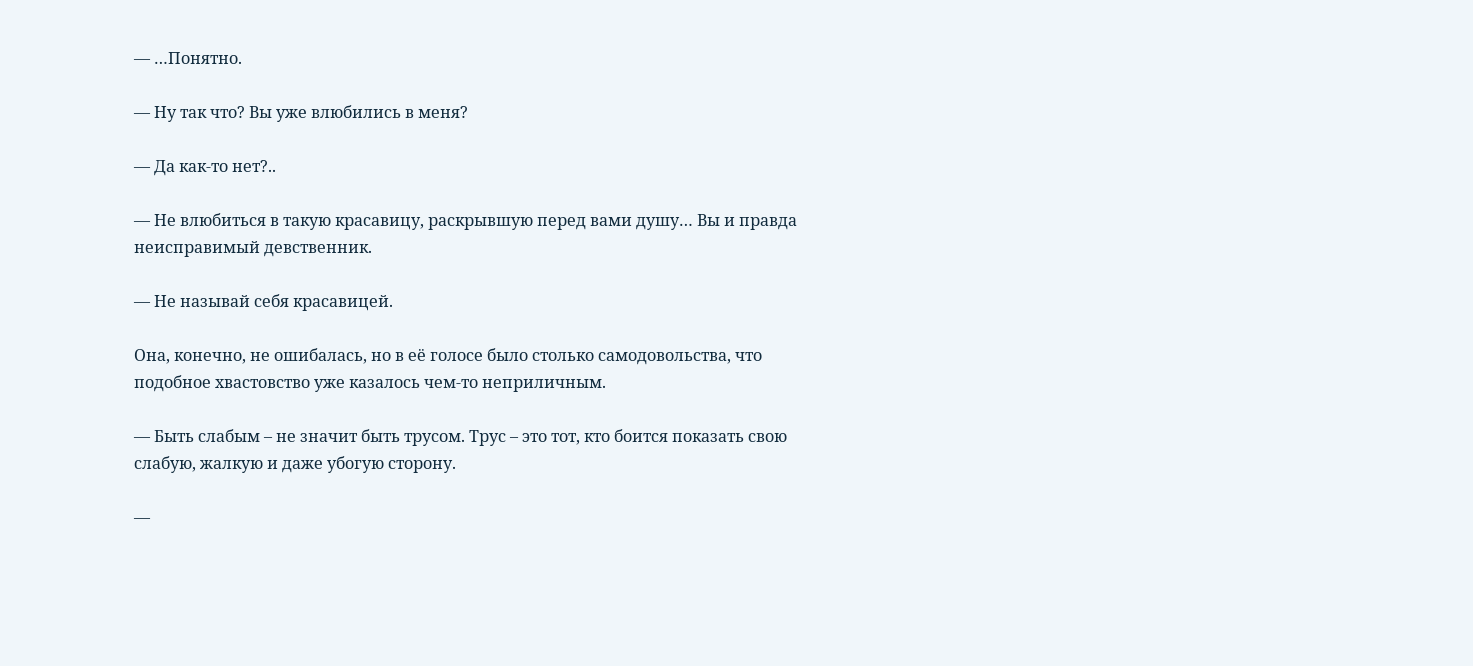— …Понятно.

— Ну так что? Вы уже влюбились в меня?

— Да как-то нет?..

— Не влюбиться в такую красавицу, раскрывшую перед вами душу… Вы и правда неисправимый девственник.

— Не называй себя красавицей.

Она, конечно, не ошибалась, но в её голосе было столько самодовольства, что подобное хвастовство уже казалось чем-то неприличным.

— Быть слабым – не значит быть трусом. Трус – это тот, кто боится показать свою слабую, жалкую и даже убогую сторону.

—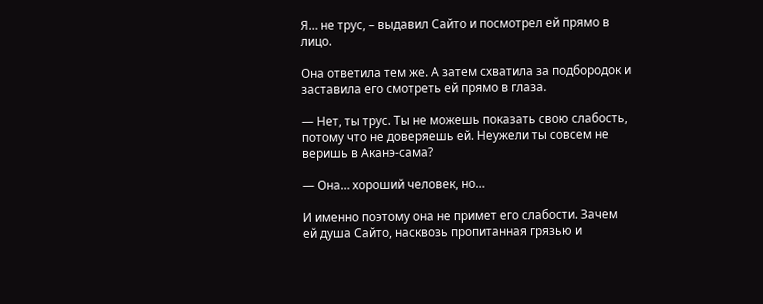Я… не трус, – выдавил Сайто и посмотрел ей прямо в лицо.

Она ответила тем же. А затем схватила за подбородок и заставила его смотреть ей прямо в глаза.

— Нет, ты трус. Ты не можешь показать свою слабость, потому что не доверяешь ей. Неужели ты совсем не веришь в Аканэ-сама?

— Она… хороший человек, но…

И именно поэтому она не примет его слабости. Зачем ей душа Сайто, насквозь пропитанная грязью и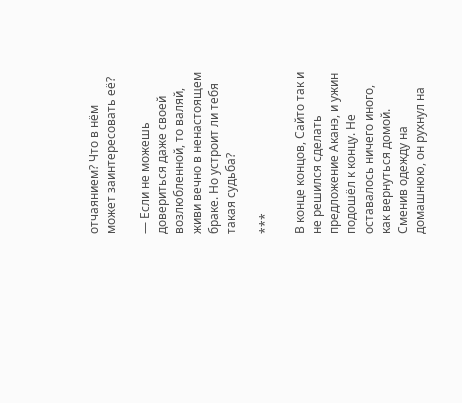отчаянием? Что в нём может заинтересовать её?

— Если не можешь довериться даже своей возлюбленной, то валяй, живи вечно в ненастоящем браке. Но устроит ли тебя такая судьба?

***

В конце концов, Сайто так и не решился сделать предложение Аканэ, и ужин подошёл к концу. Не оставалось ничего иного, как вернуться домой. Сменив одежду на домашнюю, он рухнул на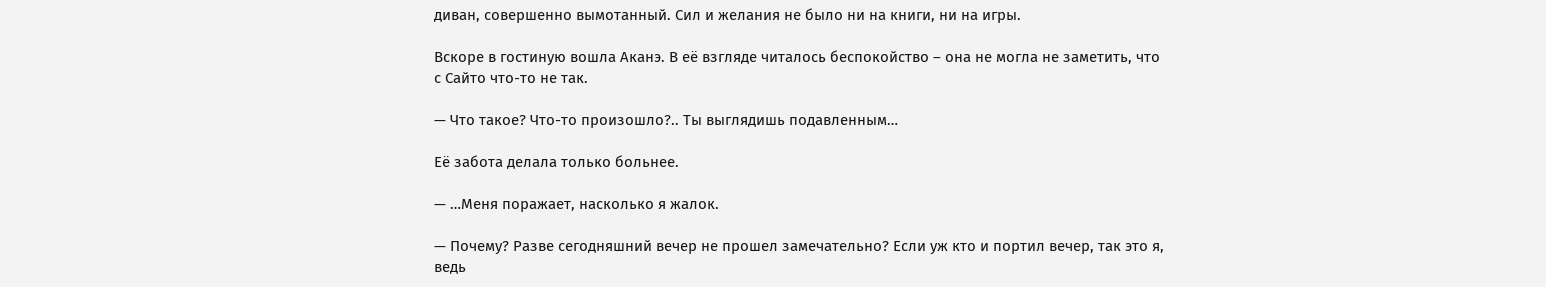диван, совершенно вымотанный. Сил и желания не было ни на книги, ни на игры.

Вскоре в гостиную вошла Аканэ. В её взгляде читалось беспокойство – она не могла не заметить, что с Сайто что-то не так.

— Что такое? Что-то произошло?.. Ты выглядишь подавленным…

Её забота делала только больнее.

— …Меня поражает, насколько я жалок.

— Почему? Разве сегодняшний вечер не прошел замечательно? Если уж кто и портил вечер, так это я, ведь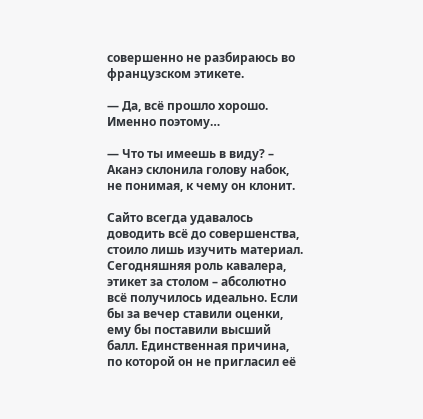совершенно не разбираюсь во французском этикете.

— Да, всё прошло хорошо. Именно поэтому…

— Что ты имеешь в виду? – Аканэ склонила голову набок, не понимая, к чему он клонит.

Сайто всегда удавалось доводить всё до совершенства, стоило лишь изучить материал. Сегодняшняя роль кавалера, этикет за столом – абсолютно всё получилось идеально. Если бы за вечер ставили оценки, ему бы поставили высший балл. Единственная причина, по которой он не пригласил её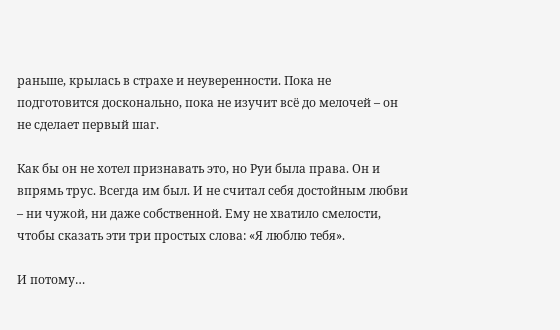раньше, крылась в страхе и неуверенности. Пока не подготовится досконально, пока не изучит всё до мелочей – он не сделает первый шаг.

Как бы он не хотел признавать это, но Руи была права. Он и впрямь трус. Всегда им был. И не считал себя достойным любви – ни чужой, ни даже собственной. Ему не хватило смелости, чтобы сказать эти три простых слова: «Я люблю тебя».

И потому…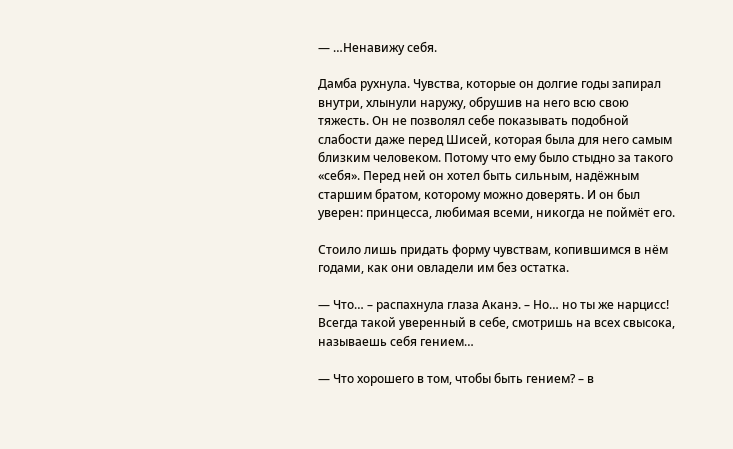— …Ненавижу себя.

Дамба рухнула. Чувства, которые он долгие годы запирал внутри, хлынули наружу, обрушив на него всю свою тяжесть. Он не позволял себе показывать подобной слабости даже перед Шисей, которая была для него самым близким человеком. Потому что ему было стыдно за такого «себя». Перед ней он хотел быть сильным, надёжным старшим братом, которому можно доверять. И он был уверен: принцесса, любимая всеми, никогда не поймёт его.

Стоило лишь придать форму чувствам, копившимся в нём годами, как они овладели им без остатка.

— Что… – распахнула глаза Аканэ. – Но… но ты же нарцисс! Всегда такой уверенный в себе, смотришь на всех свысока, называешь себя гением…

— Что хорошего в том, чтобы быть гением? – в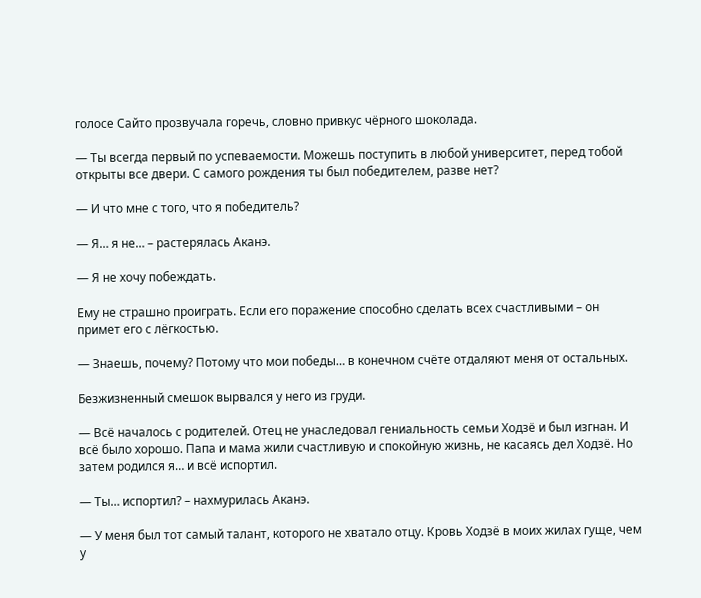голосе Сайто прозвучала горечь, словно привкус чёрного шоколада.

— Ты всегда первый по успеваемости. Можешь поступить в любой университет, перед тобой открыты все двери. С самого рождения ты был победителем, разве нет?

— И что мне с того, что я победитель?

— Я… я не… – растерялась Аканэ.

— Я не хочу побеждать.

Ему не страшно проиграть. Если его поражение способно сделать всех счастливыми – он примет его с лёгкостью.

— Знаешь, почему? Потому что мои победы… в конечном счёте отдаляют меня от остальных.

Безжизненный смешок вырвался у него из груди.

— Всё началось с родителей. Отец не унаследовал гениальность семьи Ходзё и был изгнан. И всё было хорошо. Папа и мама жили счастливую и спокойную жизнь, не касаясь дел Ходзё. Но затем родился я… и всё испортил.

— Ты… испортил? – нахмурилась Аканэ.

— У меня был тот самый талант, которого не хватало отцу. Кровь Ходзё в моих жилах гуще, чем у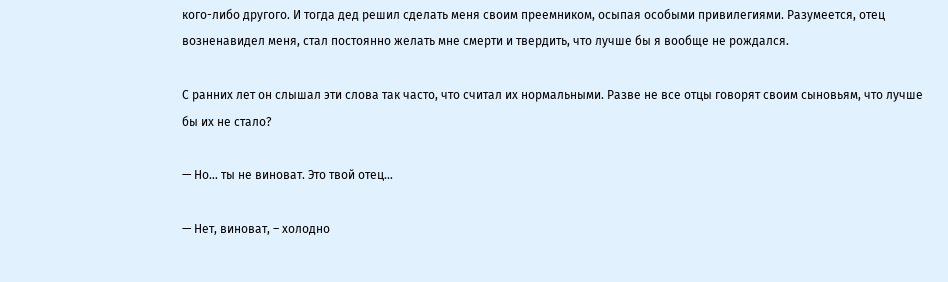кого-либо другого. И тогда дед решил сделать меня своим преемником, осыпая особыми привилегиями. Разумеется, отец возненавидел меня, стал постоянно желать мне смерти и твердить, что лучше бы я вообще не рождался.

С ранних лет он слышал эти слова так часто, что считал их нормальными. Разве не все отцы говорят своим сыновьям, что лучше бы их не стало?

— Но… ты не виноват. Это твой отец…

— Нет, виноват, – холодно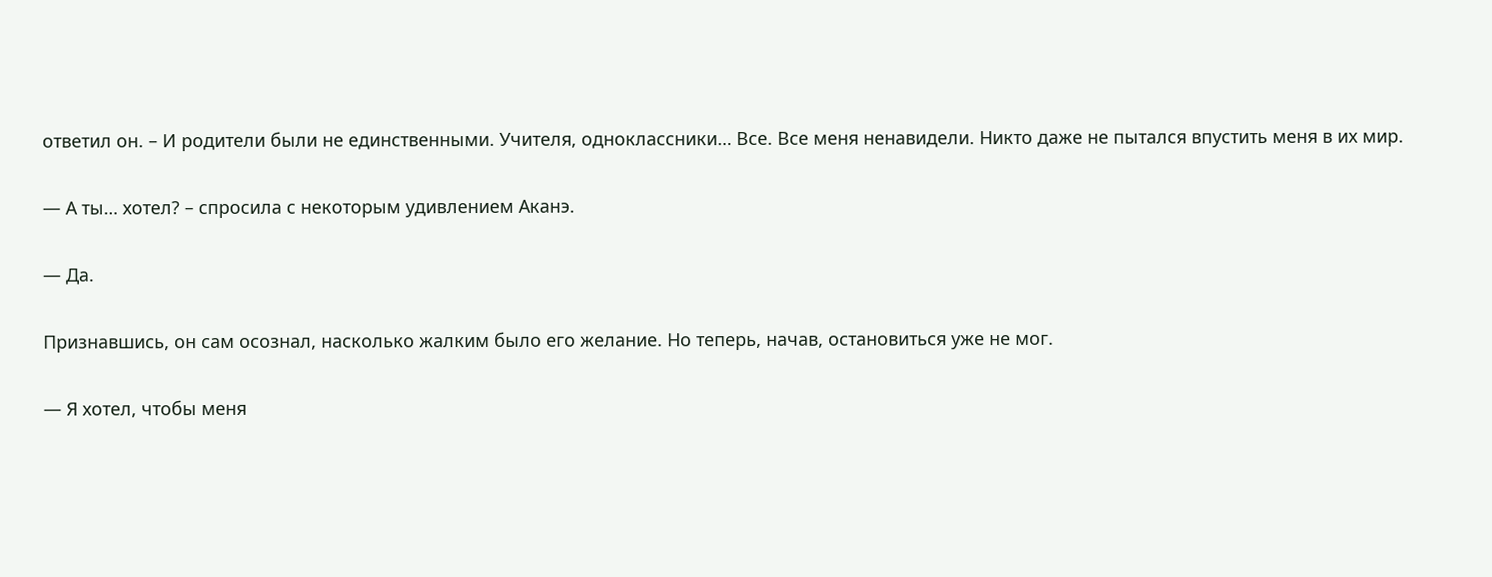ответил он. – И родители были не единственными. Учителя, одноклассники… Все. Все меня ненавидели. Никто даже не пытался впустить меня в их мир.

— А ты… хотел? – спросила с некоторым удивлением Аканэ.

— Да.

Признавшись, он сам осознал, насколько жалким было его желание. Но теперь, начав, остановиться уже не мог.

— Я хотел, чтобы меня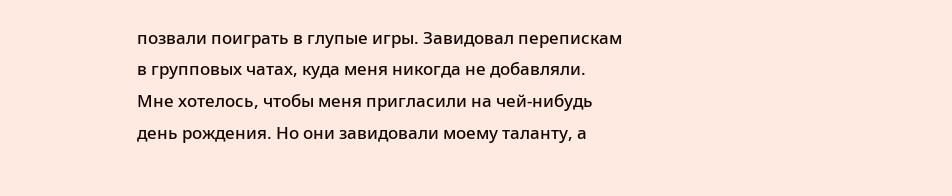позвали поиграть в глупые игры. Завидовал перепискам в групповых чатах, куда меня никогда не добавляли. Мне хотелось, чтобы меня пригласили на чей-нибудь день рождения. Но они завидовали моему таланту, а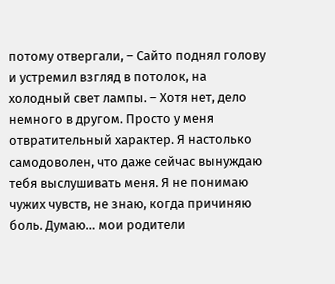потому отвергали, – Сайто поднял голову и устремил взгляд в потолок, на холодный свет лампы. – Хотя нет, дело немного в другом. Просто у меня отвратительный характер. Я настолько самодоволен, что даже сейчас вынуждаю тебя выслушивать меня. Я не понимаю чужих чувств, не знаю, когда причиняю боль. Думаю… мои родители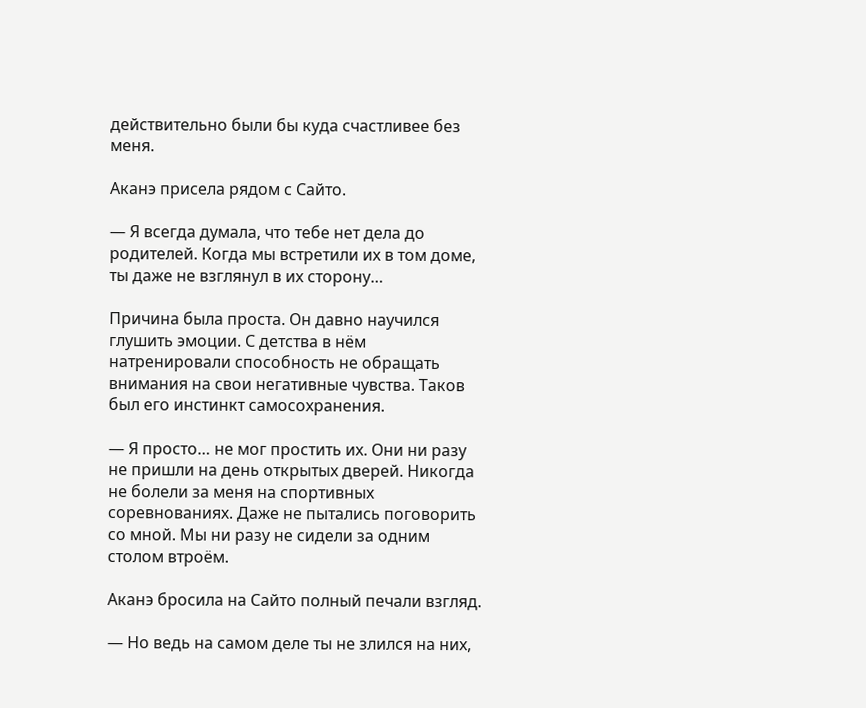действительно были бы куда счастливее без меня.

Аканэ присела рядом с Сайто.

— Я всегда думала, что тебе нет дела до родителей. Когда мы встретили их в том доме, ты даже не взглянул в их сторону…

Причина была проста. Он давно научился глушить эмоции. С детства в нём натренировали способность не обращать внимания на свои негативные чувства. Таков был его инстинкт самосохранения.

— Я просто… не мог простить их. Они ни разу не пришли на день открытых дверей. Никогда не болели за меня на спортивных соревнованиях. Даже не пытались поговорить со мной. Мы ни разу не сидели за одним столом втроём.

Аканэ бросила на Сайто полный печали взгляд.

— Но ведь на самом деле ты не злился на них,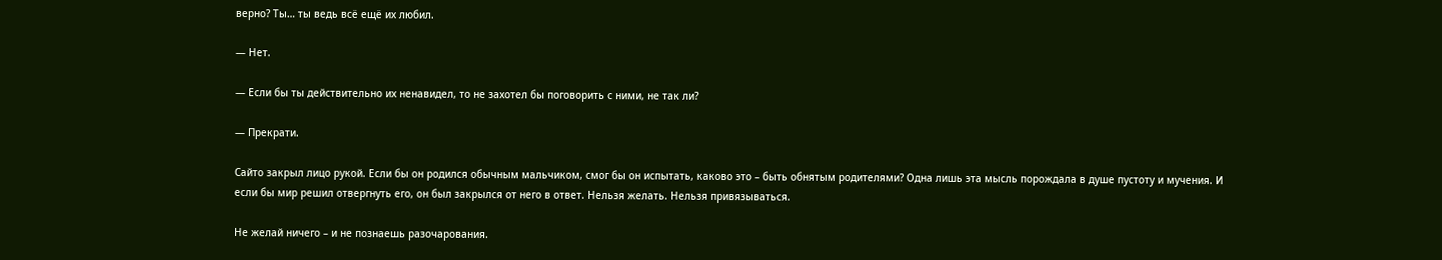верно? Ты… ты ведь всё ещё их любил.

— Нет.

— Если бы ты действительно их ненавидел, то не захотел бы поговорить с ними, не так ли?

— Прекрати.

Сайто закрыл лицо рукой. Если бы он родился обычным мальчиком, смог бы он испытать, каково это – быть обнятым родителями? Одна лишь эта мысль порождала в душе пустоту и мучения. И если бы мир решил отвергнуть его, он был закрылся от него в ответ. Нельзя желать. Нельзя привязываться.

Не желай ничего – и не познаешь разочарования.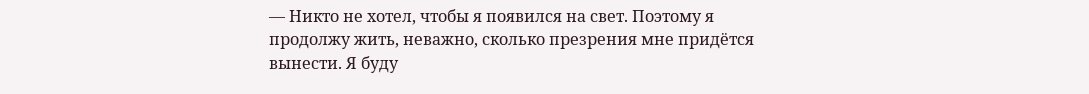— Никто не хотел, чтобы я появился на свет. Поэтому я продолжу жить, неважно, сколько презрения мне придётся вынести. Я буду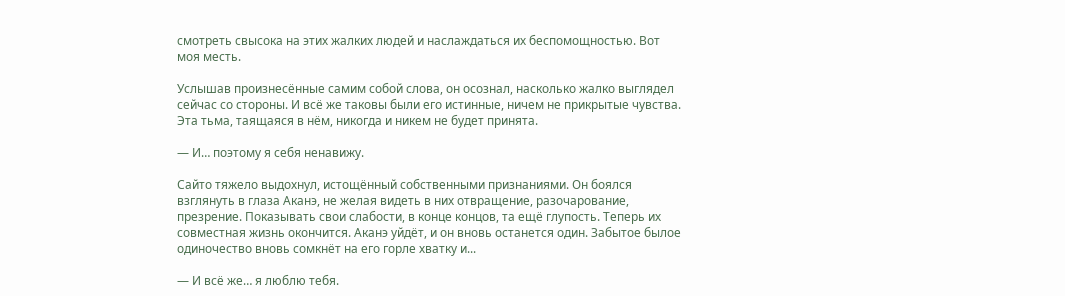смотреть свысока на этих жалких людей и наслаждаться их беспомощностью. Вот моя месть.

Услышав произнесённые самим собой слова, он осознал, насколько жалко выглядел сейчас со стороны. И всё же таковы были его истинные, ничем не прикрытые чувства. Эта тьма, таящаяся в нём, никогда и никем не будет принята.

— И… поэтому я себя ненавижу.

Сайто тяжело выдохнул, истощённый собственными признаниями. Он боялся взглянуть в глаза Аканэ, не желая видеть в них отвращение, разочарование, презрение. Показывать свои слабости, в конце концов, та ещё глупость. Теперь их совместная жизнь окончится. Аканэ уйдёт, и он вновь останется один. Забытое былое одиночество вновь сомкнёт на его горле хватку и...

— И всё же… я люблю тебя.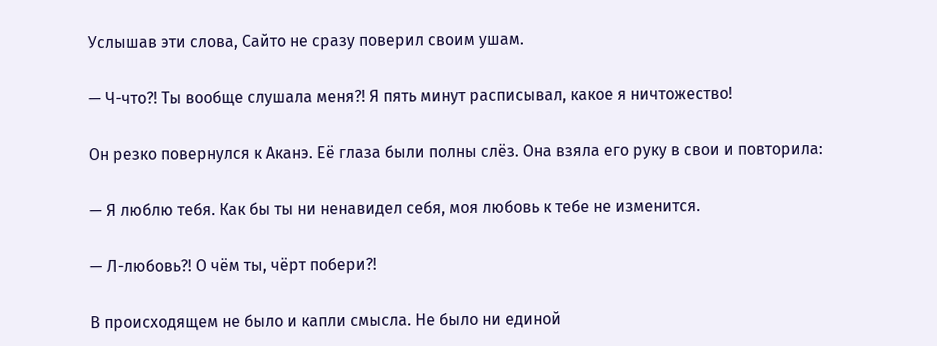Услышав эти слова, Сайто не сразу поверил своим ушам.

— Ч-что?! Ты вообще слушала меня?! Я пять минут расписывал, какое я ничтожество!

Он резко повернулся к Аканэ. Её глаза были полны слёз. Она взяла его руку в свои и повторила:

— Я люблю тебя. Как бы ты ни ненавидел себя, моя любовь к тебе не изменится.

— Л-любовь?! О чём ты, чёрт побери?!

В происходящем не было и капли смысла. Не было ни единой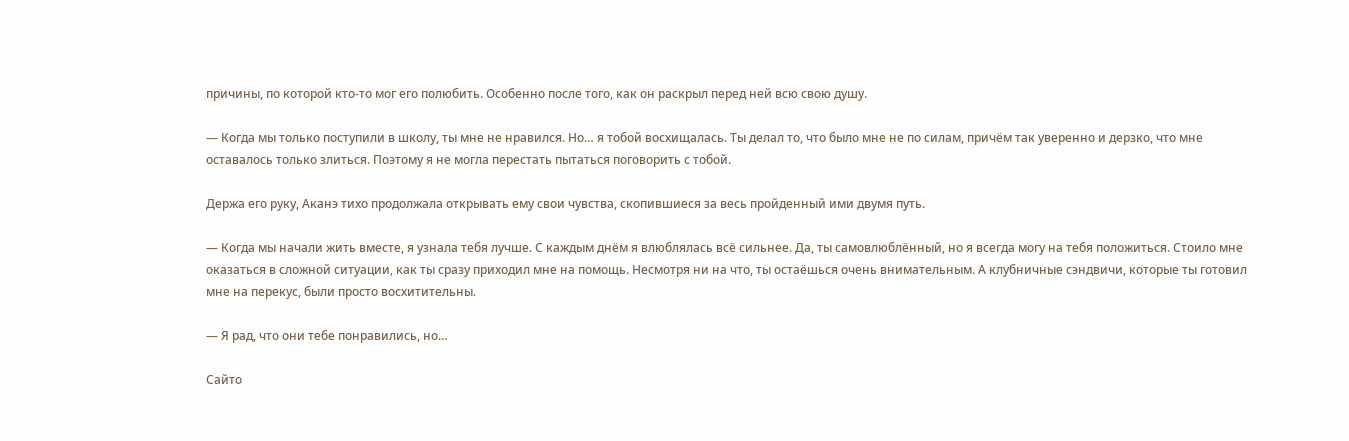причины, по которой кто-то мог его полюбить. Особенно после того, как он раскрыл перед ней всю свою душу.

— Когда мы только поступили в школу, ты мне не нравился. Но… я тобой восхищалась. Ты делал то, что было мне не по силам, причём так уверенно и дерзко, что мне оставалось только злиться. Поэтому я не могла перестать пытаться поговорить с тобой.

Держа его руку, Аканэ тихо продолжала открывать ему свои чувства, скопившиеся за весь пройденный ими двумя путь.

— Когда мы начали жить вместе, я узнала тебя лучше. С каждым днём я влюблялась всё сильнее. Да, ты самовлюблённый, но я всегда могу на тебя положиться. Стоило мне оказаться в сложной ситуации, как ты сразу приходил мне на помощь. Несмотря ни на что, ты остаёшься очень внимательным. А клубничные сэндвичи, которые ты готовил мне на перекус, были просто восхитительны.

— Я рад, что они тебе понравились, но…

Сайто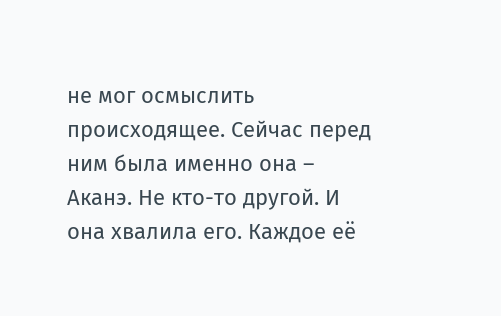не мог осмыслить происходящее. Сейчас перед ним была именно она – Аканэ. Не кто-то другой. И она хвалила его. Каждое её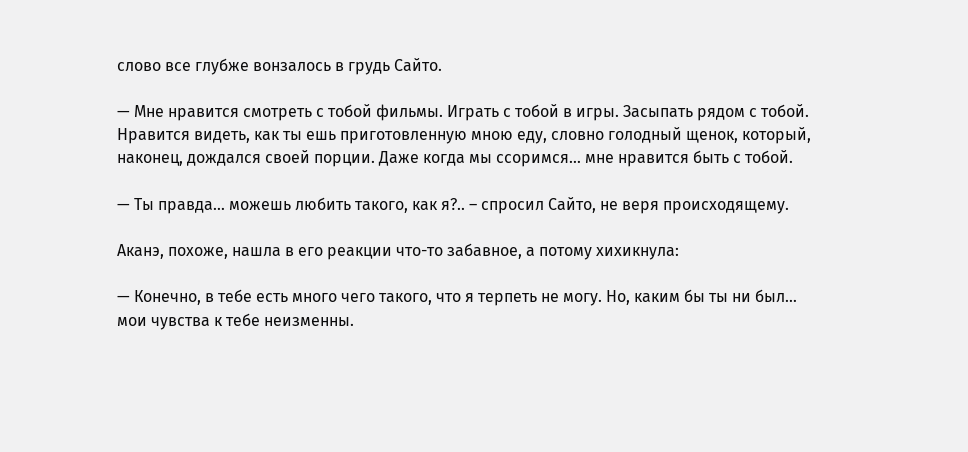слово все глубже вонзалось в грудь Сайто.

— Мне нравится смотреть с тобой фильмы. Играть с тобой в игры. Засыпать рядом с тобой. Нравится видеть, как ты ешь приготовленную мною еду, словно голодный щенок, который, наконец, дождался своей порции. Даже когда мы ссоримся… мне нравится быть с тобой.

— Ты правда… можешь любить такого, как я?.. – спросил Сайто, не веря происходящему.

Аканэ, похоже, нашла в его реакции что-то забавное, а потому хихикнула:

— Конечно, в тебе есть много чего такого, что я терпеть не могу. Но, каким бы ты ни был… мои чувства к тебе неизменны.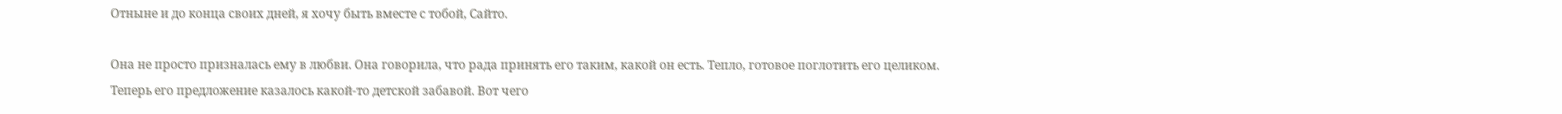Отныне и до конца своих дней, я хочу быть вместе с тобой, Сайто.

Она не просто призналась ему в любви. Она говорила, что рада принять его таким, какой он есть. Тепло, готовое поглотить его целиком. Теперь его предложение казалось какой-то детской забавой. Вот чего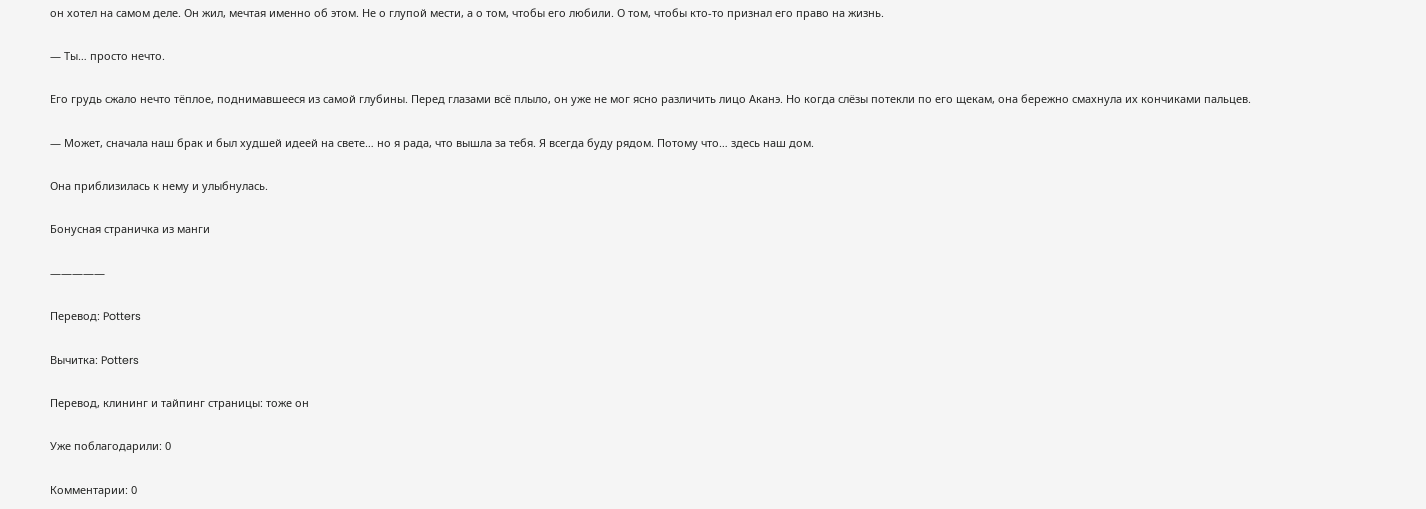он хотел на самом деле. Он жил, мечтая именно об этом. Не о глупой мести, а о том, чтобы его любили. О том, чтобы кто-то признал его право на жизнь.

— Ты… просто нечто.

Его грудь сжало нечто тёплое, поднимавшееся из самой глубины. Перед глазами всё плыло, он уже не мог ясно различить лицо Аканэ. Но когда слёзы потекли по его щекам, она бережно смахнула их кончиками пальцев.

— Может, сначала наш брак и был худшей идеей на свете… но я рада, что вышла за тебя. Я всегда буду рядом. Потому что… здесь наш дом.

Она приблизилась к нему и улыбнулась.

Бонусная страничка из манги

—————

Перевод: Potters

Вычитка: Potters

Перевод, клининг и тайпинг страницы: тоже он

Уже поблагодарили: 0

Комментарии: 0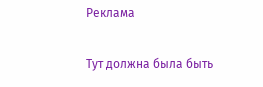Реклама

Тут должна была быть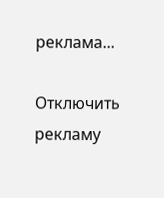реклама...

Отключить рекламу